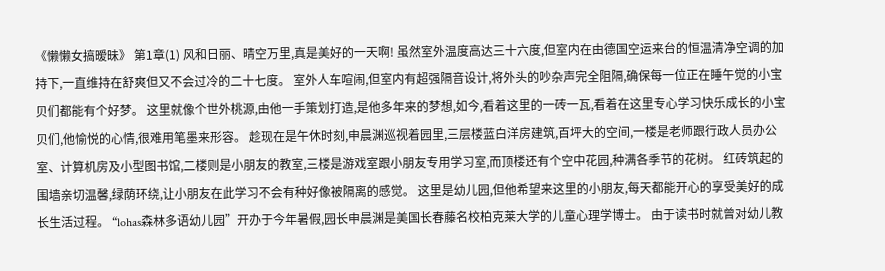《懒懒女搞暧昧》 第1章(1) 风和日丽、晴空万里,真是美好的一天啊! 虽然室外温度高达三十六度,但室内在由德国空运来台的恒温清净空调的加持下,一直维持在舒爽但又不会过冷的二十七度。 室外人车喧闹,但室内有超强隔音设计,将外头的吵杂声完全阻隔,确保每一位正在睡午觉的小宝贝们都能有个好梦。 这里就像个世外桃源,由他一手策划打造,是他多年来的梦想,如今,看着这里的一砖一瓦,看着在这里专心学习快乐成长的小宝贝们,他愉悦的心情,很难用笔墨来形容。 趁现在是午休时刻,申晨渊巡视着园里,三层楼蓝白洋房建筑,百坪大的空间,一楼是老师跟行政人员办公室、计算机房及小型图书馆,二楼则是小朋友的教室,三楼是游戏室跟小朋友专用学习室,而顶楼还有个空中花园,种满各季节的花树。 红砖筑起的围墙亲切温馨,绿荫环绕,让小朋友在此学习不会有种好像被隔离的感觉。 这里是幼儿园,但他希望来这里的小朋友,每天都能开心的享受美好的成长生活过程。 “lohas森林多语幼儿园”开办于今年暑假,园长申晨渊是美国长春藤名校柏克莱大学的儿童心理学博士。 由于读书时就曾对幼儿教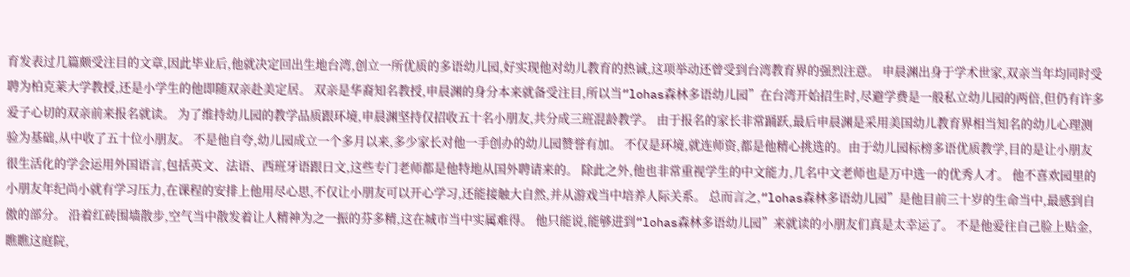育发表过几篇颇受注目的文章,因此毕业后,他就决定回出生地台湾,创立一所优质的多语幼儿园,好实现他对幼儿教育的热诚,这项举动还曾受到台湾教育界的强烈注意。 申晨渊出身于学术世家,双亲当年均同时受聘为柏克莱大学教授,还是小学生的他即随双亲赴美定居。 双亲是华裔知名教授,申晨渊的身分本来就备受注目,所以当“lohas森林多语幼儿园”在台湾开始招生时,尽避学费是一般私立幼儿园的两倍,但仍有许多爱子心切的双亲前来报名就读。 为了维持幼儿园的教学品质跟环境,申晨渊坚持仅招收五十名小朋友,共分成三班混龄教学。 由于报名的家长非常踊跃,最后申晨渊是采用美国幼儿教育界相当知名的幼儿心理测验为基础,从中收了五十位小朋友。 不是他自夸,幼儿园成立一个多月以来,多少家长对他一手创办的幼儿园赞誉有加。 不仅是环境,就连师资,都是他精心挑选的。由于幼儿园标榜多语优质教学,目的是让小朋友很生活化的学会运用外国语言,包括英文、法语、西班牙语跟日文,这些专门老师都是他特地从国外聘请来的。 除此之外,他也非常重视学生的中文能力,几名中文老师也是万中选一的优秀人才。 他不喜欢园里的小朋友年纪尚小就有学习压力,在课程的安排上他用尽心思,不仅让小朋友可以开心学习,还能接触大自然,并从游戏当中培养人际关系。 总而言之,“lohas森林多语幼儿园”是他目前三十岁的生命当中,最感到自傲的部分。 沿着红砖围墙散步,空气当中散发着让人精神为之一振的芬多精,这在城市当中实属难得。 他只能说,能够进到“lohas森林多语幼儿园”来就读的小朋友们真是太幸运了。 不是他爱往自己脸上贴金,瞧瞧这庭院,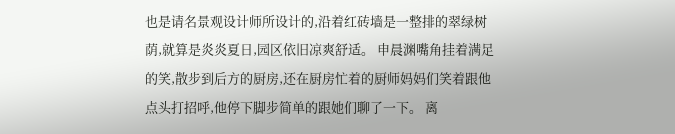也是请名景观设计师所设计的,沿着红砖墙是一整排的翠绿树荫,就算是炎炎夏日,园区依旧凉爽舒适。 申晨渊嘴角挂着满足的笑,散步到后方的厨房,还在厨房忙着的厨师妈妈们笑着跟他点头打招呼,他停下脚步简单的跟她们聊了一下。 离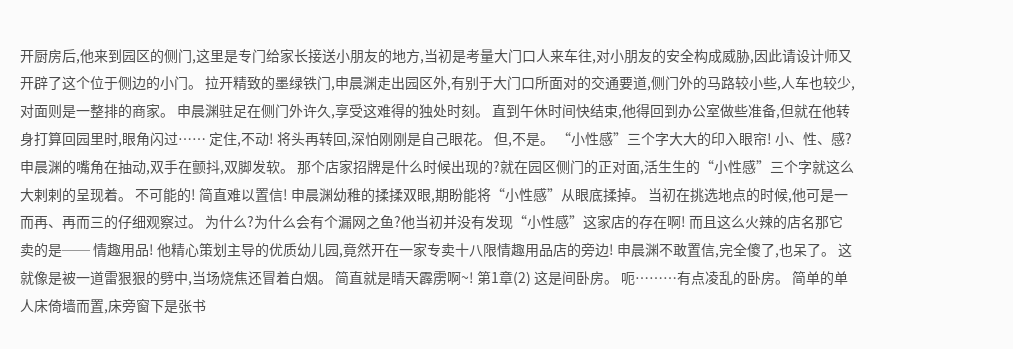开厨房后,他来到园区的侧门,这里是专门给家长接送小朋友的地方,当初是考量大门口人来车往,对小朋友的安全构成威胁,因此请设计师又开辟了这个位于侧边的小门。 拉开精致的墨绿铁门,申晨渊走出园区外,有别于大门口所面对的交通要道,侧门外的马路较小些,人车也较少,对面则是一整排的商家。 申晨渊驻足在侧门外许久,享受这难得的独处时刻。 直到午休时间快结束,他得回到办公室做些准备,但就在他转身打算回园里时,眼角闪过…… 定住,不动! 将头再转回,深怕刚刚是自己眼花。 但,不是。 “小性感”三个字大大的印入眼帘! 小、性、感? 申晨渊的嘴角在抽动,双手在颤抖,双脚发软。 那个店家招牌是什么时候出现的?就在园区侧门的正对面,活生生的“小性感”三个字就这么大剌剌的呈现着。 不可能的! 简直难以置信! 申晨渊幼稚的揉揉双眼,期盼能将“小性感”从眼底揉掉。 当初在挑选地点的时候,他可是一而再、再而三的仔细观察过。 为什么?为什么会有个漏网之鱼?他当初并没有发现“小性感”这家店的存在啊! 而且这么火辣的店名那它卖的是── 情趣用品! 他精心策划主导的优质幼儿园,竟然开在一家专卖十八限情趣用品店的旁边! 申晨渊不敢置信,完全傻了,也呆了。 这就像是被一道雷狠狠的劈中,当场烧焦还冒着白烟。 简直就是晴天霹雳啊~! 第1章(2) 这是间卧房。 呃………有点凌乱的卧房。 简单的单人床倚墙而置,床旁窗下是张书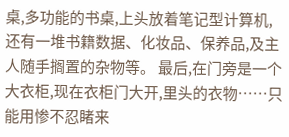桌,多功能的书桌,上头放着笔记型计算机,还有一堆书籍数据、化妆品、保养品,及主人随手搁置的杂物等。 最后,在门旁是一个大衣柜,现在衣柜门大开,里头的衣物……只能用惨不忍睹来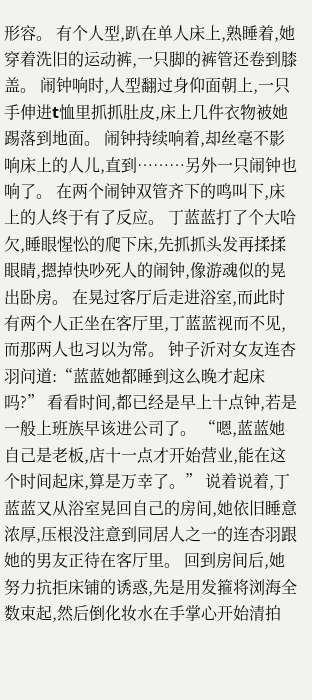形容。 有个人型,趴在单人床上,熟睡着,她穿着洗旧的运动裤,一只脚的裤管还卷到膝盖。 闹钟响时,人型翻过身仰面朝上,一只手伸进t恤里抓抓肚皮,床上几件衣物被她踢落到地面。 闹钟持续响着,却丝毫不影响床上的人儿,直到………另外一只闹钟也响了。 在两个闹钟双管齐下的鸣叫下,床上的人终于有了反应。 丁蓝蓝打了个大哈欠,睡眼惺忪的爬下床,先抓抓头发再揉揉眼睛,摁掉快吵死人的闹钟,像游魂似的晃出卧房。 在晃过客厅后走进浴室,而此时有两个人正坐在客厅里,丁蓝蓝视而不见,而那两人也习以为常。 钟子沂对女友连杏羽问道:“蓝蓝她都睡到这么晚才起床吗?” 看看时间,都已经是早上十点钟,若是一般上班族早该进公司了。 “嗯,蓝蓝她自己是老板,店十一点才开始营业,能在这个时间起床,算是万幸了。” 说着说着,丁蓝蓝又从浴室晃回自己的房间,她依旧睡意浓厚,压根没注意到同居人之一的连杏羽跟她的男友正待在客厅里。 回到房间后,她努力抗拒床铺的诱惑,先是用发箍将浏海全数束起,然后倒化妆水在手掌心开始清拍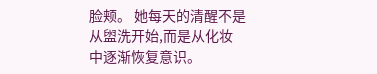脸颊。 她每天的清醒不是从盥洗开始,而是从化妆中逐渐恢复意识。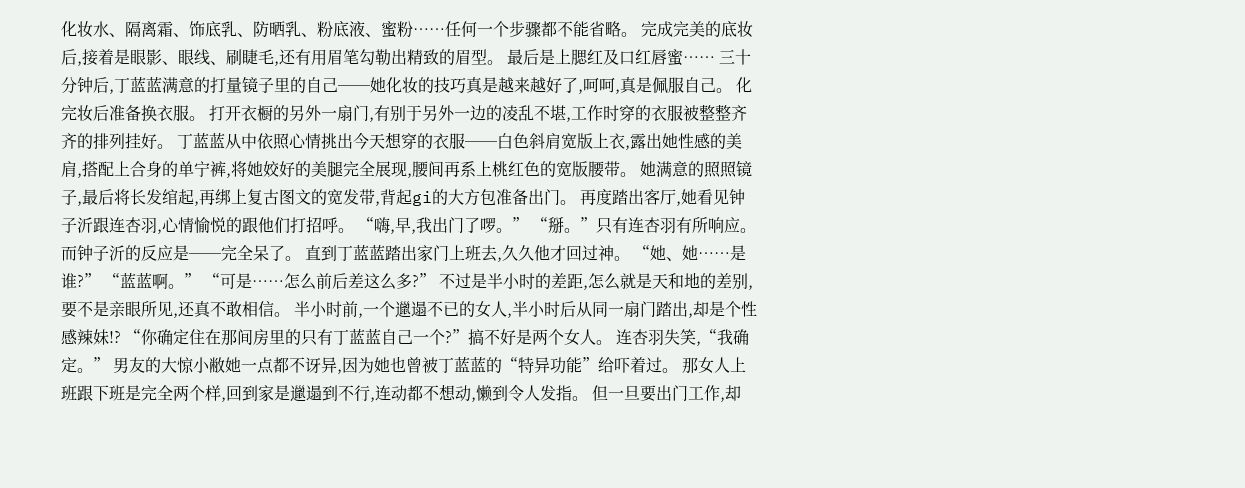化妆水、隔离霜、饰底乳、防晒乳、粉底液、蜜粉……任何一个步骤都不能省略。 完成完美的底妆后,接着是眼影、眼线、刷睫毛,还有用眉笔勾勒出精致的眉型。 最后是上腮红及口红唇蜜…… 三十分钟后,丁蓝蓝满意的打量镜子里的自己──她化妆的技巧真是越来越好了,呵呵,真是佩服自己。 化完妆后准备换衣服。 打开衣橱的另外一扇门,有别于另外一边的凌乱不堪,工作时穿的衣服被整整齐齐的排列挂好。 丁蓝蓝从中依照心情挑出今天想穿的衣服──白色斜肩宽版上衣,露出她性感的美肩,搭配上合身的单宁裤,将她姣好的美腿完全展现,腰间再系上桃红色的宽版腰带。 她满意的照照镜子,最后将长发绾起,再绑上复古图文的宽发带,背起gi的大方包准备出门。 再度踏出客厅,她看见钟子沂跟连杏羽,心情愉悦的跟他们打招呼。 “嗨,早,我出门了啰。” “掰。”只有连杏羽有所响应。 而钟子沂的反应是──完全呆了。 直到丁蓝蓝踏出家门上班去,久久他才回过神。 “她、她……是谁?” “蓝蓝啊。” “可是……怎么前后差这么多?” 不过是半小时的差距,怎么就是天和地的差别,要不是亲眼所见,还真不敢相信。 半小时前,一个邋遢不已的女人,半小时后从同一扇门踏出,却是个性感辣妹!? “你确定住在那间房里的只有丁蓝蓝自己一个?”搞不好是两个女人。 连杏羽失笑,“我确定。” 男友的大惊小敝她一点都不讶异,因为她也曾被丁蓝蓝的“特异功能”给吓着过。 那女人上班跟下班是完全两个样,回到家是邋遢到不行,连动都不想动,懒到令人发指。 但一旦要出门工作,却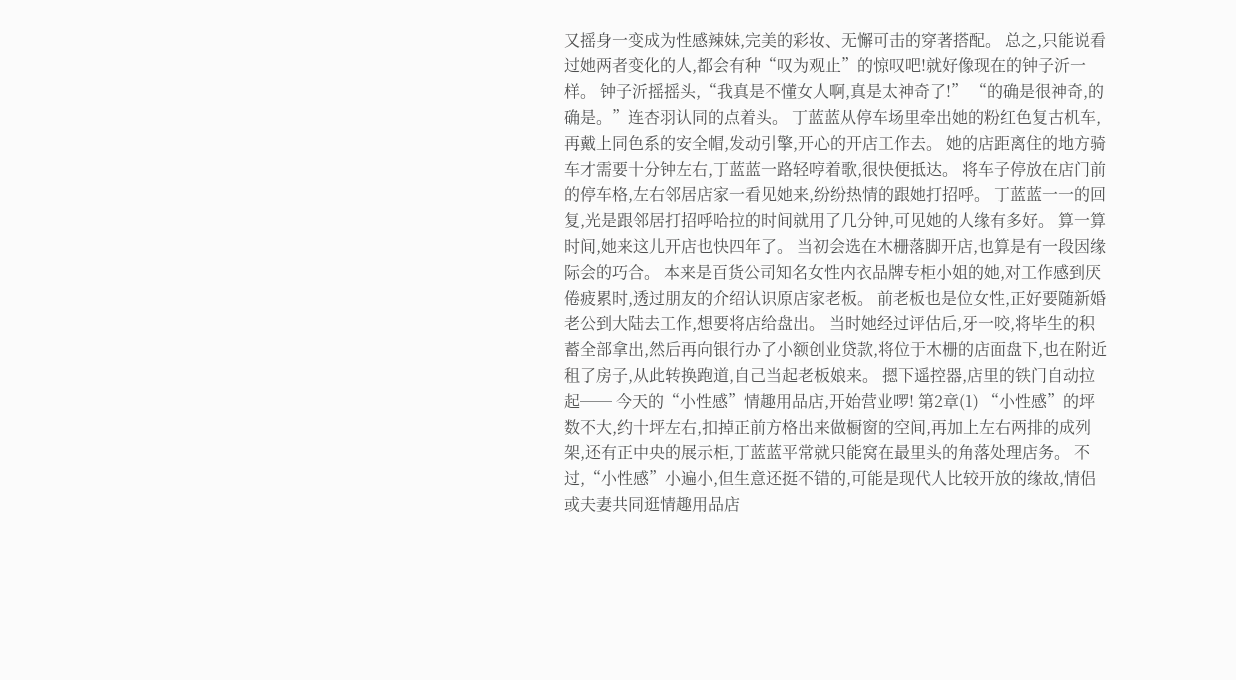又摇身一变成为性感辣妹,完美的彩妆、无懈可击的穿著搭配。 总之,只能说看过她两者变化的人,都会有种“叹为观止”的惊叹吧!就好像现在的钟子沂一样。 钟子沂摇摇头,“我真是不懂女人啊,真是太神奇了!” “的确是很神奇,的确是。”连杏羽认同的点着头。 丁蓝蓝从停车场里牵出她的粉红色复古机车,再戴上同色系的安全帽,发动引擎,开心的开店工作去。 她的店距离住的地方骑车才需要十分钟左右,丁蓝蓝一路轻哼着歌,很快便抵达。 将车子停放在店门前的停车格,左右邻居店家一看见她来,纷纷热情的跟她打招呼。 丁蓝蓝一一的回复,光是跟邻居打招呼哈拉的时间就用了几分钟,可见她的人缘有多好。 算一算时间,她来这儿开店也快四年了。 当初会选在木栅落脚开店,也算是有一段因缘际会的巧合。 本来是百货公司知名女性内衣品牌专柜小姐的她,对工作感到厌倦疲累时,透过朋友的介绍认识原店家老板。 前老板也是位女性,正好要随新婚老公到大陆去工作,想要将店给盘出。 当时她经过评估后,牙一咬,将毕生的积蓄全部拿出,然后再向银行办了小额创业贷款,将位于木栅的店面盘下,也在附近租了房子,从此转换跑道,自己当起老板娘来。 摁下遥控器,店里的铁门自动拉起── 今天的“小性感”情趣用品店,开始营业啰! 第2章(1) “小性感”的坪数不大,约十坪左右,扣掉正前方格出来做橱窗的空间,再加上左右两排的成列架,还有正中央的展示柜,丁蓝蓝平常就只能窝在最里头的角落处理店务。 不过,“小性感”小遍小,但生意还挺不错的,可能是现代人比较开放的缘故,情侣或夫妻共同逛情趣用品店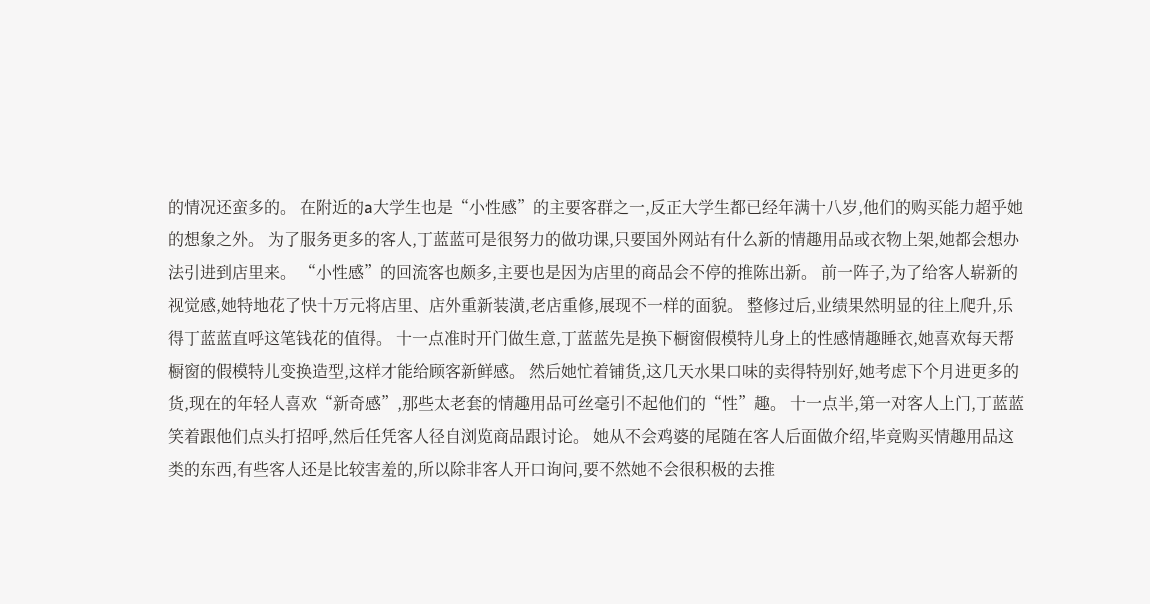的情况还蛮多的。 在附近的a大学生也是“小性感”的主要客群之一,反正大学生都已经年满十八岁,他们的购买能力超乎她的想象之外。 为了服务更多的客人,丁蓝蓝可是很努力的做功课,只要国外网站有什么新的情趣用品或衣物上架,她都会想办法引进到店里来。 “小性感”的回流客也颇多,主要也是因为店里的商品会不停的推陈出新。 前一阵子,为了给客人崭新的视觉感,她特地花了快十万元将店里、店外重新装潢,老店重修,展现不一样的面貌。 整修过后,业绩果然明显的往上爬升,乐得丁蓝蓝直呼这笔钱花的值得。 十一点准时开门做生意,丁蓝蓝先是换下橱窗假模特儿身上的性感情趣睡衣,她喜欢每天帮橱窗的假模特儿变换造型,这样才能给顾客新鲜感。 然后她忙着铺货,这几天水果口味的卖得特别好,她考虑下个月进更多的货,现在的年轻人喜欢“新奇感”,那些太老套的情趣用品可丝毫引不起他们的“性”趣。 十一点半,第一对客人上门,丁蓝蓝笑着跟他们点头打招呼,然后任凭客人径自浏览商品跟讨论。 她从不会鸡婆的尾随在客人后面做介绍,毕竟购买情趣用品这类的东西,有些客人还是比较害羞的,所以除非客人开口询问,要不然她不会很积极的去推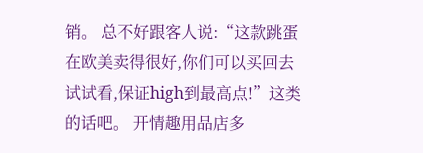销。 总不好跟客人说:“这款跳蛋在欧美卖得很好,你们可以买回去试试看,保证high到最高点!”这类的话吧。 开情趣用品店多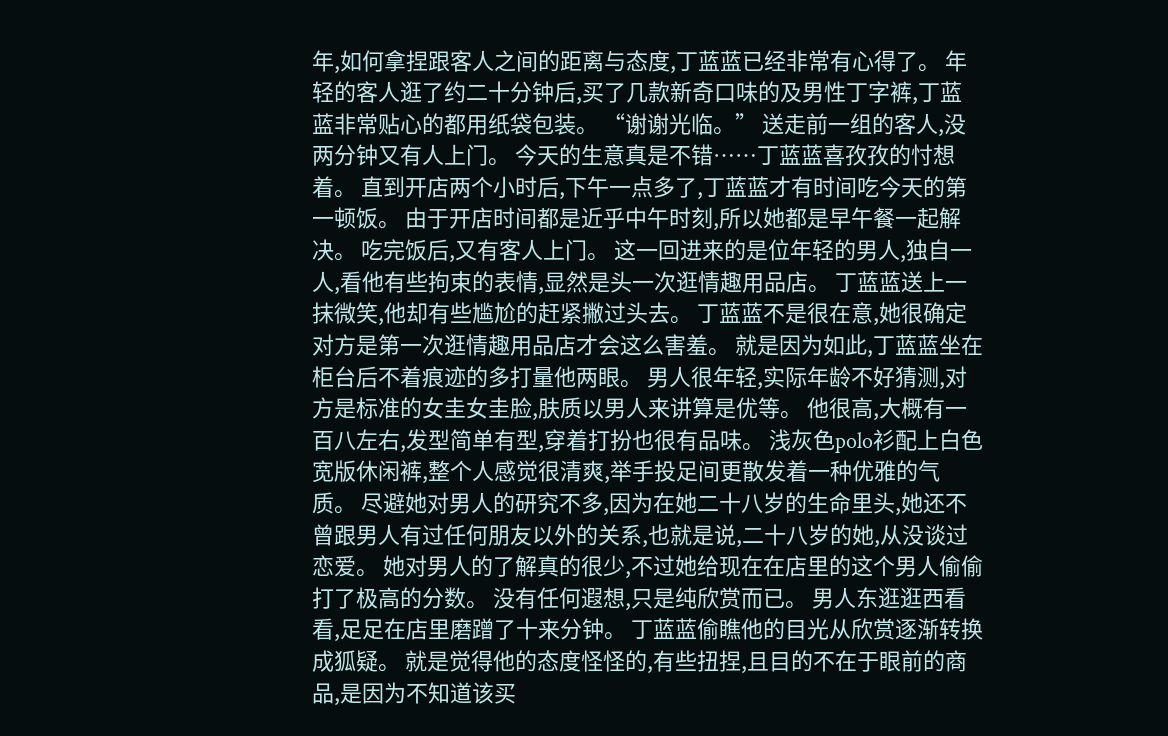年,如何拿捏跟客人之间的距离与态度,丁蓝蓝已经非常有心得了。 年轻的客人逛了约二十分钟后,买了几款新奇口味的及男性丁字裤,丁蓝蓝非常贴心的都用纸袋包装。 “谢谢光临。” 送走前一组的客人,没两分钟又有人上门。 今天的生意真是不错……丁蓝蓝喜孜孜的忖想着。 直到开店两个小时后,下午一点多了,丁蓝蓝才有时间吃今天的第一顿饭。 由于开店时间都是近乎中午时刻,所以她都是早午餐一起解决。 吃完饭后,又有客人上门。 这一回进来的是位年轻的男人,独自一人,看他有些拘束的表情,显然是头一次逛情趣用品店。 丁蓝蓝送上一抹微笑,他却有些尴尬的赶紧撇过头去。 丁蓝蓝不是很在意,她很确定对方是第一次逛情趣用品店才会这么害羞。 就是因为如此,丁蓝蓝坐在柜台后不着痕迹的多打量他两眼。 男人很年轻,实际年龄不好猜测,对方是标准的女圭女圭脸,肤质以男人来讲算是优等。 他很高,大概有一百八左右,发型简单有型,穿着打扮也很有品味。 浅灰色polo衫配上白色宽版休闲裤,整个人感觉很清爽,举手投足间更散发着一种优雅的气质。 尽避她对男人的研究不多,因为在她二十八岁的生命里头,她还不曾跟男人有过任何朋友以外的关系,也就是说,二十八岁的她,从没谈过恋爱。 她对男人的了解真的很少,不过她给现在在店里的这个男人偷偷打了极高的分数。 没有任何遐想,只是纯欣赏而已。 男人东逛逛西看看,足足在店里磨蹭了十来分钟。 丁蓝蓝偷瞧他的目光从欣赏逐渐转换成狐疑。 就是觉得他的态度怪怪的,有些扭捏,且目的不在于眼前的商品,是因为不知道该买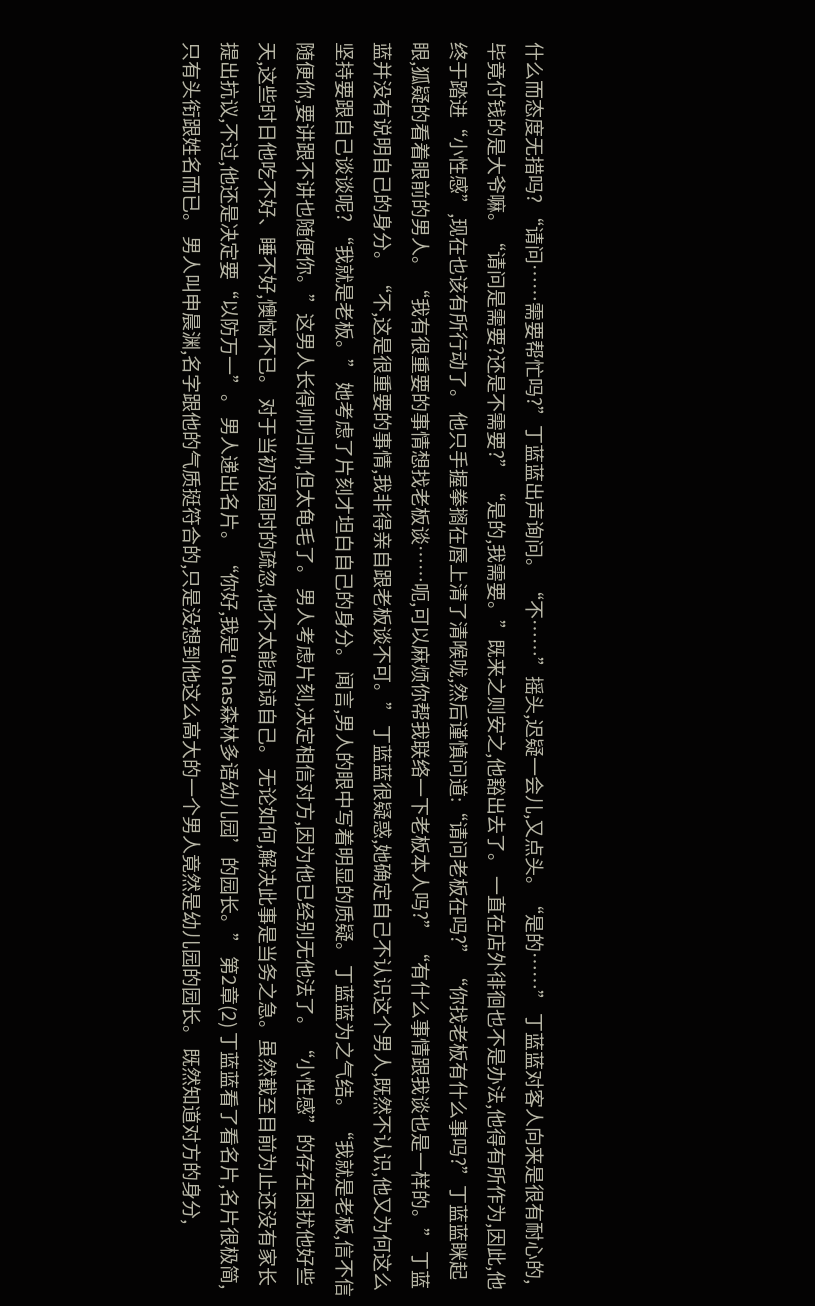什么而态度无措吗? “请问……需要帮忙吗?”丁蓝蓝出声询问。 “不……”摇头,迟疑一会儿,又点头。“是的……” 丁蓝蓝对客人向来是很有耐心的,毕竟付钱的是大爷嘛。“请问是需要?还是不需要?” “是的,我需要。”既来之则安之,他豁出去了。 一直在店外徘徊也不是办法,他得有所作为,因此,他终于踏进“小性感”,现在也该有所行动了。 他只手握拳搁在唇上清了清喉咙,然后谨慎问道:“请问老板在吗?” “你找老板有什么事吗?”丁蓝蓝眯起眼,狐疑的看着眼前的男人。 “我有很重要的事情想找老板谈……呃,可以麻烦你帮我联络一下老板本人吗?” “有什么事情跟我谈也是一样的。” 丁蓝蓝并没有说明自己的身分。 “不,这是很重要的事情,我非得亲自跟老板谈不可。” 丁蓝蓝很疑惑,她确定自己不认识这个男人,既然不认识,他又为何这么坚持要跟自己谈谈呢? “我就是老板。” 她考虑了片刻才坦白自己的身分。 闻言,男人的眼中写着明显的质疑。 丁蓝蓝为之气结。 “我就是老板,信不信随便你,要讲跟不讲也随便你。”这男人长得帅归帅,但太龟毛了。 男人考虑片刻,决定相信对方,因为他已经别无他法了。 “小性感”的存在困扰他好些天,这些时日他吃不好、睡不好,懊恼不已。 对于当初设园时的疏忽,他不太能原谅自己。 无论如何,解决此事是当务之急。虽然截至目前为止还没有家长提出抗议,不过,他还是决定要“以防万一”。 男人递出名片。 “你好,我是‘lohas森林多语幼儿园’的园长。” 第2章(2) 丁蓝蓝看了看名片,名片很极简,只有头衔跟姓名而已。 男人叫申晨渊,名字跟他的气质挺符合的,只是没想到他这么高大的一个男人竟然是幼儿园的园长。 既然知道对方的身分,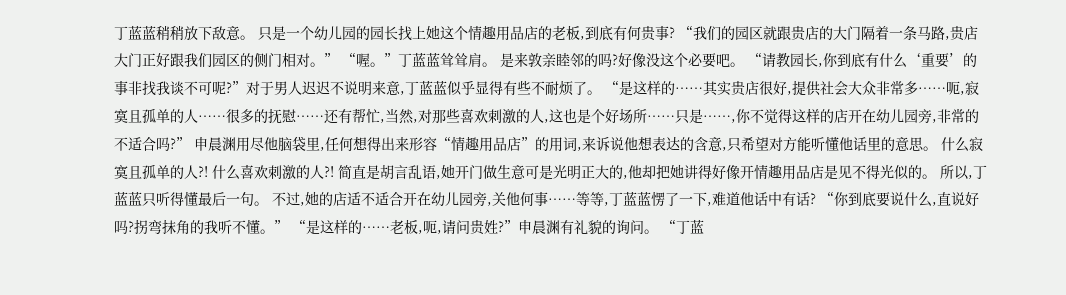丁蓝蓝稍稍放下敌意。 只是一个幼儿园的园长找上她这个情趣用品店的老板,到底有何贵事? “我们的园区就跟贵店的大门隔着一条马路,贵店大门正好跟我们园区的侧门相对。” “喔。”丁蓝蓝耸耸肩。 是来敦亲睦邻的吗?好像没这个必要吧。 “请教园长,你到底有什么‘重要’的事非找我谈不可呢?”对于男人迟迟不说明来意,丁蓝蓝似乎显得有些不耐烦了。 “是这样的……其实贵店很好,提供社会大众非常多……呃,寂寞且孤单的人……很多的抚慰……还有帮忙,当然,对那些喜欢刺激的人,这也是个好场所……只是……,你不觉得这样的店开在幼儿园旁,非常的不适合吗?” 申晨渊用尽他脑袋里,任何想得出来形容“情趣用品店”的用词,来诉说他想表达的含意,只希望对方能听懂他话里的意思。 什么寂寞且孤单的人?! 什么喜欢刺激的人?! 简直是胡言乱语,她开门做生意可是光明正大的,他却把她讲得好像开情趣用品店是见不得光似的。 所以,丁蓝蓝只听得懂最后一句。 不过,她的店适不适合开在幼儿园旁,关他何事……等等,丁蓝蓝愣了一下,难道他话中有话? “你到底要说什么,直说好吗?拐弯抹角的我听不懂。” “是这样的……老板,呃,请问贵姓?”申晨渊有礼貌的询问。 “丁蓝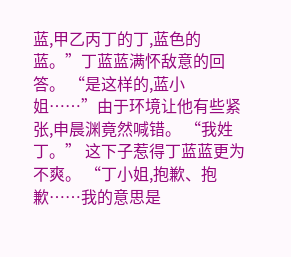蓝,甲乙丙丁的丁,蓝色的蓝。”丁蓝蓝满怀敌意的回答。 “是这样的,蓝小姐……”由于环境让他有些紧张,申晨渊竟然喊错。 “我姓丁。” 这下子惹得丁蓝蓝更为不爽。 “丁小姐,抱歉、抱歉……我的意思是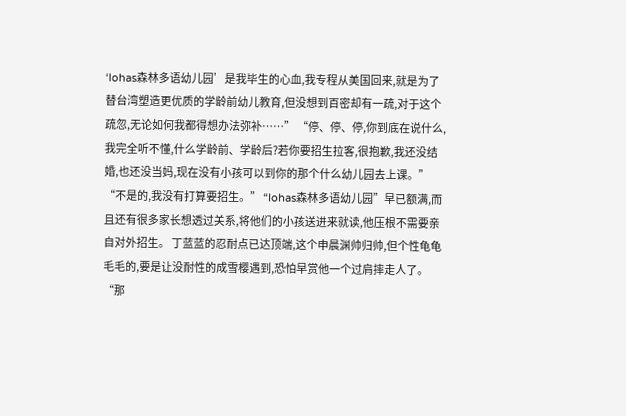‘lohas森林多语幼儿园’是我毕生的心血,我专程从美国回来,就是为了替台湾塑造更优质的学龄前幼儿教育,但没想到百密却有一疏,对于这个疏忽,无论如何我都得想办法弥补……” “停、停、停,你到底在说什么,我完全听不懂,什么学龄前、学龄后?若你要招生拉客,很抱歉,我还没结婚,也还没当妈,现在没有小孩可以到你的那个什么幼儿园去上课。” “不是的,我没有打算要招生。” “lohas森林多语幼儿园”早已额满,而且还有很多家长想透过关系,将他们的小孩送进来就读,他压根不需要亲自对外招生。 丁蓝蓝的忍耐点已达顶端,这个申晨渊帅归帅,但个性龟龟毛毛的,要是让没耐性的成雪樱遇到,恐怕早赏他一个过肩摔走人了。 “那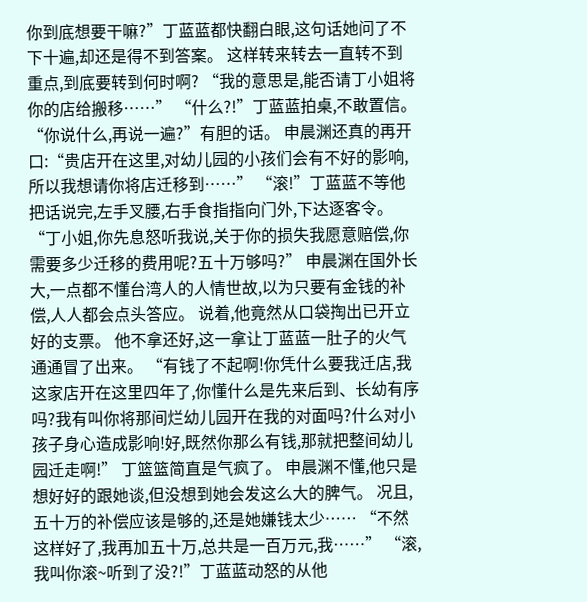你到底想要干嘛?”丁蓝蓝都快翻白眼,这句话她问了不下十遍,却还是得不到答案。 这样转来转去一直转不到重点,到底要转到何时啊? “我的意思是,能否请丁小姐将你的店给搬移……” “什么?!”丁蓝蓝拍桌,不敢置信。“你说什么,再说一遍?”有胆的话。 申晨渊还真的再开口:“贵店开在这里,对幼儿园的小孩们会有不好的影响,所以我想请你将店迁移到……” “滚!”丁蓝蓝不等他把话说完,左手叉腰,右手食指指向门外,下达逐客令。 “丁小姐,你先息怒听我说,关于你的损失我愿意赔偿,你需要多少迁移的费用呢?五十万够吗?” 申晨渊在国外长大,一点都不懂台湾人的人情世故,以为只要有金钱的补偿,人人都会点头答应。 说着,他竟然从口袋掏出已开立好的支票。 他不拿还好,这一拿让丁蓝蓝一肚子的火气通通冒了出来。 “有钱了不起啊!你凭什么要我迁店,我这家店开在这里四年了,你懂什么是先来后到、长幼有序吗?我有叫你将那间烂幼儿园开在我的对面吗?什么对小孩子身心造成影响!好,既然你那么有钱,那就把整间幼儿园迁走啊!” 丁篮篮简直是气疯了。 申晨渊不懂,他只是想好好的跟她谈,但没想到她会发这么大的脾气。 况且,五十万的补偿应该是够的,还是她嫌钱太少…… “不然这样好了,我再加五十万,总共是一百万元,我……” “滚,我叫你滚~听到了没?!”丁蓝蓝动怒的从他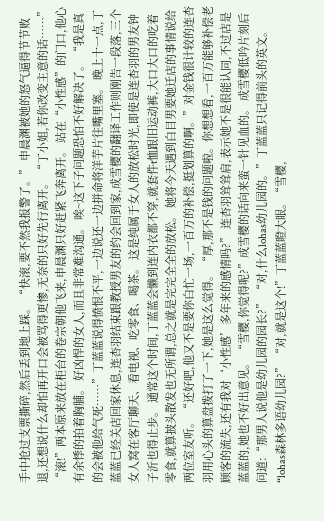手中抢过支票撕碎,然后丢到地上踩。 “快滚,要不然我报警了。” 申晨渊被她的怒气逼得节节败退,还想说什么却怕再开口会被骂得更惨,无奈的只好先行离开。 “丁小姐,若你改变主意的话……” “滚!”两本原来放在柜台的卷宗朝他飞来,申晨渊只好赶紧飞奔离开。 站在“小性感”的门口,他心有余悸的拍着胸脯。 好凶悍的女人,而且非常难沟通。 唉~这下子问题恐怕不好解决了。 “我是真的会被他给气死……”丁蓝蓝说得愤恨不平,一边说还一边拼命将洋芋片往嘴里塞。 晚上十一点,丁蓝蓝已经关店回家休息,连杏羽结束跟教授男友的约会回到家,成雪樱的翻译工作则刚告一段落,三个女人窝在客厅聊天、看电视、吃零食、喝茶。 这是纯属于女人的放松时光,即使是连杏羽的男友钟子沂也得止步。 通常这个时间,丁蓝蓝会懒到连内衣都不穿,就套件t恤跟旧运动裤,大口大口的吃着零食,就算披头散发也无所谓,总之就是完完全全的放松。 她将今天遇到白目男要她迁店的事情说给两位室友听。 “还好吧,他又不是要你白忙一场,一百万的补偿,挺划算的啊。”对金钱很计较的连杏羽用心头的算盘拨打了一下,她是这么觉得。 “厚,那不是钱的问题啦。你想想看,一百万能够补偿老顾客的流失,还有我对‘小性感’多年来的感情吗?” 连杏羽耸耸肩,表示她不是很能认同,不过店是蓝蓝的,她也不好出意见。 “雪樱,你觉得呢?”成雪樱的话向来蛮一针见血的。 成雪樱低吟片刻后问道:“那男人说他是幼儿园的园长?” “对,什么lohas幼儿园的。”丁蓝蓝只记得前头的英文。 “lohas森林多语幼儿园?” “对,就是这个!”丁蓝蓝瞪大眼。“雪樱,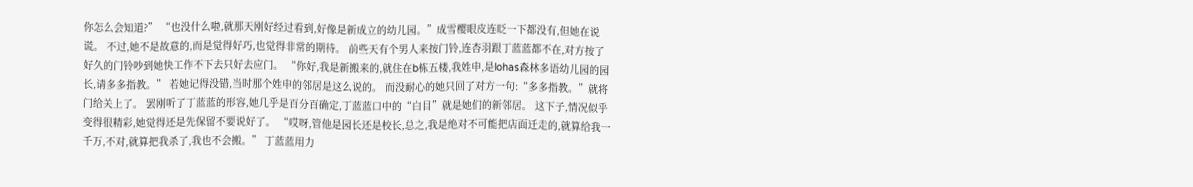你怎么会知道?” “也没什么啦,就那天刚好经过看到,好像是新成立的幼儿园。”成雪樱眼皮连眨一下都没有,但她在说谎。 不过,她不是故意的,而是觉得好巧,也觉得非常的期待。 前些天有个男人来按门铃,连杏羽跟丁蓝蓝都不在,对方按了好久的门铃吵到她快工作不下去只好去应门。 “你好,我是新搬来的,就住在b栋五楼,我姓申,是lohas森林多语幼儿园的园长,请多多指教。” 若她记得没错,当时那个姓申的邻居是这么说的。 而没耐心的她只回了对方一句:“多多指教。”就将门给关上了。 罢刚听了丁蓝蓝的形容,她几乎是百分百确定,丁蓝蓝口中的“白目”就是她们的新邻居。 这下子,情况似乎变得很精彩,她觉得还是先保留不要说好了。 “哎呀,管他是园长还是校长,总之,我是绝对不可能把店面迁走的,就算给我一千万,不对,就算把我杀了,我也不会搬。” 丁蓝蓝用力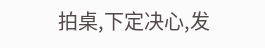拍桌,下定决心,发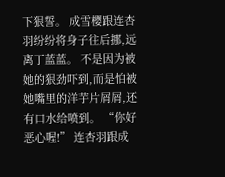下狠誓。 成雪樱跟连杏羽纷纷将身子往后挪,远离丁蓝蓝。 不是因为被她的狠劲吓到,而是怕被她嘴里的洋芋片屑屑,还有口水给喷到。 “你好恶心喔!” 连杏羽跟成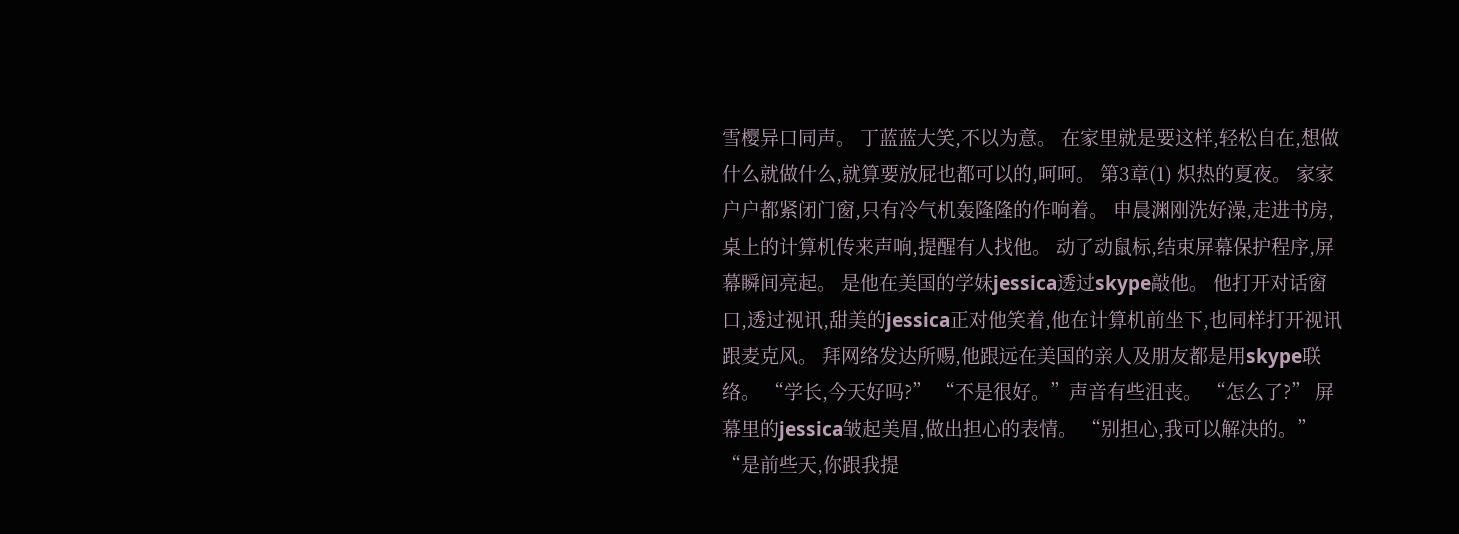雪樱异口同声。 丁蓝蓝大笑,不以为意。 在家里就是要这样,轻松自在,想做什么就做什么,就算要放屁也都可以的,呵呵。 第3章(1) 炽热的夏夜。 家家户户都紧闭门窗,只有冷气机轰隆隆的作响着。 申晨渊刚洗好澡,走进书房,桌上的计算机传来声响,提醒有人找他。 动了动鼠标,结束屏幕保护程序,屏幕瞬间亮起。 是他在美国的学妹jessica透过skype敲他。 他打开对话窗口,透过视讯,甜美的jessica正对他笑着,他在计算机前坐下,也同样打开视讯跟麦克风。 拜网络发达所赐,他跟远在美国的亲人及朋友都是用skype联络。 “学长,今天好吗?” “不是很好。”声音有些沮丧。 “怎么了?” 屏幕里的jessica皱起美眉,做出担心的表情。 “别担心,我可以解决的。” “是前些天,你跟我提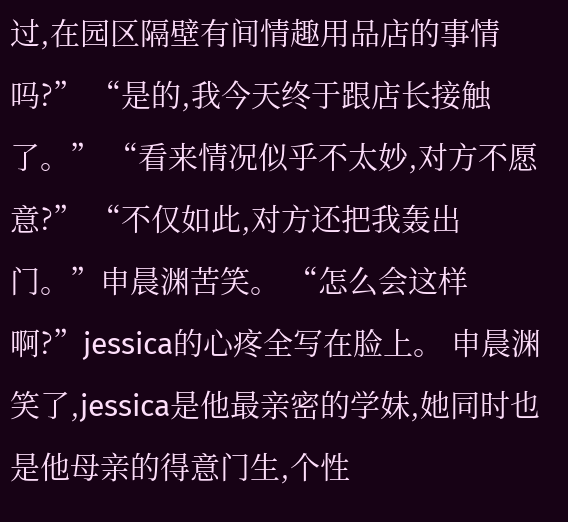过,在园区隔壁有间情趣用品店的事情吗?” “是的,我今天终于跟店长接触了。” “看来情况似乎不太妙,对方不愿意?” “不仅如此,对方还把我轰出门。”申晨渊苦笑。 “怎么会这样啊?”jessica的心疼全写在脸上。 申晨渊笑了,jessica是他最亲密的学妹,她同时也是他母亲的得意门生,个性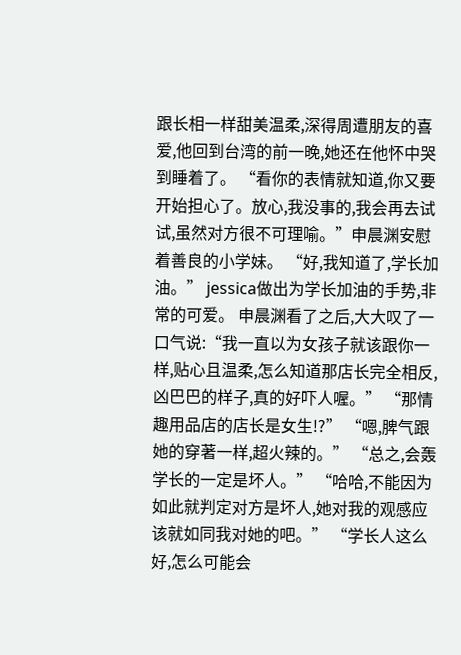跟长相一样甜美温柔,深得周遭朋友的喜爱,他回到台湾的前一晚,她还在他怀中哭到睡着了。 “看你的表情就知道,你又要开始担心了。放心,我没事的,我会再去试试,虽然对方很不可理喻。”申晨渊安慰着善良的小学妹。 “好,我知道了,学长加油。” jessica做出为学长加油的手势,非常的可爱。 申晨渊看了之后,大大叹了一口气说:“我一直以为女孩子就该跟你一样,贴心且温柔,怎么知道那店长完全相反,凶巴巴的样子,真的好吓人喔。” “那情趣用品店的店长是女生!?” “嗯,脾气跟她的穿著一样,超火辣的。” “总之,会轰学长的一定是坏人。” “哈哈,不能因为如此就判定对方是坏人,她对我的观感应该就如同我对她的吧。” “学长人这么好,怎么可能会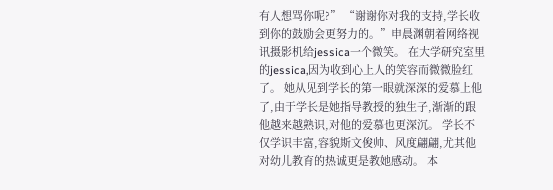有人想骂你呢?” “谢谢你对我的支持,学长收到你的鼓励会更努力的。”申晨渊朝着网络视讯摄影机给jessica一个微笑。 在大学研究室里的jessica,因为收到心上人的笑容而微微脸红了。 她从见到学长的第一眼就深深的爱慕上他了,由于学长是她指导教授的独生子,渐渐的跟他越来越熟识,对他的爱慕也更深沉。 学长不仅学识丰富,容貌斯文俊帅、风度翩翩,尤其他对幼儿教育的热诚更是教她感动。 本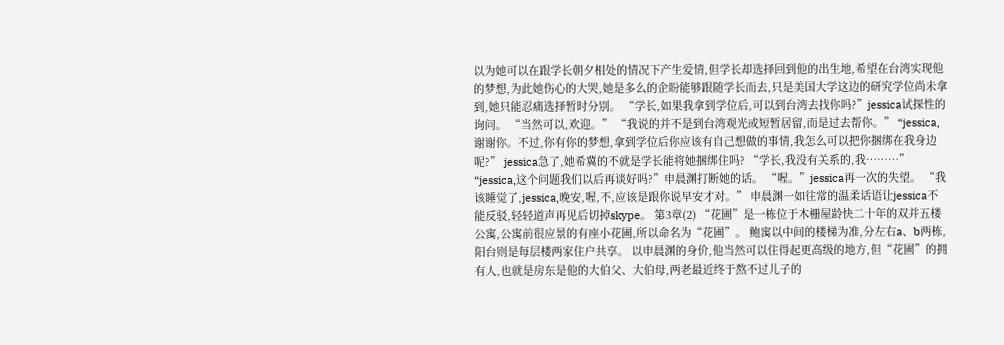以为她可以在跟学长朝夕相处的情况下产生爱情,但学长却选择回到他的出生地,希望在台湾实现他的梦想,为此她伤心的大哭,她是多么的企盼能够跟随学长而去,只是美国大学这边的研究学位尚未拿到,她只能忍痛选择暂时分别。 “学长,如果我拿到学位后,可以到台湾去找你吗?”jessica试探性的询问。 “当然可以,欢迎。” “我说的并不是到台湾观光或短暂居留,而是过去帮你。” “jessica,谢谢你。不过,你有你的梦想,拿到学位后你应该有自己想做的事情,我怎么可以把你捆绑在我身边呢?” jessica急了,她希冀的不就是学长能将她捆绑住吗? “学长,我没有关系的,我………” “jessica,这个问题我们以后再谈好吗?”申晨渊打断她的话。 “喔。”jessica再一次的失望。 “我该睡觉了,jessica,晚安,喔,不,应该是跟你说早安才对。” 申晨渊一如往常的温柔话语让jessica不能反驳,轻轻道声再见后切掉skype。 第3章(2) “花圃”是一栋位于木栅屋龄快二十年的双并五楼公寓,公寓前很应景的有座小花圃,所以命名为“花圃”。 鲍寓以中间的楼梯为准,分左右a、b两栋,阳台则是每层楼两家住户共享。 以申晨渊的身价,他当然可以住得起更高级的地方,但“花圃”的拥有人,也就是房东是他的大伯父、大伯母,两老最近终于熬不过儿子的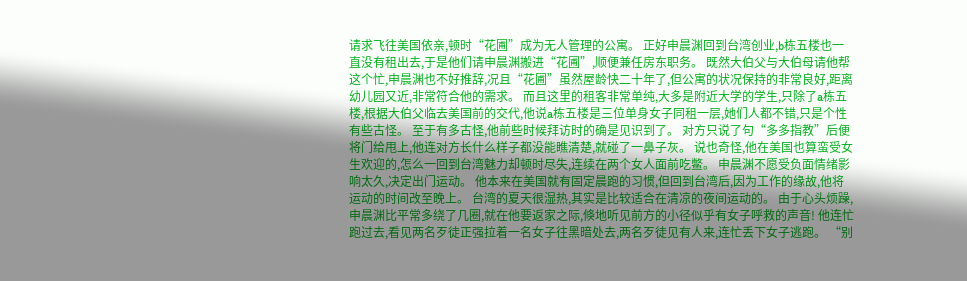请求飞往美国依亲,顿时“花圃”成为无人管理的公寓。 正好申晨渊回到台湾创业,b栋五楼也一直没有租出去,于是他们请申晨渊搬进“花圃”,顺便兼任房东职务。 既然大伯父与大伯母请他帮这个忙,申晨渊也不好推辞,况且“花圃”虽然屋龄快二十年了,但公寓的状况保持的非常良好,距离幼儿园又近,非常符合他的需求。 而且这里的租客非常单纯,大多是附近大学的学生,只除了a栋五楼,根据大伯父临去美国前的交代,他说a栋五楼是三位单身女子同租一层,她们人都不错,只是个性有些古怪。 至于有多古怪,他前些时候拜访时的确是见识到了。 对方只说了句“多多指教”后便将门给甩上,他连对方长什么样子都没能瞧清楚,就碰了一鼻子灰。 说也奇怪,他在美国也算蛮受女生欢迎的,怎么一回到台湾魅力却顿时尽失,连续在两个女人面前吃鳖。 申晨渊不愿受负面情绪影响太久,决定出门运动。 他本来在美国就有固定晨跑的习惯,但回到台湾后,因为工作的缘故,他将运动的时间改至晚上。 台湾的夏天很湿热,其实是比较适合在清凉的夜间运动的。 由于心头烦躁,申晨渊比平常多绕了几圈,就在他要返家之际,倏地听见前方的小径似乎有女子呼救的声音! 他连忙跑过去,看见两名歹徒正强拉着一名女子往黑暗处去,两名歹徒见有人来,连忙丢下女子逃跑。 “别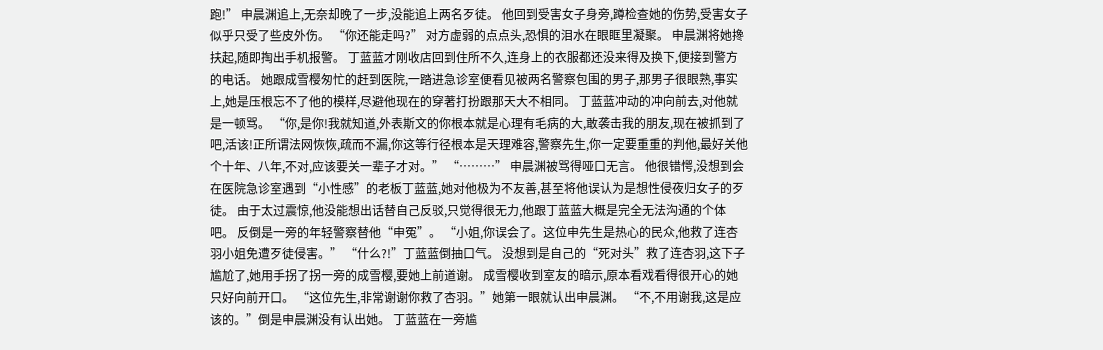跑!” 申晨渊追上,无奈却晚了一步,没能追上两名歹徒。 他回到受害女子身旁,蹲检查她的伤势,受害女子似乎只受了些皮外伤。 “你还能走吗?” 对方虚弱的点点头,恐惧的泪水在眼眶里凝聚。 申晨渊将她搀扶起,随即掏出手机报警。 丁蓝蓝才刚收店回到住所不久,连身上的衣服都还没来得及换下,便接到警方的电话。 她跟成雪樱匆忙的赶到医院,一踏进急诊室便看见被两名警察包围的男子,那男子很眼熟,事实上,她是压根忘不了他的模样,尽避他现在的穿著打扮跟那天大不相同。 丁蓝蓝冲动的冲向前去,对他就是一顿骂。 “你,是你!我就知道,外表斯文的你根本就是心理有毛病的大,敢袭击我的朋友,现在被抓到了吧,活该!正所谓法网恢恢,疏而不漏,你这等行径根本是天理难容,警察先生,你一定要重重的判他,最好关他个十年、八年,不对,应该要关一辈子才对。” “………” 申晨渊被骂得哑口无言。 他很错愕,没想到会在医院急诊室遇到“小性感”的老板丁蓝蓝,她对他极为不友善,甚至将他误认为是想性侵夜归女子的歹徒。 由于太过震惊,他没能想出话替自己反驳,只觉得很无力,他跟丁蓝蓝大概是完全无法沟通的个体吧。 反倒是一旁的年轻警察替他“申冤”。 “小姐,你误会了。这位申先生是热心的民众,他救了连杏羽小姐免遭歹徒侵害。” “什么?!”丁蓝蓝倒抽口气。 没想到是自己的“死对头”救了连杏羽,这下子尴尬了,她用手拐了拐一旁的成雪樱,要她上前道谢。 成雪樱收到室友的暗示,原本看戏看得很开心的她只好向前开口。 “这位先生,非常谢谢你救了杏羽。”她第一眼就认出申晨渊。 “不,不用谢我,这是应该的。”倒是申晨渊没有认出她。 丁蓝蓝在一旁尴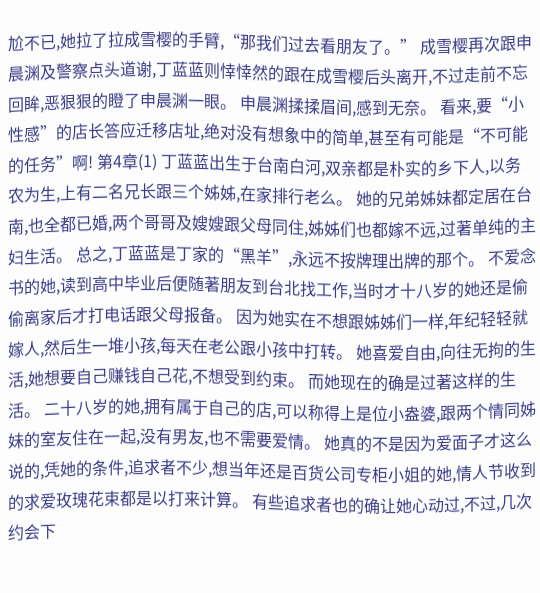尬不已,她拉了拉成雪樱的手臂,“那我们过去看朋友了。” 成雪樱再次跟申晨渊及警察点头道谢,丁蓝蓝则悻悻然的跟在成雪樱后头离开,不过走前不忘回眸,恶狠狠的瞪了申晨渊一眼。 申晨渊揉揉眉间,感到无奈。 看来,要“小性感”的店长答应迁移店址,绝对没有想象中的简单,甚至有可能是“不可能的任务”啊! 第4章(1) 丁蓝蓝出生于台南白河,双亲都是朴实的乡下人,以务农为生,上有二名兄长跟三个姊姊,在家排行老么。 她的兄弟姊妹都定居在台南,也全都已婚,两个哥哥及嫂嫂跟父母同住,姊姊们也都嫁不远,过著单纯的主妇生活。 总之,丁蓝蓝是丁家的“黑羊”,永远不按牌理出牌的那个。 不爱念书的她,读到高中毕业后便随著朋友到台北找工作,当时才十八岁的她还是偷偷离家后才打电话跟父母报备。 因为她实在不想跟姊姊们一样,年纪轻轻就嫁人,然后生一堆小孩,每天在老公跟小孩中打转。 她喜爱自由,向往无拘的生活,她想要自己赚钱自己花,不想受到约束。 而她现在的确是过著这样的生活。 二十八岁的她,拥有属于自己的店,可以称得上是位小盎婆,跟两个情同姊妹的室友住在一起,没有男友,也不需要爱情。 她真的不是因为爱面子才这么说的,凭她的条件,追求者不少,想当年还是百货公司专柜小姐的她,情人节收到的求爱玫瑰花束都是以打来计算。 有些追求者也的确让她心动过,不过,几次约会下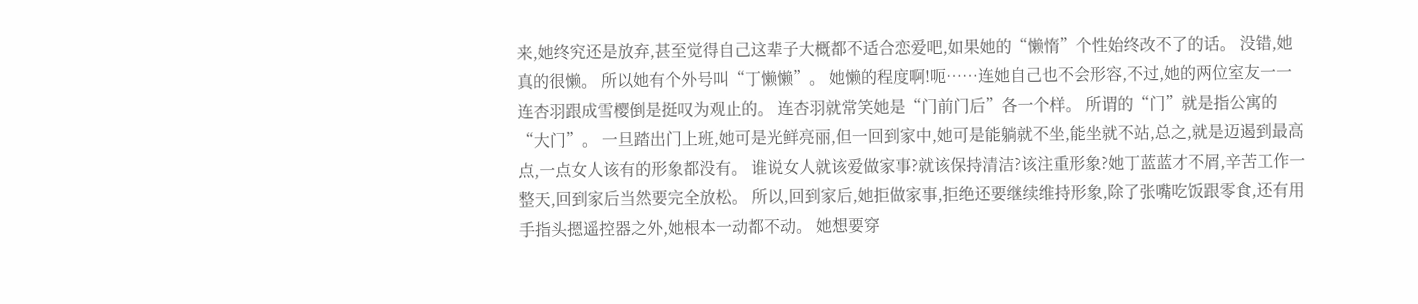来,她终究还是放弃,甚至觉得自己这辈子大概都不适合恋爱吧,如果她的“懒惰”个性始终改不了的话。 没错,她真的很懒。 所以她有个外号叫“丁懒懒”。 她懒的程度啊!呃……连她自己也不会形容,不过,她的两位室友一一连杏羽跟成雪樱倒是挺叹为观止的。 连杏羽就常笑她是“门前门后”各一个样。 所谓的“门”就是指公寓的“大门”。 一旦踏出门上班,她可是光鲜亮丽,但一回到家中,她可是能躺就不坐,能坐就不站,总之,就是迈遏到最高点,一点女人该有的形象都没有。 谁说女人就该爱做家事?就该保持清洁?该注重形象?她丁蓝蓝才不屑,辛苦工作一整天,回到家后当然要完全放松。 所以,回到家后,她拒做家事,拒绝还要继续维持形象,除了张嘴吃饭跟零食,还有用手指头摁遥控器之外,她根本一动都不动。 她想要穿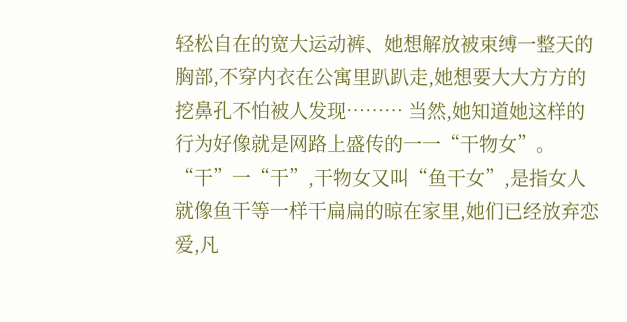轻松自在的宽大运动裤、她想解放被束缚一整天的胸部,不穿内衣在公寓里趴趴走,她想要大大方方的挖鼻孔不怕被人发现……… 当然,她知道她这样的行为好像就是网路上盛传的一一“干物女”。 “干”一“干”,干物女又叫“鱼干女”,是指女人就像鱼干等一样干扁扁的晾在家里,她们已经放弃恋爱,凡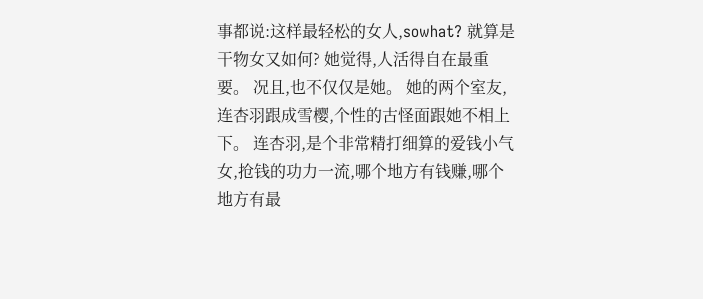事都说:这样最轻松的女人,sowhat? 就算是干物女又如何? 她觉得,人活得自在最重要。 况且,也不仅仅是她。 她的两个室友,连杏羽跟成雪樱,个性的古怪面跟她不相上下。 连杏羽,是个非常精打细算的爱钱小气女,抢钱的功力一流,哪个地方有钱赚,哪个地方有最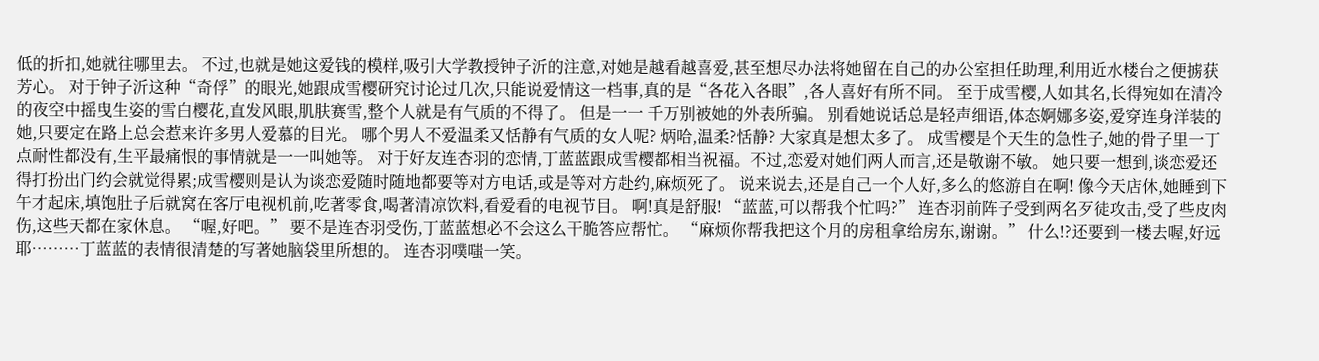低的折扣,她就往哪里去。 不过,也就是她这爱钱的模样,吸引大学教授钟子沂的注意,对她是越看越喜爱,甚至想尽办法将她留在自己的办公室担任助理,利用近水楼台之便掳获芳心。 对于钟子沂这种“奇俘”的眼光,她跟成雪樱研究讨论过几次,只能说爱情这一档事,真的是“各花入各眼”,各人喜好有所不同。 至于成雪樱,人如其名,长得宛如在清冷的夜空中摇曳生姿的雪白樱花,直发风眼,肌肤赛雪,整个人就是有气质的不得了。 但是一一 千万别被她的外表所骗。 别看她说话总是轻声细语,体态婀娜多姿,爱穿连身洋装的她,只要定在路上总会惹来许多男人爱慕的目光。 哪个男人不爱温柔又恬静有气质的女人呢? 炳哈,温柔?恬静? 大家真是想太多了。 成雪樱是个天生的急性子,她的骨子里一丁点耐性都没有,生平最痛恨的事情就是一一叫她等。 对于好友连杏羽的恋情,丁蓝蓝跟成雪樱都相当祝福。不过,恋爱对她们两人而言,还是敬谢不敏。 她只要一想到,谈恋爱还得打扮出门约会就觉得累;成雪樱则是认为谈恋爱随时随地都要等对方电话,或是等对方赴约,麻烦死了。 说来说去,还是自己一个人好,多么的悠游自在啊! 像今天店休,她睡到下午才起床,填饱肚子后就窝在客厅电视机前,吃著零食,喝著清凉饮料,看爱看的电视节目。 啊!真是舒服! “蓝蓝,可以帮我个忙吗?” 连杏羽前阵子受到两名歹徒攻击,受了些皮肉伤,这些天都在家休息。 “喔,好吧。” 要不是连杏羽受伤,丁蓝蓝想必不会这么干脆答应帮忙。 “麻烦你帮我把这个月的房租拿给房东,谢谢。” 什么!?还要到一楼去喔,好远耶………丁蓝蓝的表情很清楚的写著她脑袋里所想的。 连杏羽噗嗤一笑。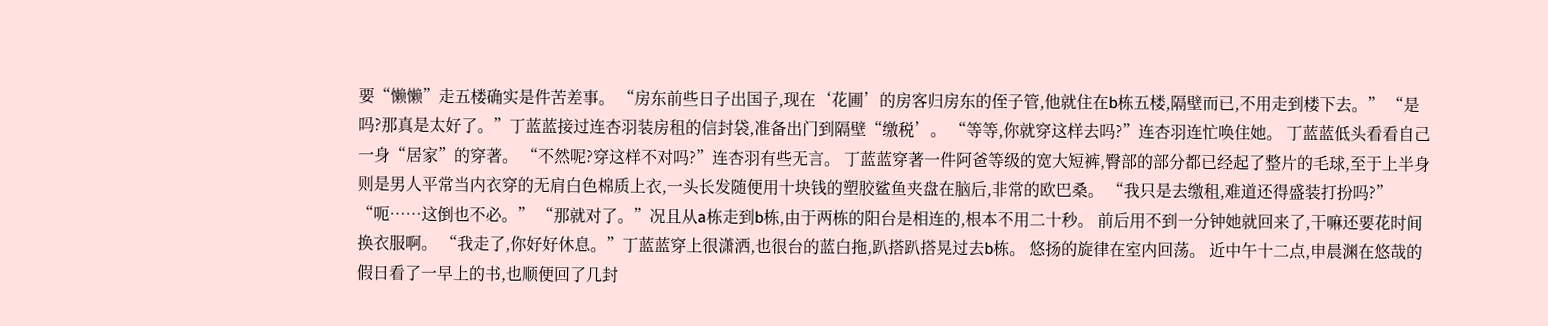要“懒懒”走五楼确实是件苦差事。 “房东前些日子出国子,现在‘花圃’的房客归房东的侄子管,他就住在b栋五楼,隔壁而已,不用走到楼下去。” “是吗?那真是太好了。”丁蓝蓝接过连杏羽装房租的信封袋,准备出门到隔壁“缴税’。 “等等,你就穿这样去吗?”连杏羽连忙唤住她。 丁蓝蓝低头看看自己一身“居家”的穿著。 “不然呢?穿这样不对吗?”连杏羽有些无言。 丁蓝蓝穿著一件阿爸等级的宽大短裤,臀部的部分都已经起了整片的毛球,至于上半身则是男人平常当内衣穿的无肩白色棉质上衣,一头长发随便用十块钱的塑胶鲨鱼夹盘在脑后,非常的欧巴桑。 “我只是去缴租,难道还得盛装打扮吗?” “呃……这倒也不必。” “那就对了。”况且从a栋走到b栋,由于两栋的阳台是相连的,根本不用二十秒。 前后用不到一分钟她就回来了,干嘛还要花时间换衣服啊。 “我走了,你好好休息。”丁蓝蓝穿上很潇洒,也很台的蓝白拖,趴搭趴搭晃过去b栋。 悠扬的旋律在室内回荡。 近中午十二点,申晨渊在悠哉的假日看了一早上的书,也顺便回了几封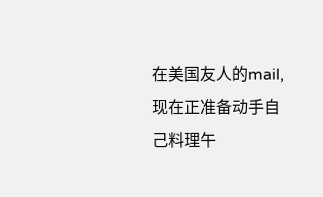在美国友人的mail,现在正准备动手自己料理午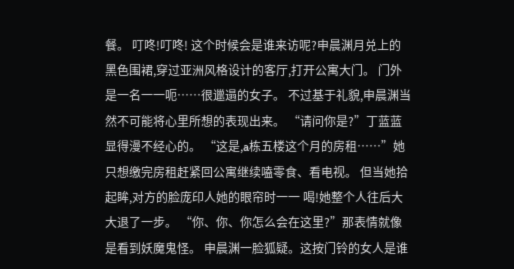餐。 叮咚!叮咚! 这个时候会是谁来访呢?申晨渊月兑上的黑色围裙,穿过亚洲风格设计的客厅,打开公寓大门。 门外是一名一一呃……很邋遢的女子。 不过基于礼貌,申晨渊当然不可能将心里所想的表现出来。 “请问你是?”丁蓝蓝显得漫不经心的。 “这是,a栋五楼这个月的房租……”她只想缴完房租赶紧回公寓继续嗑零食、看电视。 但当她拾起眸,对方的脸庞印人她的眼帘时一一 喝!她整个人往后大大退了一步。 “你、你、你怎么会在这里?”那表情就像是看到妖魔鬼怪。 申晨渊一脸狐疑。这按门铃的女人是谁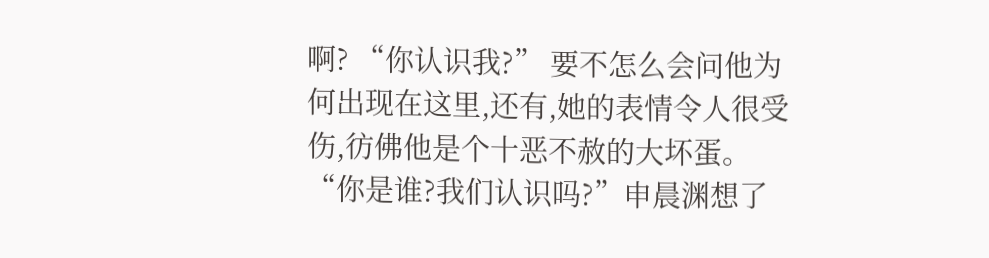啊? “你认识我?” 要不怎么会问他为何出现在这里,还有,她的表情令人很受伤,彷佛他是个十恶不赦的大坏蛋。 “你是谁?我们认识吗?”申晨渊想了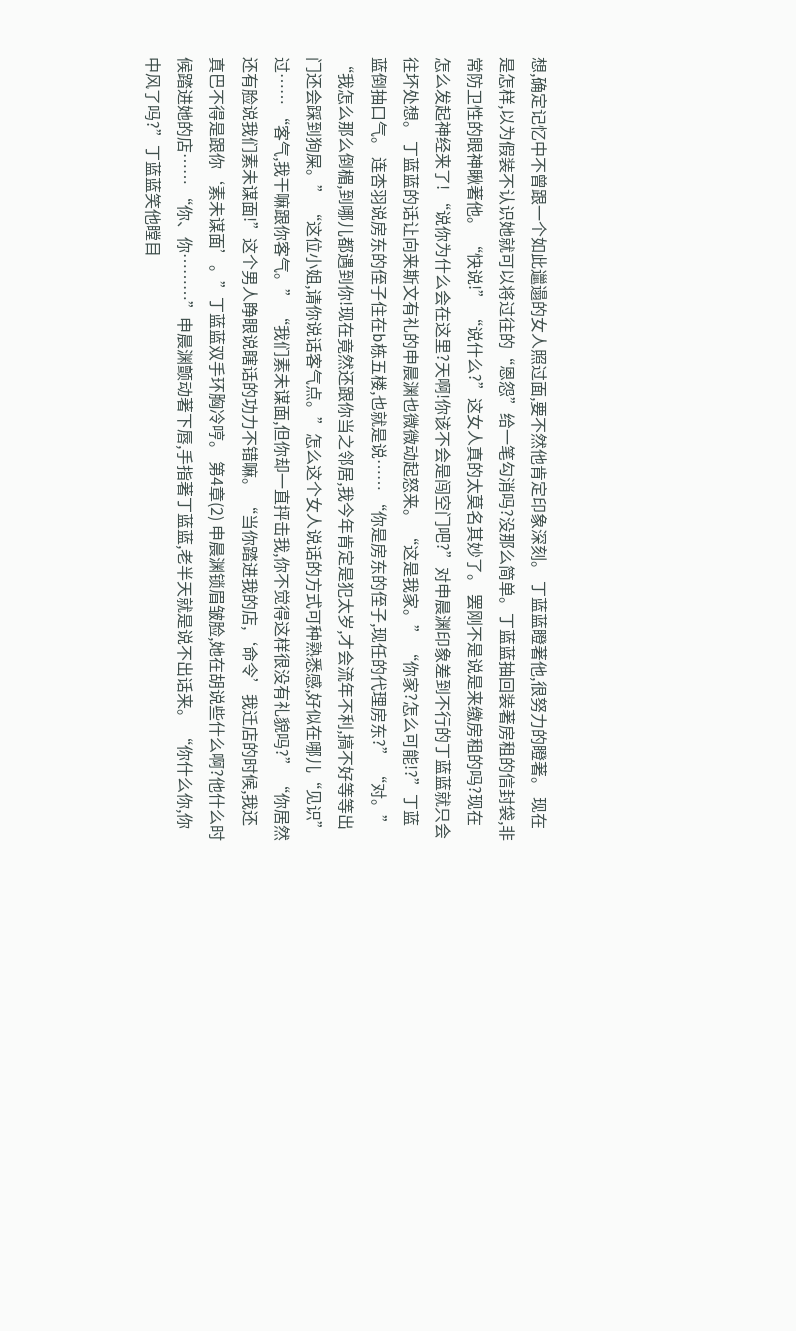想,确定记忆中不曾跟一个如此邋遢的女人照过面,要不然他肯定印象深刻。 丁蓝蓝瞪著他,很努力的瞪著。 现在是怎样,以为假装不认识她就可以将过往的“恩怨”给一笔勾消吗?没那么简单。丁蓝蓝抽回装著房租的信封袋,非常防卫性的眼神瞅著他。 “快说!” “说什么?”这女人真的太莫名其妙了。 罢刚不是说是来缴房租的吗?现在怎么发起神经来了! “说你为什么会在这里?天啊!你该不会是闯空门吧?”对申晨渊印象差到不行的丁蓝蓝就只会往坏处想。 丁蓝蓝的话让向来斯文有礼的申晨渊也微微动起怒来。 “这是我家。” “你家?怎么可能!?”丁蓝蓝倒抽口气。 连杏羽说房东的侄子住在b栋五楼,也就是说…… “你是房东的侄子,现任的代理房东?” “对。” “我怎么那么倒楣,到哪儿都遇到你!现在竟然还跟你当之邻居,我今年肯定是犯太岁,才会流年不利,搞不好等等出门还会踩到狗屎。” “这位小姐,请你说话客气点。”怎么这个女人说话的方式可种熟悉感,好似在哪儿“见识”过…… “客气,我干嘛跟你客气。” “我们素未谋面,但你却一直抨击我,你不觉得这样很没有礼貌吗?” “你居然还有脸说我们素未谋面!”这个男人睁眼说瞎话的功力不错嘛。 “当你踏进我的店,‘命令’我迁店的时候,我还真巴不得是跟你‘素未谋面’。”丁蓝蓝双手环胸冷哼。 第4章(2) 申晨渊锁眉皱脸,她在胡说些什么啊?他什么时候踏进她的店…… “你、你………”申晨渊颤动著下唇,手指著丁蓝蓝,老半天就是说不出话来。 “你什么你,你中风了吗?”丁蓝蓝笑他瞠目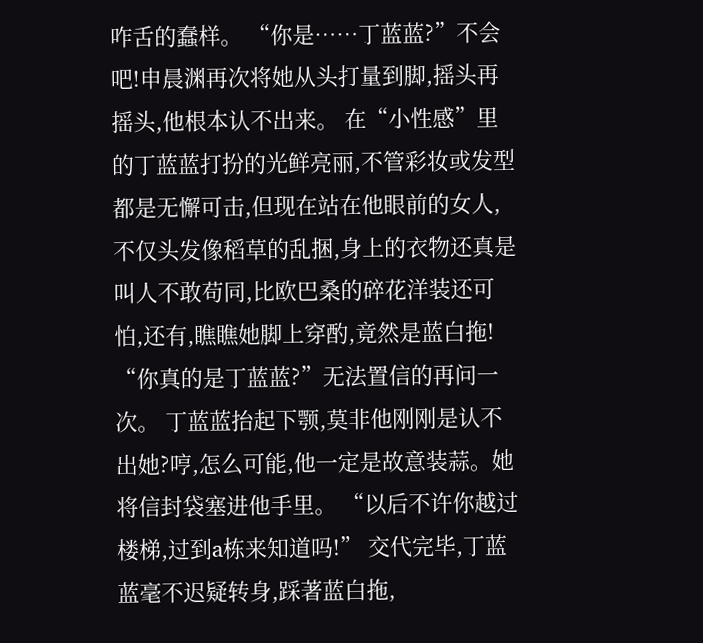咋舌的蠢样。 “你是……丁蓝蓝?”不会吧!申晨渊再次将她从头打量到脚,摇头再摇头,他根本认不出来。 在“小性感”里的丁蓝蓝打扮的光鲜亮丽,不管彩妆或发型都是无懈可击,但现在站在他眼前的女人,不仅头发像稻草的乱捆,身上的衣物还真是叫人不敢苟同,比欧巴桑的碎花洋装还可怕,还有,瞧瞧她脚上穿酌,竟然是蓝白拖! “你真的是丁蓝蓝?”无法置信的再问一次。 丁蓝蓝抬起下颚,莫非他刚刚是认不出她?哼,怎么可能,他一定是故意装蒜。她将信封袋塞进他手里。 “以后不许你越过楼梯,过到a栋来知道吗!” 交代完毕,丁蓝蓝毫不迟疑转身,踩著蓝白拖,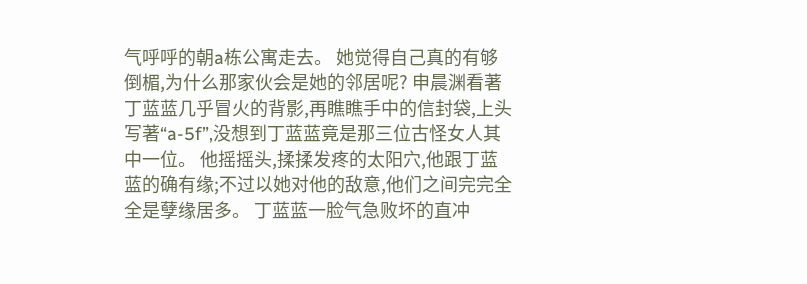气呼呼的朝a栋公寓走去。 她觉得自己真的有够倒楣,为什么那家伙会是她的邻居呢? 申晨渊看著丁蓝蓝几乎冒火的背影,再瞧瞧手中的信封袋,上头写著“a-5f”,没想到丁蓝蓝竟是那三位古怪女人其中一位。 他摇摇头,揉揉发疼的太阳穴,他跟丁蓝蓝的确有缘;不过以她对他的敌意,他们之间完完全全是孽缘居多。 丁蓝蓝一脸气急败坏的直冲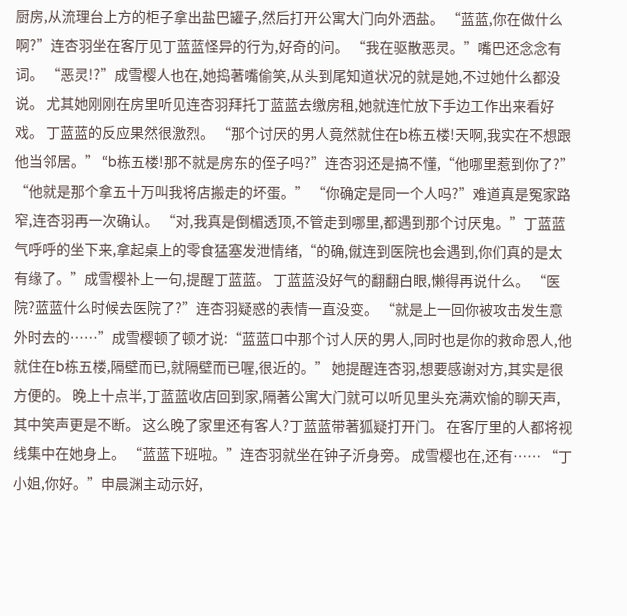厨房,从流理台上方的柜子拿出盐巴罐子,然后打开公寓大门向外洒盐。 “蓝蓝,你在做什么啊?”连杏羽坐在客厅见丁蓝蓝怪异的行为,好奇的问。 “我在驱散恶灵。”嘴巴还念念有词。 “恶灵!?”成雪樱人也在,她捣著嘴偷笑,从头到尾知道状况的就是她,不过她什么都没说。 尤其她刚刚在房里听见连杏羽拜托丁蓝蓝去缴房租,她就连忙放下手边工作出来看好戏。 丁蓝蓝的反应果然很激烈。 “那个讨厌的男人竟然就住在b栋五楼!天啊,我实在不想跟他当邻居。” “b栋五楼!那不就是房东的侄子吗?”连杏羽还是搞不懂,“他哪里惹到你了?” “他就是那个拿五十万叫我将店搬走的坏蛋。” “你确定是同一个人吗?”难道真是冤家路窄,连杏羽再一次确认。 “对,我真是倒楣透顶,不管走到哪里,都遇到那个讨厌鬼。”丁蓝蓝气呼呼的坐下来,拿起桌上的零食猛塞发泄情绪,“的确,僦连到医院也会遇到,你们真的是太有缘了。”成雪樱补上一句,提醒丁蓝蓝。 丁蓝蓝没好气的翻翻白眼,懒得再说什么。 “医院?蓝蓝什么时候去医院了?”连杏羽疑惑的表情一直没变。 “就是上一回你被攻击发生意外时去的……”成雪樱顿了顿才说:“蓝蓝口中那个讨人厌的男人,同时也是你的救命恩人,他就住在b栋五楼,隔壁而已,就隔壁而已喔,很近的。” 她提醒连杏羽,想要感谢对方,其实是很方便的。 晚上十点半,丁蓝蓝收店回到家,隔著公寓大门就可以听见里头充满欢愉的聊天声,其中笑声更是不断。 这么晚了家里还有客人?丁蓝蓝带著狐疑打开门。 在客厅里的人都将视线集中在她身上。 “蓝蓝下班啦。”连杏羽就坐在钟子沂身旁。 成雪樱也在,还有…… “丁小姐,你好。”申晨渊主动示好,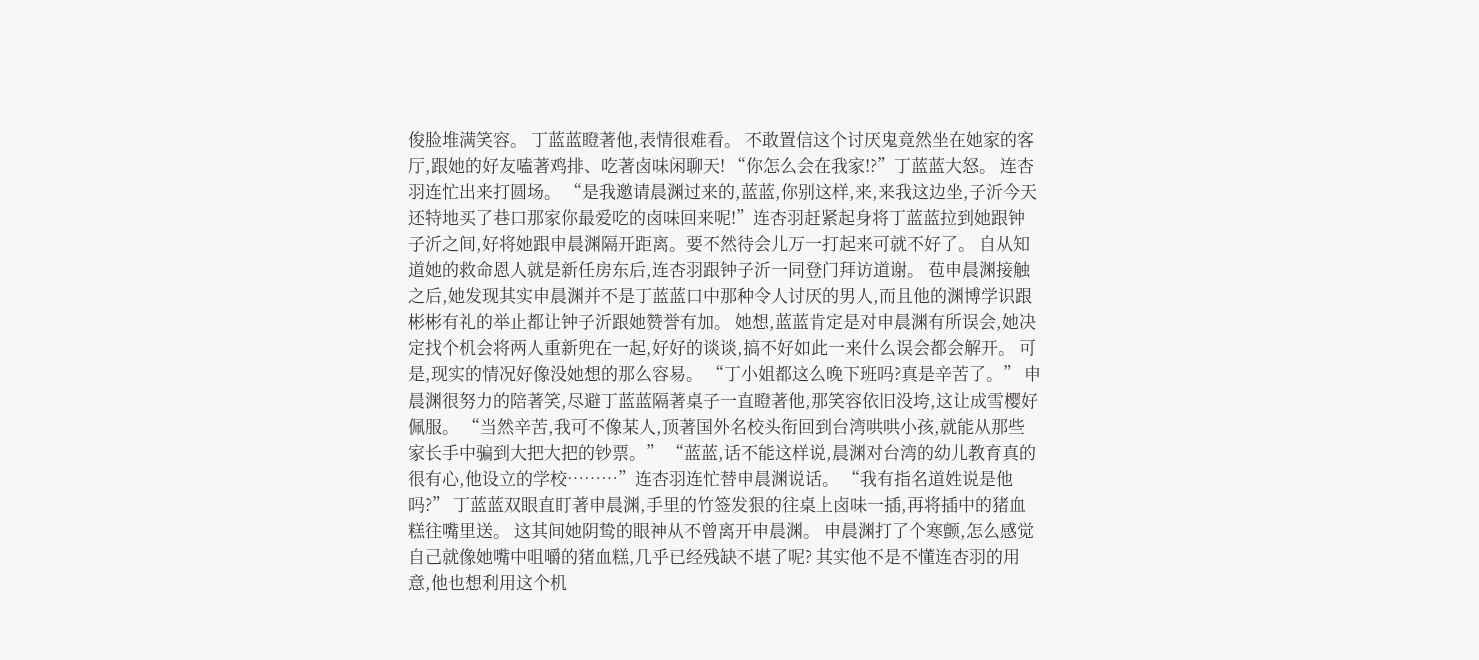俊脸堆满笑容。 丁蓝蓝瞪著他,表情很难看。 不敢置信这个讨厌鬼竟然坐在她家的客厅,跟她的好友嗑著鸡排、吃著卤味闲聊天! “你怎么会在我家!?”丁蓝蓝大怒。 连杏羽连忙出来打圆场。 “是我邀请晨渊过来的,蓝蓝,你别这样,来,来我这边坐,子沂今天还特地买了巷口那家你最爱吃的卤味回来呢!”连杏羽赶紧起身将丁蓝蓝拉到她跟钟子沂之间,好将她跟申晨渊隔开距离。要不然待会儿万一打起来可就不好了。 自从知道她的救命恩人就是新任房东后,连杏羽跟钟子沂一同登门拜访道谢。 苞申晨渊接触之后,她发现其实申晨渊并不是丁蓝蓝口中那种令人讨厌的男人,而且他的渊博学识跟彬彬有礼的举止都让钟子沂跟她赞誉有加。 她想,蓝蓝肯定是对申晨渊有所误会,她决定找个机会将两人重新兜在一起,好好的谈谈,搞不好如此一来什么误会都会解开。 可是,现实的情况好像没她想的那么容易。 “丁小姐都这么晚下班吗?真是辛苦了。” 申晨渊很努力的陪著笑,尽避丁蓝蓝隔著桌子一直瞪著他,那笑容依旧没垮,这让成雪樱好佩服。 “当然辛苦,我可不像某人,顶著国外名校头衔回到台湾哄哄小孩,就能从那些家长手中骗到大把大把的钞票。” “蓝蓝,话不能这样说,晨渊对台湾的幼儿教育真的很有心,他设立的学校………”连杏羽连忙替申晨渊说话。 “我有指名道姓说是他吗?” 丁蓝蓝双眼直盯著申晨渊,手里的竹签发狠的往桌上卤味一插,再将插中的猪血糕往嘴里送。 这其间她阴鸷的眼神从不曾离开申晨渊。 申晨渊打了个寒颤,怎么感觉自己就像她嘴中咀嚼的猪血糕,几乎已经残缺不堪了呢? 其实他不是不懂连杏羽的用意,他也想利用这个机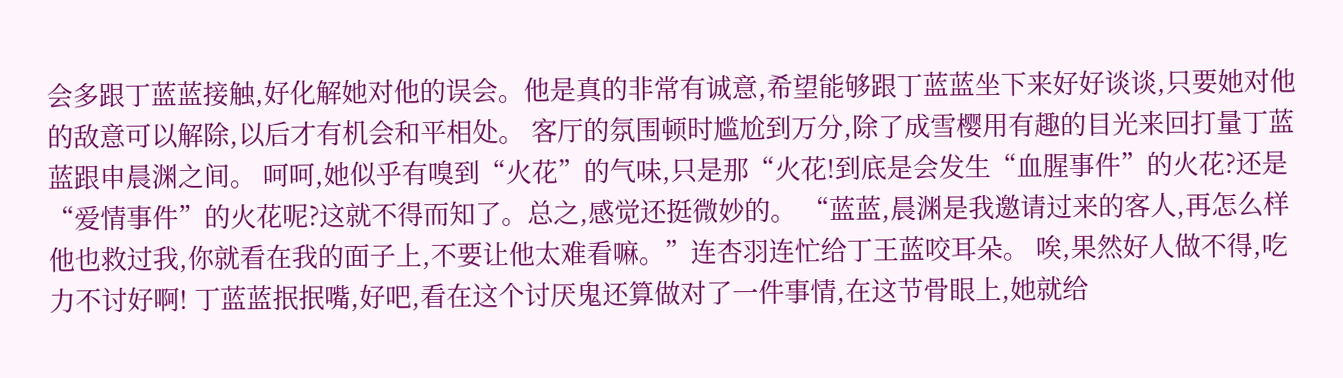会多跟丁蓝蓝接触,好化解她对他的误会。他是真的非常有诚意,希望能够跟丁蓝蓝坐下来好好谈谈,只要她对他的敌意可以解除,以后才有机会和平相处。 客厅的氛围顿时尴尬到万分,除了成雪樱用有趣的目光来回打量丁蓝蓝跟申晨渊之间。 呵呵,她似乎有嗅到“火花”的气味,只是那“火花!到底是会发生“血腥事件”的火花?还是“爱情事件”的火花呢?这就不得而知了。总之,感觉还挺微妙的。 “蓝蓝,晨渊是我邀请过来的客人,再怎么样他也救过我,你就看在我的面子上,不要让他太难看嘛。”连杏羽连忙给丁王蓝咬耳朵。 唉,果然好人做不得,吃力不讨好啊! 丁蓝蓝抿抿嘴,好吧,看在这个讨厌鬼还算做对了一件事情,在这节骨眼上,她就给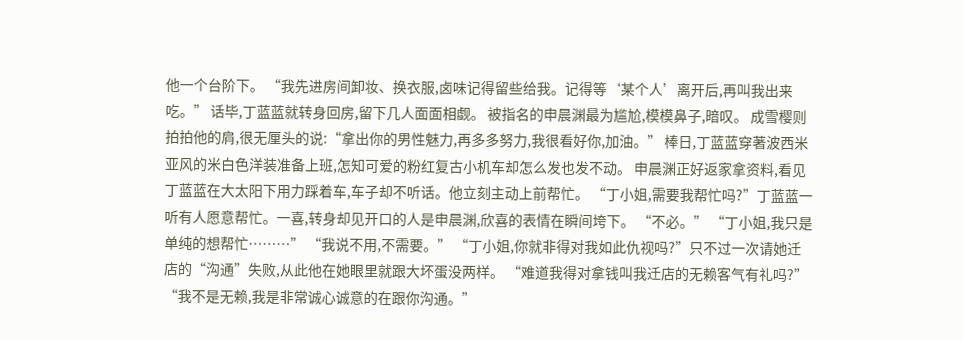他一个台阶下。 “我先进房间卸妆、换衣服,卤味记得留些给我。记得等‘某个人’离开后,再叫我出来吃。” 话毕,丁蓝蓝就转身回房,留下几人面面相觑。 被指名的申晨渊最为尴尬,模模鼻子,暗叹。 成雪樱则拍拍他的肩,很无厘头的说:“拿出你的男性魅力,再多多努力,我很看好你,加油。” 棒日,丁蓝蓝穿著波西米亚风的米白色洋装准备上班,怎知可爱的粉红复古小机车却怎么发也发不动。 申晨渊正好返家拿资料,看见丁蓝蓝在大太阳下用力踩着车,车子却不听话。他立刻主动上前帮忙。 “丁小姐,需要我帮忙吗?”丁蓝蓝一听有人愿意帮忙。一喜,转身却见开口的人是申晨渊,欣喜的表情在瞬间垮下。 “不必。” “丁小姐,我只是单纯的想帮忙………” “我说不用,不需要。” “丁小姐,你就非得对我如此仇视吗?”只不过一次请她迁店的“沟通”失败,从此他在她眼里就跟大坏蛋没两样。 “难道我得对拿钱叫我迁店的无赖客气有礼吗?” “我不是无赖,我是非常诚心诚意的在跟你沟通。”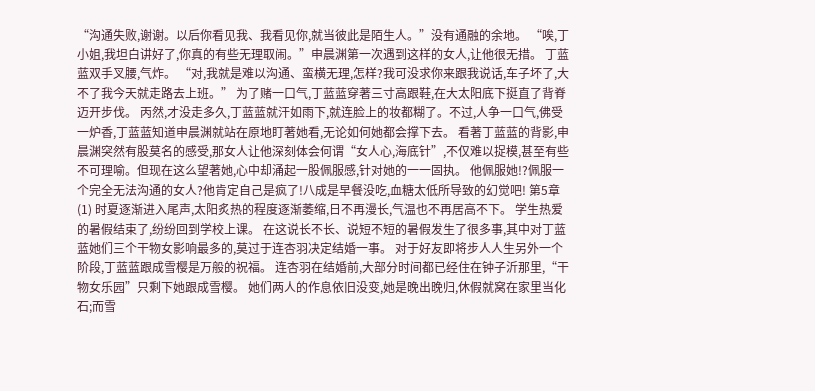“沟通失败,谢谢。以后你看见我、我看见你,就当彼此是陌生人。”没有通融的余地。 “唉,丁小姐,我坦白讲好了,你真的有些无理取闹。”申晨渊第一次遇到这样的女人,让他很无措。 丁蓝蓝双手叉腰,气炸。 “对,我就是难以沟通、蛮横无理,怎样?我可没求你来跟我说话,车子坏了,大不了我今天就走路去上班。” 为了赌一口气,丁蓝蓝穿著三寸高跟鞋,在大太阳底下挺直了背脊迈开步伐。 丙然,才没走多久,丁蓝蓝就汗如雨下,就连脸上的妆都糊了。不过,人争一口气,佛受一炉香,丁蓝蓝知道申晨渊就站在原地盯著她看,无论如何她都会撑下去。 看著丁蓝蓝的背影,申晨渊突然有股莫名的感受,那女人让他深刻体会何谓“女人心,海底针”,不仅难以捉模,甚至有些不可理喻。但现在这么望著她,心中却涌起一股佩服感,针对她的一一固执。 他佩服她!?佩服一个完全无法沟通的女人?他肯定自己是疯了!八成是早餐没吃,血糖太低所导致的幻觉吧! 第5章(1) 时夏逐渐进入尾声,太阳炙热的程度逐渐萎缩,日不再漫长,气温也不再居高不下。 学生热爱的暑假结束了,纷纷回到学校上课。 在这说长不长、说短不短的暑假发生了很多事,其中对丁蓝蓝她们三个干物女影响最多的,莫过于连杏羽决定结婚一事。 对于好友即将步人人生另外一个阶段,丁蓝蓝跟成雪樱是万般的祝福。 连杏羽在结婚前,大部分时间都已经住在钟子沂那里,“干物女乐园”只剩下她跟成雪樱。 她们两人的作息依旧没变,她是晚出晚归,休假就窝在家里当化石;而雪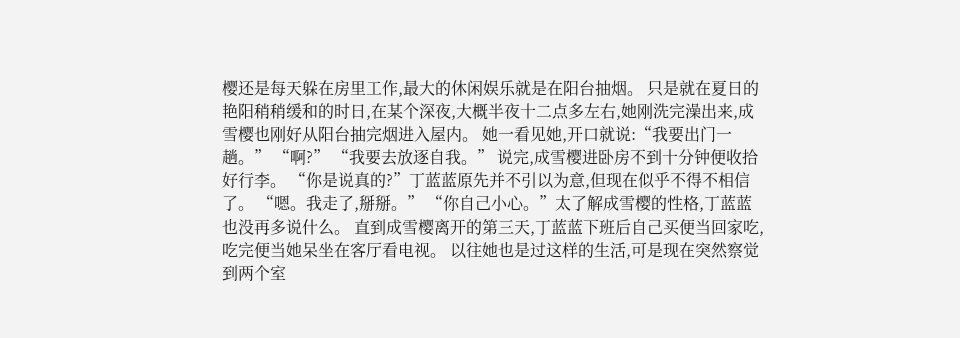樱还是每天躲在房里工作,最大的休闲娱乐就是在阳台抽烟。 只是就在夏日的艳阳稍稍缓和的时日,在某个深夜,大概半夜十二点多左右,她刚洗完澡出来,成雪樱也刚好从阳台抽完烟进入屋内。 她一看见她,开口就说:“我要出门一趟。” “啊?” “我要去放逐自我。” 说完,成雪樱进卧房不到十分钟便收拾好行李。 “你是说真的?”丁蓝蓝原先并不引以为意,但现在似乎不得不相信了。 “嗯。我走了,掰掰。” “你自己小心。”太了解成雪樱的性格,丁蓝蓝也没再多说什么。 直到成雪樱离开的第三天,丁蓝蓝下班后自己买便当回家吃,吃完便当她呆坐在客厅看电视。 以往她也是过这样的生活,可是现在突然察觉到两个室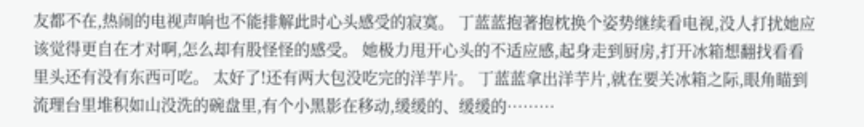友都不在,热闹的电视声响也不能排解此时心头感受的寂寞。 丁蓝蓝抱著抱枕换个姿势继续看电视,没人打扰她应该觉得更自在才对啊,怎么却有股怪怪的感受。 她极力甩开心头的不适应感,起身走到厨房,打开冰箱想翻找看看里头还有没有东西可吃。 太好了!还有两大包没吃完的洋芋片。 丁蓝蓝拿出洋芋片,就在要关冰箱之际,眼角瞄到流理台里堆积如山没洗的碗盘里,有个小黑影在移动,缓缓的、缓缓的………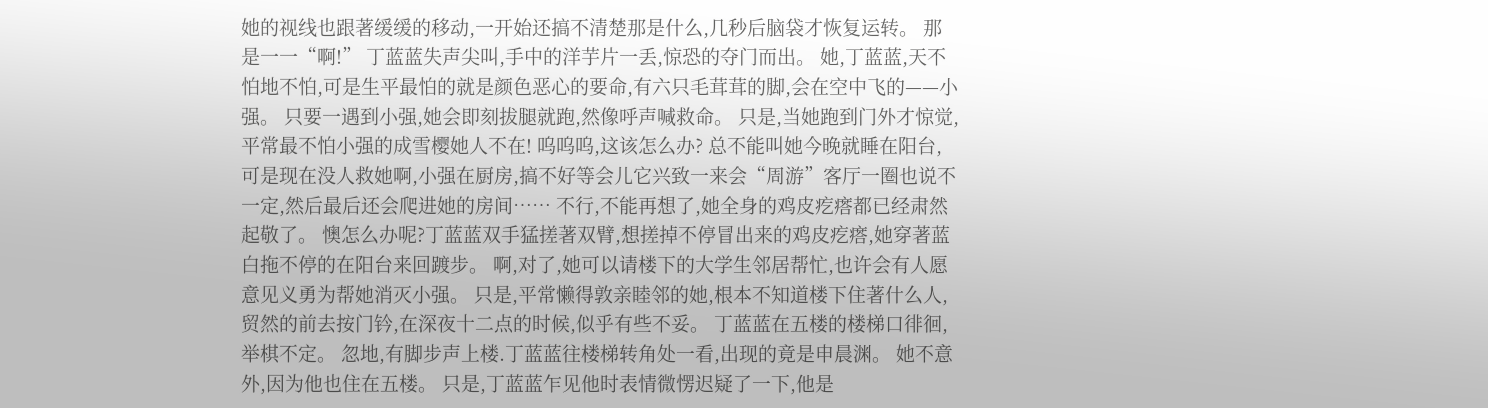她的视线也跟著缓缓的移动,一开始还搞不清楚那是什么,几秒后脑袋才恢复运转。 那是一一“啊!” 丁蓝蓝失声尖叫,手中的洋芋片一丢,惊恐的夺门而出。 她,丁蓝蓝,天不怕地不怕,可是生平最怕的就是颜色恶心的要命,有六只毛茸茸的脚,会在空中飞的——小强。 只要一遇到小强,她会即刻拔腿就跑,然像呼声喊救命。 只是,当她跑到门外才惊觉,平常最不怕小强的成雪樱她人不在! 呜呜呜,这该怎么办? 总不能叫她今晚就睡在阳台,可是现在没人救她啊,小强在厨房,搞不好等会儿它兴致一来会“周游”客厅一圈也说不一定,然后最后还会爬进她的房间…… 不行,不能再想了,她全身的鸡皮疙瘩都已经肃然起敬了。 懊怎么办呢?丁蓝蓝双手猛搓著双臂,想搓掉不停冒出来的鸡皮疙瘩,她穿著蓝白拖不停的在阳台来回踱步。 啊,对了,她可以请楼下的大学生邻居帮忙,也许会有人愿意见义勇为帮她消灭小强。 只是,平常懒得敦亲睦邻的她,根本不知道楼下住著什么人,贸然的前去按门钤,在深夜十二点的时候,似乎有些不妥。 丁蓝蓝在五楼的楼梯口徘徊,举棋不定。 忽地,有脚步声上楼.丁蓝蓝往楼梯转角处一看,出现的竟是申晨渊。 她不意外,因为他也住在五楼。 只是,丁蓝蓝乍见他时表情微愣迟疑了一下,他是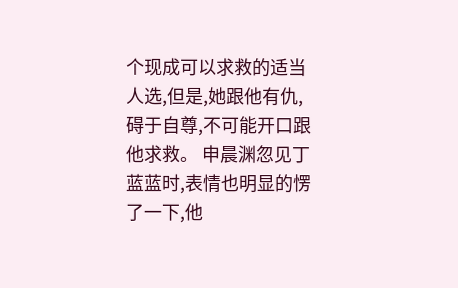个现成可以求救的适当人选,但是,她跟他有仇,碍于自尊,不可能开口跟他求救。 申晨渊忽见丁蓝蓝时,表情也明显的愣了一下,他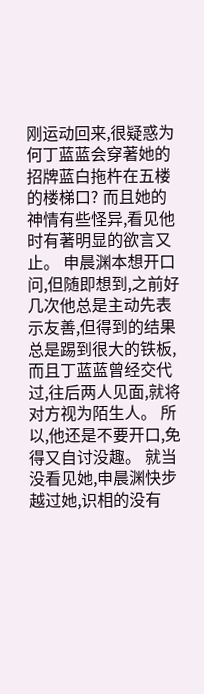刚运动回来,很疑惑为何丁蓝蓝会穿著她的招牌蓝白拖杵在五楼的楼梯口? 而且她的神情有些怪异,看见他时有著明显的欲言又止。 申晨渊本想开口问,但随即想到,之前好几次他总是主动先表示友善,但得到的结果总是踢到很大的铁板,而且丁蓝蓝曾经交代过,往后两人见面,就将对方视为陌生人。 所以,他还是不要开口,免得又自讨没趣。 就当没看见她,申晨渊快步越过她,识相的没有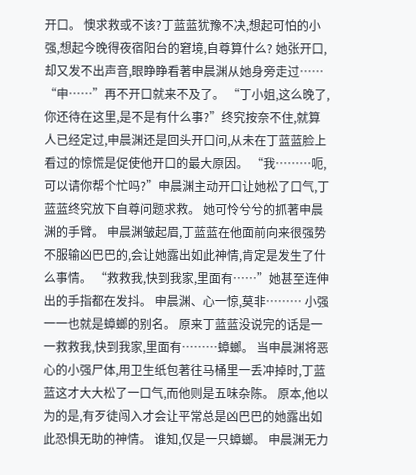开口。 懊求救或不该?丁蓝蓝犹豫不决,想起可怕的小强,想起今晚得夜宿阳台的窘境,自尊算什么? 她张开口,却又发不出声音,眼睁睁看著申晨渊从她身旁走过…… “申……”再不开口就来不及了。 “丁小姐,这么晚了,你还待在这里,是不是有什么事?”终究按奈不住,就算人已经定过,申晨渊还是回头开口问,从未在丁蓝蓝脸上看过的惊慌是促使他开口的最大原因。 “我………呃,可以请你帮个忙吗?”申晨渊主动开口让她松了口气,丁蓝蓝终究放下自尊问题求救。 她可怜兮兮的抓著申晨渊的手臂。 申晨渊皱起眉,丁蓝蓝在他面前向来很强势不服输凶巴巴的,会让她露出如此神情,肯定是发生了什么事情。 “救救我,快到我家,里面有……”她甚至连伸出的手指都在发抖。 申晨渊、心一惊,莫非……… 小强一一也就是蟑螂的别名。 原来丁蓝蓝没说完的话是一一救救我,快到我家,里面有………蟑螂。 当申晨渊将恶心的小强尸体,用卫生纸包著往马桶里一丢冲掉时,丁蓝蓝这才大大松了一口气,而他则是五味杂陈。 原本,他以为的是,有歹徒闯入才会让平常总是凶巴巴的她露出如此恐惧无助的神情。 谁知,仅是一只蟑螂。 申晨渊无力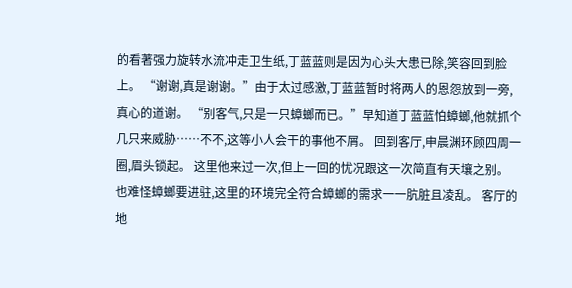的看著强力旋转水流冲走卫生纸,丁蓝蓝则是因为心头大患已除,笑容回到脸上。 “谢谢,真是谢谢。”由于太过感激,丁蓝蓝暂时将两人的恩怨放到一旁,真心的道谢。 “别客气,只是一只蟑螂而已。”早知道丁蓝蓝怕蟑螂,他就抓个几只来威胁……不不,这等小人会干的事他不屑。 回到客厅,申晨渊环顾四周一圈,眉头锁起。 这里他来过一次,但上一回的忧况跟这一次简直有天壤之别。 也难怪蟑螂要进驻,这里的环境完全符合蟑螂的需求一一肮脏且凌乱。 客厅的地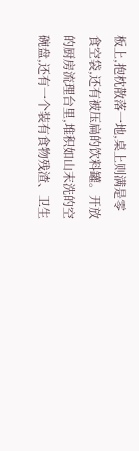板上,抱枕散落一地,桌上则满是零食空袋,还有被压扁的饮料罐。开放的厨房流理台里,堆积如山末洗的空碗盘,还有一个装有食物残渣、卫生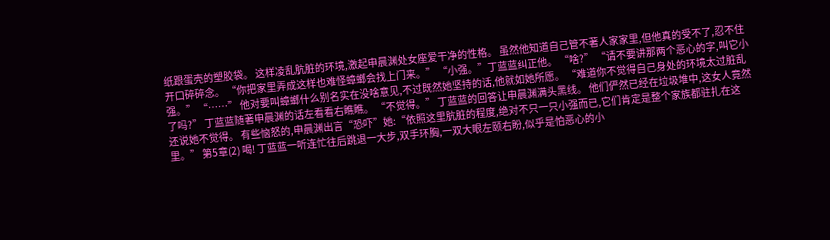纸跟蛋壳的塑胶袋。 这样凌乱肮脏的环境,激起申晨渊处女座爱干净的性格。 虽然他知道自己管不著人家家里,但他真的受不了,忍不住开口碎碎念。 “你把家里弄成这样也难怪蟑螂会找上门来。” “小强。”丁蓝蓝纠正他。 “啥?” “请不要讲那两个恶心的字,叫它小强。” “……” 他对要叫蟑螂什么别名实在没啥意见,不过既然她坚持的话,他就如她所愿。 “难道你不觉得自己身处的环境太过脏乱了吗?” 丁蓝蓝随著申晨渊的话左看看右瞧瞧。 “不觉得。” 丁蓝蓝的回答让申晨渊满头黑线。 他们俨然已经在垃圾堆中,这女人竟然还说她不觉得。 有些恼怒的,申晨渊出言“恐吓”她:“依照这里肮脏的程度,绝对不只一只小强而已,它们肯定是整个家族都驻扎在这里。” 第5章(2) 喝! 丁蓝蓝一听连忙往后跳退一大步,双手环胸,一双大眼左颐右盼,似乎是怕恶心的小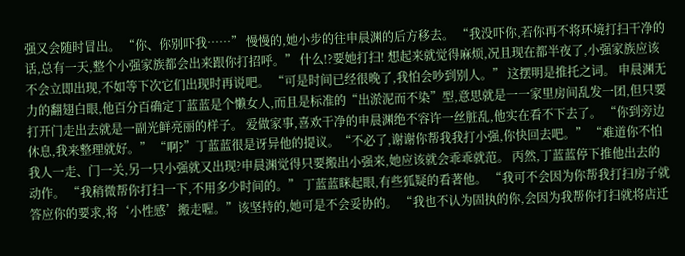强又会随时冒出。 “你、你别吓我……” 慢慢的,她小步的往申晨渊的后方移去。 “我没吓你,若你再不将环境打扫干净的话,总有一天,整个小强家族都会出来跟你打招呼。” 什么!?要她打扫! 想起来就觉得麻烦,况且现在都半夜了,小强家族应该不会立即出现,不如等下次它们出现时再说吧。 “可是时间已经很晚了,我怕会吵到别人。” 这摆明是推托之词。 申晨渊无力的翻翅白眼,他百分百确定丁蓝蓝是个懒女人,而且是标准的“出淤泥而不染”型,意思就是一一家里房间乱发一团,但只要打开门走出去就是一副光鲜亮丽的样子。 爱做家事,喜欢干净的申晨渊绝不容许一丝脏乱,他实在看不下去了。 “你到旁边休息,我来整理就好。” “啊?”丁蓝蓝很是讶异他的提议。“不必了,谢谢你帮我我打小强,你快回去吧。” “难道你不怕我人一走、门一关,另一只小强就又出现?申晨渊觉得只要搬出小强来,她应该就会乖乖就范。 丙然,丁蓝蓝停下推他出去的动作。 “我稍微帮你打扫一下,不用多少时间的。” 丁蓝蓝眯起眼,有些狐疑的看著他。 “我可不会因为你帮我打扫房子就答应你的要求,将‘小性感’搬走喔。”该坚持的,她可是不会妥协的。 “我也不认为固执的你,会因为我帮你打扫就将店迁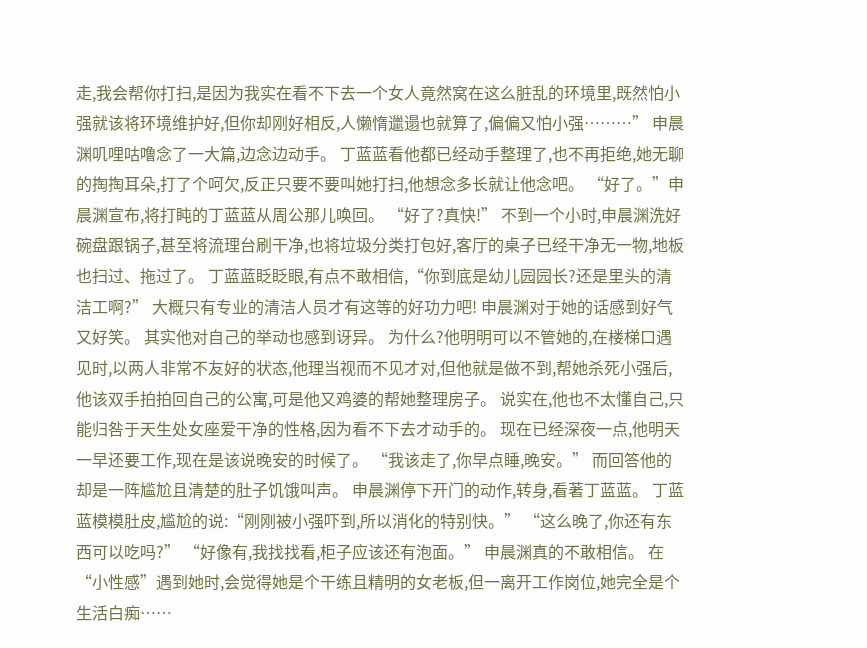走,我会帮你打扫,是因为我实在看不下去一个女人竟然窝在这么脏乱的环境里,既然怕小强就该将环境维护好,但你却刚好相反,人懒惰邋遢也就算了,偏偏又怕小强………” 申晨渊叽哩咕噜念了一大篇,边念边动手。 丁蓝蓝看他都已经动手整理了,也不再拒绝,她无聊的掏掏耳朵,打了个呵欠,反正只要不要叫她打扫,他想念多长就让他念吧。 “好了。”申晨渊宣布,将打盹的丁蓝蓝从周公那儿唤回。 “好了?真快!” 不到一个小时,申晨渊洗好碗盘跟锅子,甚至将流理台刷干净,也将垃圾分类打包好,客厅的桌子已经干净无一物,地板也扫过、拖过了。 丁蓝蓝眨眨眼,有点不敢相信,“你到底是幼儿园园长?还是里头的清洁工啊?” 大概只有专业的清洁人员才有这等的好功力吧! 申晨渊对于她的话感到好气又好笑。 其实他对自己的举动也感到讶异。 为什么?他明明可以不管她的,在楼梯口遇见时,以两人非常不友好的状态,他理当视而不见才对,但他就是做不到,帮她杀死小强后,他该双手拍拍回自己的公寓,可是他又鸡婆的帮她整理房子。 说实在,他也不太懂自己,只能归咎于天生处女座爱干净的性格,因为看不下去才动手的。 现在已经深夜一点,他明天一早还要工作,现在是该说晚安的时候了。 “我该走了,你早点睡,晚安。” 而回答他的却是一阵尴尬且清楚的肚子饥饿叫声。 申晨渊停下开门的动作,转身,看著丁蓝蓝。 丁蓝蓝模模肚皮,尴尬的说:“刚刚被小强吓到,所以消化的特别快。” “这么晚了,你还有东西可以吃吗?” “好像有,我找找看,柜子应该还有泡面。” 申晨渊真的不敢相信。 在“小性感”遇到她时,会觉得她是个干练且精明的女老板,但一离开工作岗位,她完全是个生活白痴……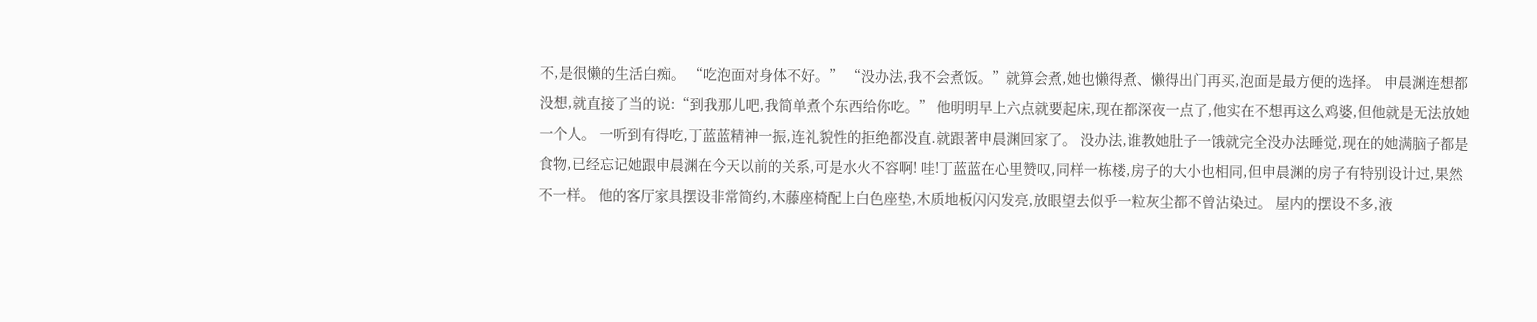不,是很懒的生活白痴。 “吃泡面对身体不好。” “没办法,我不会煮饭。”就算会煮,她也懒得煮、懒得出门再买,泡面是最方便的选择。 申晨渊连想都没想,就直接了当的说:“到我那儿吧,我简单煮个东西给你吃。” 他明明早上六点就要起床,现在都深夜一点了,他实在不想再这么鸡婆,但他就是无法放她一个人。 一听到有得吃,丁蓝蓝精神一振,连礼貌性的拒绝都没直.就跟著申晨渊回家了。 没办法,谁教她肚子一饿就完全没办法睡觉,现在的她满脑子都是食物,已经忘记她跟申晨渊在今天以前的关系,可是水火不容啊! 哇!丁蓝蓝在心里赞叹,同样一栋楼,房子的大小也相同,但申晨渊的房子有特别设计过,果然不一样。 他的客厅家具摆设非常简约,木藤座椅配上白色座垫,木质地板闪闪发亮,放眼望去似乎一粒灰尘都不曾沾染过。 屋内的摆设不多,液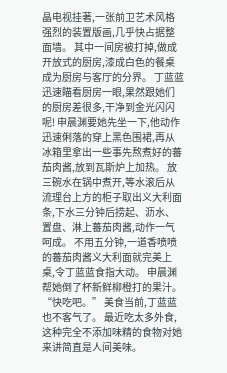晶电视挂著,一张前卫艺术风格强烈的装置版画,几乎快占据整面墙。 其中一间房被打掉,做成开放式的厨房,漆成白色的餐桌成为厨房与客厅的分界。 丁蓝蓝迅速瞄看厨房一眼,果然跟她们的厨房差很多,干净到金光闪闪呢! 申晨渊要她先坐一下,他动作迅速俐落的穿上黑色围裙,再从冰箱里拿出一些事先熬煮好的蕃茄肉酱,放到瓦斯炉上加热。 放三碗水在锅中煮开,等水滚后从流理台上方的柜子取出义大利面条,下水三分钟后捞起、沥水、置盘、淋上蕃茄肉酱,动作一气呵成。 不用五分钟,一道香喷喷的蕃茄肉酱义大利面就完美上桌,令丁蓝蓝食指大动。 申晨渊帮她倒了杯新鲜柳橙打的果汁。 “快吃吧。” 美食当前,丁蓝蓝也不客气了。 最近吃太多外食,这种完全不添加味精的食物对她来讲简直是人间美味。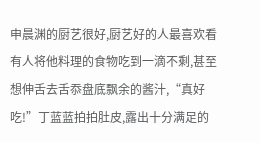申晨渊的厨艺很好,厨艺好的人最喜欢看有人将他料理的食物吃到一滴不剩,甚至想伸舌去舌忝盘底飘余的酱汁,“真好吃!”丁蓝蓝拍拍肚皮,露出十分满足的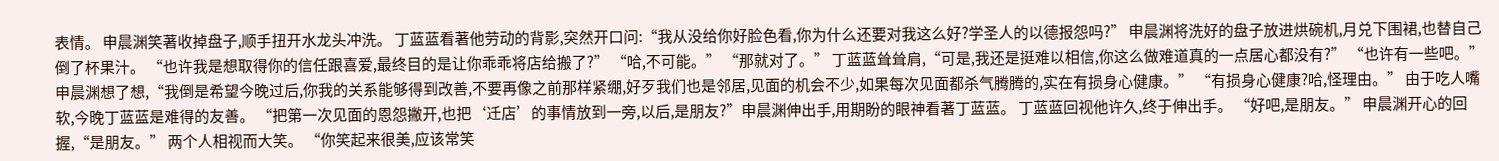表情。 申晨渊笑著收掉盘子,顺手扭开水龙头冲洗。 丁蓝蓝看著他劳动的背影,突然开口问:“我从没给你好脸色看,你为什么还要对我这么好?学圣人的以德报怨吗?” 申晨渊将洗好的盘子放进烘碗机,月兑下围裙,也替自己倒了杯果汁。 “也许我是想取得你的信任跟喜爱,最终目的是让你乖乖将店给搬了?” “哈,不可能。” “那就对了。” 丁蓝蓝耸耸肩,“可是,我还是挺难以相信,你这么做难道真的一点居心都没有?” “也许有一些吧。”申晨渊想了想,“我倒是希望今晚过后,你我的关系能够得到改善,不要再像之前那样紧绷,好歹我们也是邻居,见面的机会不少,如果每次见面都杀气腾腾的,实在有损身心健康。” “有损身心健康?哈,怪理由。” 由于吃人嘴软,今晚丁蓝蓝是难得的友善。 “把第一次见面的恩怨撇开,也把‘迁店’的事情放到一旁,以后,是朋友?”申晨渊伸出手,用期盼的眼神看著丁蓝蓝。 丁蓝蓝回视他许久,终于伸出手。 “好吧,是朋友。” 申晨渊开心的回握,“是朋友。” 两个人相视而大笑。 “你笑起来很美,应该常笑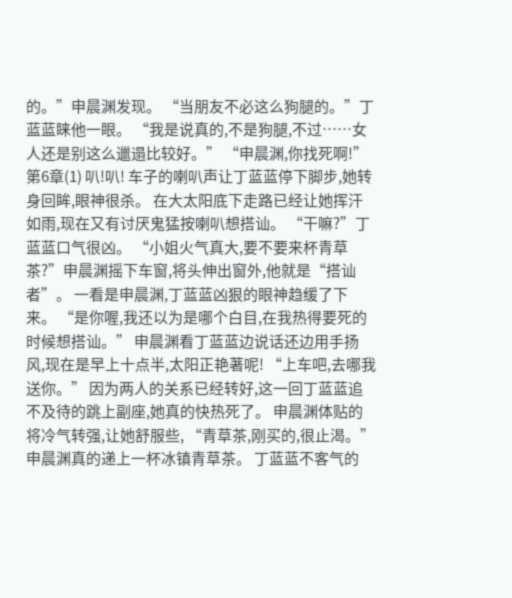的。”申晨渊发现。 “当朋友不必这么狗腿的。”丁蓝蓝睐他一眼。 “我是说真的,不是狗腿,不过……女人还是别这么邋遢比较好。” “申晨渊,你找死啊!” 第6章(1) 叭!叭! 车子的喇叭声让丁蓝蓝停下脚步,她转身回眸,眼神很杀。 在大太阳底下走路已经让她挥汗如雨,现在又有讨厌鬼猛按喇叭想搭讪。 “干嘛?”丁蓝蓝口气很凶。 “小姐火气真大,要不要来杯青草茶?”申晨渊摇下车窗,将头伸出窗外,他就是“搭讪者”。 一看是申晨渊,丁蓝蓝凶狠的眼神趋缓了下来。 “是你喔,我还以为是哪个白目,在我热得要死的时候想搭讪。” 申晨渊看丁蓝蓝边说话还边用手扬风,现在是早上十点半,太阳正艳著呢! “上车吧,去哪我送你。” 因为两人的关系已经转好,这一回丁蓝蓝追不及待的跳上副座,她真的快热死了。 申晨渊体贴的将冷气转强,让她舒服些, “青草茶,刚买的,很止渴。”申晨渊真的递上一杯冰镇青草茶。 丁蓝蓝不客气的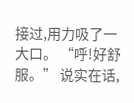接过,用力吸了一大口。 “呼!好舒服。” 说实在话,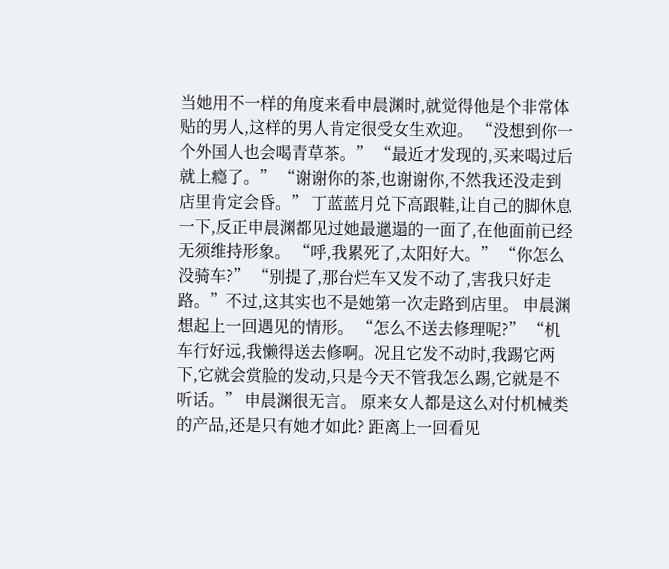当她用不一样的角度来看申晨渊时,就觉得他是个非常体贴的男人,这样的男人肯定很受女生欢迎。 “没想到你一个外国人也会喝青草茶。” “最近才发现的,买来喝过后就上瘾了。” “谢谢你的茶,也谢谢你,不然我还没走到店里肯定会昏。” 丁蓝蓝月兑下高跟鞋,让自己的脚休息一下,反正申晨渊都见过她最邋遢的一面了,在他面前已经无须维持形象。 “呼,我累死了,太阳好大。” “你怎么没骑车?” “别提了,那台烂车又发不动了,害我只好走路。”不过,这其实也不是她第一次走路到店里。 申晨渊想起上一回遇见的情形。 “怎么不送去修理呢?” “机车行好远,我懒得送去修啊。况且它发不动时,我踢它两下,它就会赏脸的发动,只是今天不管我怎么踢,它就是不听话。” 申晨渊很无言。 原来女人都是这么对付机械类的产品,还是只有她才如此? 距离上一回看见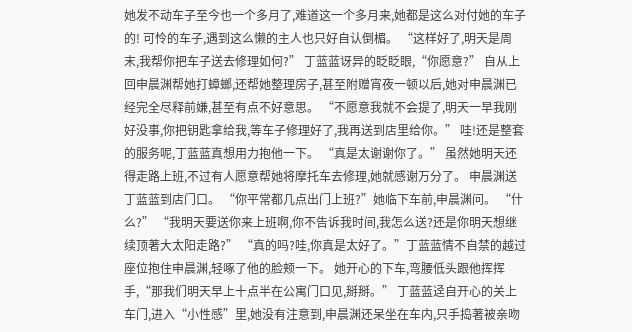她发不动车子至今也一个多月了,难道这一个多月来,她都是这么对付她的车子的! 可怜的车子,遇到这么懒的主人也只好自认倒楣。 “这样好了,明天是周末,我帮你把车子送去修理如何?” 丁蓝蓝讶异的眨眨眼,“你愿意?” 自从上回申晨渊帮她打蟑螂,还帮她整理房子,甚至附赠宵夜一顿以后,她对申晨渊已经完全尽释前嫌,甚至有点不好意思。 “不愿意我就不会提了,明天一早我刚好没事,你把钥匙拿给我,等车子修理好了,我再送到店里给你。” 哇!还是整套的服务呢,丁蓝蓝真想用力抱他一下。 “真是太谢谢你了。” 虽然她明天还得走路上班,不过有人愿意帮她将摩托车去修理,她就感谢万分了。 申晨渊送丁蓝蓝到店门口。 “你平常都几点出门上班?”她临下车前,申晨渊问。 “什么?” “我明天要送你来上班啊,你不告诉我时间,我怎么送?还是你明天想继续顶著大太阳走路?” “真的吗?哇,你真是太好了。”丁蓝蓝情不自禁的越过座位抱住申晨渊,轻啄了他的脸颊一下。 她开心的下车,弯腰低头跟他挥挥手,“那我们明天早上十点半在公寓门口见,掰掰。” 丁蓝蓝迳自开心的关上车门,进入“小性感”里,她没有注意到,申晨渊还呆坐在车内,只手捣著被亲吻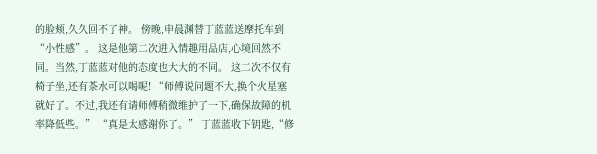的脸颊,久久回不了神。 傍晚,申晨渊替丁蓝蓝送摩托车到“小性感”。 这是他第二次进入情趣用品店,心境回然不同。当然,丁蓝蓝对他的态度也大大的不同。 这二次不仅有椅子坐,还有茶水可以喝呢! “师傅说问题不大,换个火星塞就好了。不过,我还有请师傅稍微维护了一下,确保故障的机率降低些。” “真是太感谢你了。” 丁蓝蓝收下钥匙,“修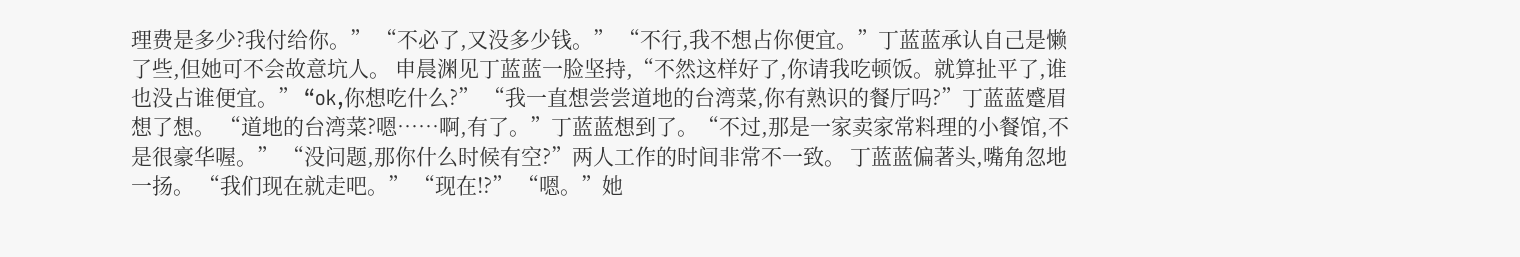理费是多少?我付给你。” “不必了,又没多少钱。” “不行,我不想占你便宜。”丁蓝蓝承认自己是懒了些,但她可不会故意坑人。 申晨渊见丁蓝蓝一脸坚持,“不然这样好了,你请我吃顿饭。就算扯平了,谁也没占谁便宜。” “ok,你想吃什么?” “我一直想尝尝道地的台湾菜,你有熟识的餐厅吗?”丁蓝蓝蹙眉想了想。 “道地的台湾菜?嗯……啊,有了。”丁蓝蓝想到了。“不过,那是一家卖家常料理的小餐馆,不是很豪华喔。” “没问题,那你什么时候有空?”两人工作的时间非常不一致。 丁蓝蓝偏著头,嘴角忽地一扬。 “我们现在就走吧。” “现在!?” “嗯。”她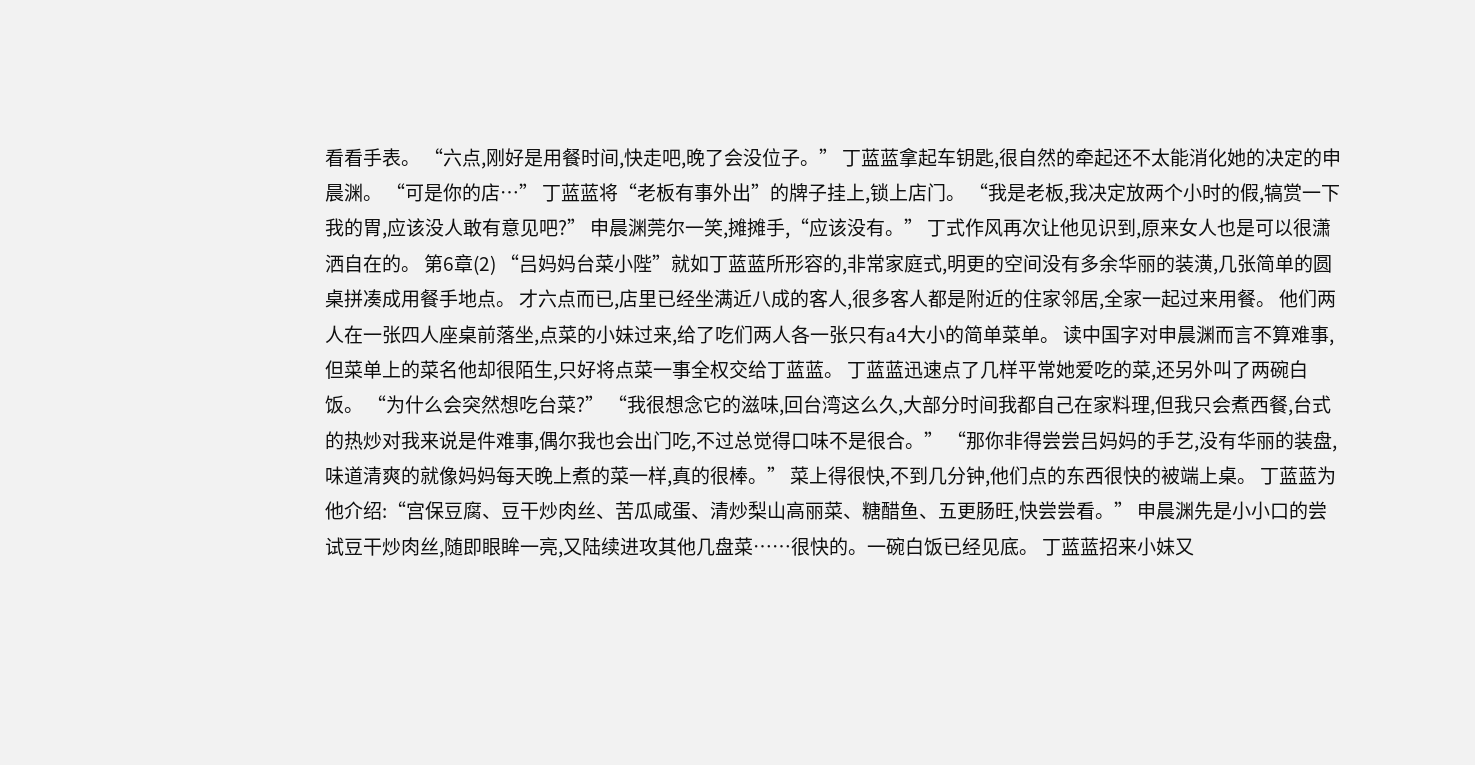看看手表。 “六点,刚好是用餐时间,快走吧,晚了会没位子。” 丁蓝蓝拿起车钥匙,很自然的牵起还不太能消化她的决定的申晨渊。 “可是你的店…” 丁蓝蓝将“老板有事外出”的牌子挂上,锁上店门。 “我是老板,我决定放两个小时的假,犒赏一下我的胃,应该没人敢有意见吧?” 申晨渊莞尔一笑,摊摊手,“应该没有。” 丁式作风再次让他见识到,原来女人也是可以很潇洒自在的。 第6章(2) “吕妈妈台菜小陛”就如丁蓝蓝所形容的,非常家庭式,明更的空间没有多余华丽的装潢,几张简单的圆桌拼凑成用餐手地点。 才六点而已,店里已经坐满近八成的客人,很多客人都是附近的住家邻居,全家一起过来用餐。 他们两人在一张四人座桌前落坐,点菜的小妹过来,给了吃们两人各一张只有a4大小的简单菜单。 读中国字对申晨渊而言不算难事,但菜单上的菜名他却很陌生,只好将点菜一事全权交给丁蓝蓝。 丁蓝蓝迅速点了几样平常她爱吃的菜,还另外叫了两碗白饭。 “为什么会突然想吃台菜?” “我很想念它的滋味,回台湾这么久,大部分时间我都自己在家料理,但我只会煮西餐,台式的热炒对我来说是件难事,偶尔我也会出门吃,不过总觉得口味不是很合。” “那你非得尝尝吕妈妈的手艺,没有华丽的装盘,味道清爽的就像妈妈每天晚上煮的菜一样,真的很棒。” 菜上得很快,不到几分钟,他们点的东西很快的被端上桌。 丁蓝蓝为他介绍:“宫保豆腐、豆干炒肉丝、苦瓜咸蛋、清炒梨山高丽菜、糖醋鱼、五更肠旺,快尝尝看。” 申晨渊先是小小口的尝试豆干炒肉丝,随即眼眸一亮,又陆续进攻其他几盘菜……很快的。一碗白饭已经见底。 丁蓝蓝招来小妹又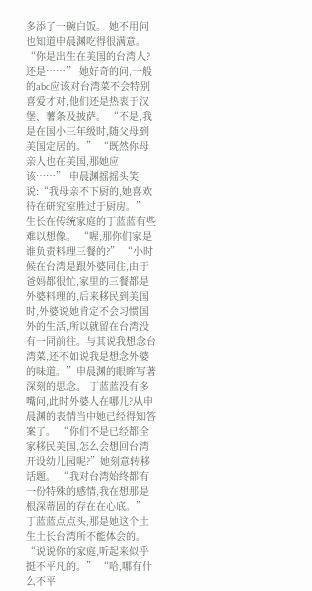多添了一碗白饭。 她不用问也知道申晨渊吃得很满意。 “你是出生在美国的台湾人?还是……” 她好奇的问,一般的abc应该对台湾菜不会特别喜爱才对,他们还是热衷于汉堡、薯条及披萨。 “不是,我是在国小三年级时,随父母到美国定居的。” “既然你母亲人也在美国,那她应该……” 申晨渊摇摇头笑说:“我母亲不下厨的,她喜欢待在研究室胜过于厨房。” 生长在传统家庭的丁蓝蓝有些难以想像。 “喔,那你们家是谁负责料理三餐的?” “小时候在台湾是跟外婆同住,由于爸妈都很忙,家里的三餐都是外婆料理的,后来移民到美国时,外婆说她肯定不会习惯国外的生活,所以就留在台湾没有一同前往。与其说我想念台湾菜,还不如说我是想念外婆的味道。”申晨渊的眼眸写著深刻的思念。 丁蓝蓝没有多嘴问,此时外婆人在哪儿?从申晨渊的表情当中她已经得知答案了。 “你们不是已经都全家移民美国,怎么会想回台湾开设幼儿园呢?”她刻意转移话题。 “我对台湾始终都有一份特殊的感情,我在想那是根深蒂固的存在在心底。” 丁蓝蓝点点头,那是她这个土生土长台湾所不能体会的。 “说说你的家庭,听起来似乎挺不平凡的。” “哈,哪有什么不平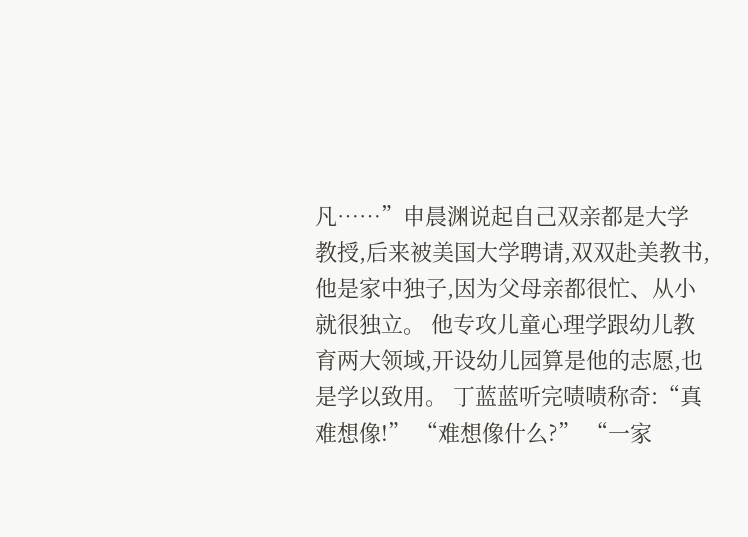凡……”申晨渊说起自己双亲都是大学教授,后来被美国大学聘请,双双赴美教书,他是家中独子,因为父母亲都很忙、从小就很独立。 他专攻儿童心理学跟幼儿教育两大领域,开设幼儿园算是他的志愿,也是学以致用。 丁蓝蓝听完啧啧称奇:“真难想像!” “难想像什么?” “一家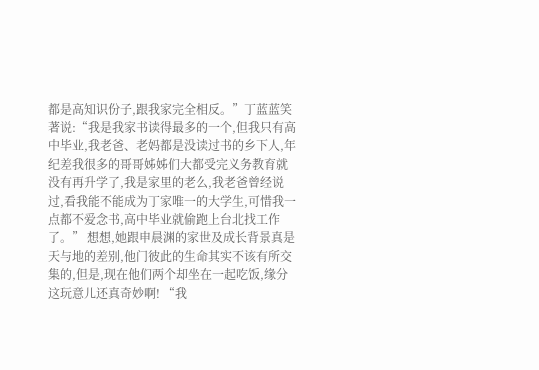都是高知识份子,跟我家完全相反。”丁蓝蓝笑著说:“我是我家书读得最多的一个,但我只有高中毕业,我老爸、老妈都是没读过书的乡下人,年纪差我很多的哥哥姊姊们大都受完义务教育就没有再升学了,我是家里的老么,我老爸曾经说过,看我能不能成为丁家唯一的大学生,可惜我一点都不爱念书,高中毕业就偷跑上台北找工作了。” 想想,她跟申晨渊的家世及成长背景真是天与地的差别,他门彼此的生命其实不该有所交集的,但是,现在他们两个却坐在一起吃饭,缘分这玩意儿还真奇妙啊! “我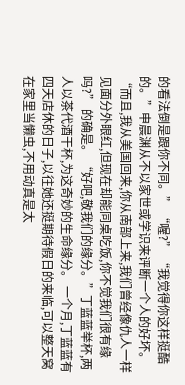的看法倒是跟你不同。” “喔?” “我觉得你这样挺酷的。”申晨渊从不以家世或学识来评断一个人的好坏。“而且,我从美国回来,你从南部上来,我们曾经像仇人一样见面分外眼红,但现在却能同桌吃饭,你不觉我们很有缘吗?” 的确是。 “好吧,敬我们的缘分。”丁蓝蓝举杯,两人以茶代酒干杯,为这奇妙的生命缘分。 一个月,丁蓝蓝有四天店休的日子,以往她还挺期待假日的来临,可以整天窝在家里当懒虫,不用动真是太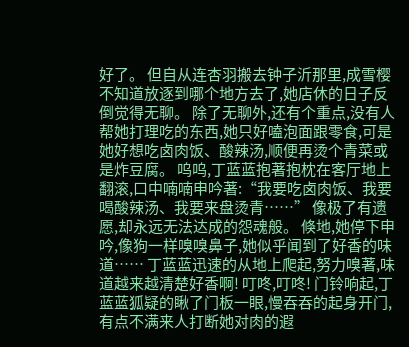好了。 但自从连杏羽搬去钟子沂那里,成雪樱不知道放逐到哪个地方去了,她店休的日子反倒觉得无聊。 除了无聊外,还有个重点,没有人帮她打理吃的东西,她只好嗑泡面跟零食,可是她好想吃卤肉饭、酸辣汤,顺便再烫个青菜或是炸豆腐。 呜呜,丁蓝蓝抱著抱枕在客厅地上翻滚,口中喃喃申吟著:“我要吃卤肉饭、我要喝酸辣汤、我要来盘烫青……” 像极了有遗愿,却永远无法达成的怨魂般。 倏地,她停下申吟,像狗一样嗅嗅鼻子,她似乎闻到了好香的味道…… 丁蓝蓝迅速的从地上爬起,努力嗅著,味道越来越清楚好香啊! 叮咚,叮咚! 门铃响起,丁蓝蓝狐疑的瞅了门板一眼,慢吞吞的起身开门,有点不满来人打断她对肉的遐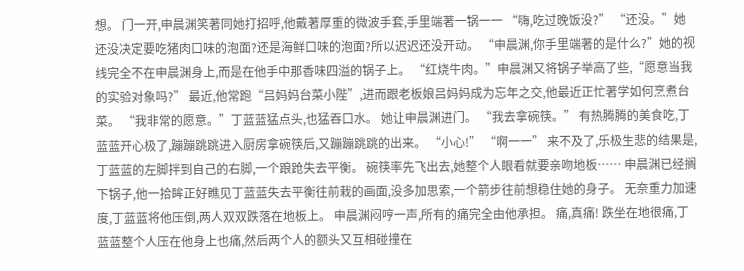想。 门一开,申晨渊笑著同她打招呼,他戴著厚重的微波手套,手里端著一锅一一 “嗨,吃过晚饭没?” “还没。”她还没决定要吃猪肉口味的泡面?还是海鲜口味的泡面?所以迟迟还没开动。 “申晨渊,你手里端著的是什么?”她的视线完全不在申晨渊身上,而是在他手中那香味四溢的锅子上。 “红烧牛肉。”申晨渊又将锅子举高了些,“愿意当我的实验对象吗?” 最近,他常跑“吕妈妈台菜小陛”,进而跟老板娘吕妈妈成为忘年之交,他最近正忙著学如何烹煮台菜。 “我非常的愿意。”丁蓝蓝猛点头,也猛吞口水。 她让申晨渊进门。 “我去拿碗筷。” 有热腾腾的美食吃,丁蓝蓝开心极了,蹦蹦跳跳进入厨房拿碗筷后,又蹦蹦跳跳的出来。 “小心!” “啊一一” 来不及了,乐极生悲的结果是,丁蓝蓝的左脚拌到自己的右脚,一个踉跄失去平衡。 碗筷率先飞出去,她整个人眼看就要亲吻地板…… 申晨渊已经搁下锅子,他一拾眸正好瞧见丁蓝蓝失去平衡往前栽的画面,没多加思索,一个箭步往前想稳住她的身子。 无奈重力加速度,丁蓝蓝将他压倒,两人双双跌落在地板上。 申晨渊闷哼一声,所有的痛完全由他承担。 痛,真痛! 跌坐在地很痛,丁蓝蓝整个人压在他身上也痛,然后两个人的额头又互相碰撞在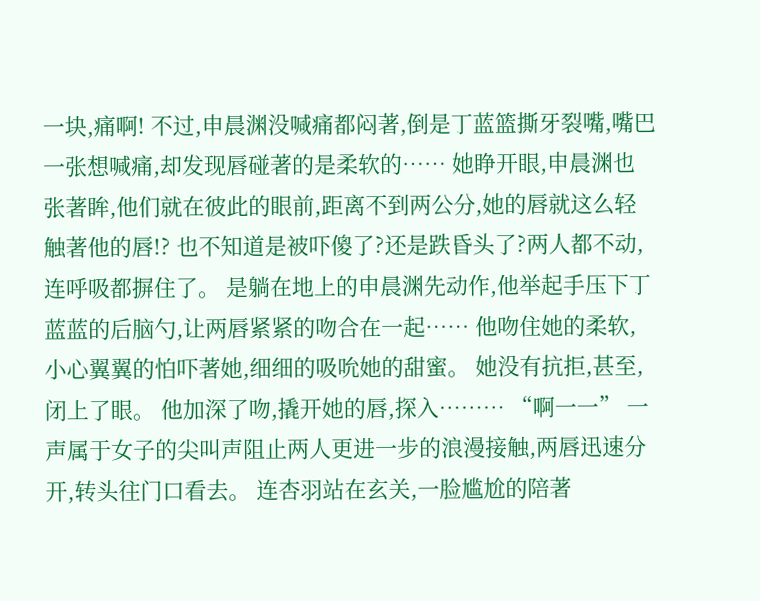一块,痛啊! 不过,申晨渊没喊痛都闷著,倒是丁蓝篮撕牙裂嘴,嘴巴一张想喊痛,却发现唇碰著的是柔软的…… 她睁开眼,申晨渊也张著眸,他们就在彼此的眼前,距离不到两公分,她的唇就这么轻触著他的唇!? 也不知道是被吓傻了?还是跌昏头了?两人都不动,连呼吸都摒住了。 是躺在地上的申晨渊先动作,他举起手压下丁蓝蓝的后脑勺,让两唇紧紧的吻合在一起…… 他吻住她的柔软,小心翼翼的怕吓著她,细细的吸吮她的甜蜜。 她没有抗拒,甚至,闭上了眼。 他加深了吻,撬开她的唇,探入……… “啊一一” 一声属于女子的尖叫声阻止两人更进一步的浪漫接触,两唇迅速分开,转头往门口看去。 连杏羽站在玄关,一脸尴尬的陪著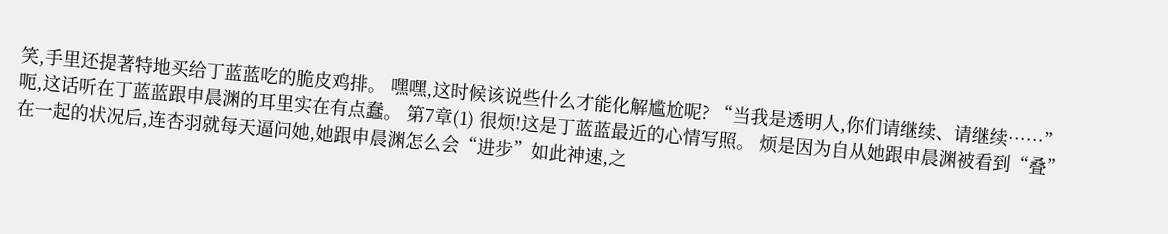笑,手里还提著特地买给丁蓝蓝吃的脆皮鸡排。 嘿嘿,这时候该说些什么才能化解尴尬呢? “当我是透明人,你们请继续、请继续……” 呃,这话听在丁蓝蓝跟申晨渊的耳里实在有点蠢。 第7章(1) 很烦!这是丁蓝蓝最近的心情写照。 烦是因为自从她跟申晨渊被看到“叠”在一起的状况后,连杏羽就每天逼问她,她跟申晨渊怎么会“进步”如此神速,之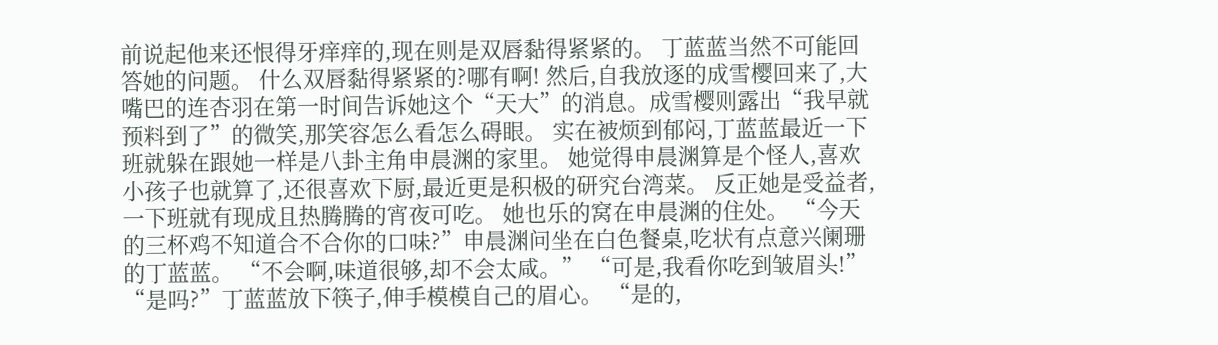前说起他来还恨得牙痒痒的,现在则是双唇黏得紧紧的。 丁蓝蓝当然不可能回答她的问题。 什么双唇黏得紧紧的?哪有啊! 然后,自我放逐的成雪樱回来了,大嘴巴的连杏羽在第一时间告诉她这个“天大”的消息。成雪樱则露出“我早就预料到了”的微笑,那笑容怎么看怎么碍眼。 实在被烦到郁闷,丁蓝蓝最近一下班就躲在跟她一样是八卦主角申晨渊的家里。 她觉得申晨渊算是个怪人,喜欢小孩子也就算了,还很喜欢下厨,最近更是积极的研究台湾菜。 反正她是受益者,一下班就有现成且热腾腾的宵夜可吃。 她也乐的窝在申晨渊的住处。 “今天的三杯鸡不知道合不合你的口味?”申晨渊问坐在白色餐桌,吃状有点意兴阑珊的丁蓝蓝。 “不会啊,味道很够,却不会太咸。” “可是,我看你吃到皱眉头!” “是吗?”丁蓝蓝放下筷子,伸手模模自己的眉心。 “是的,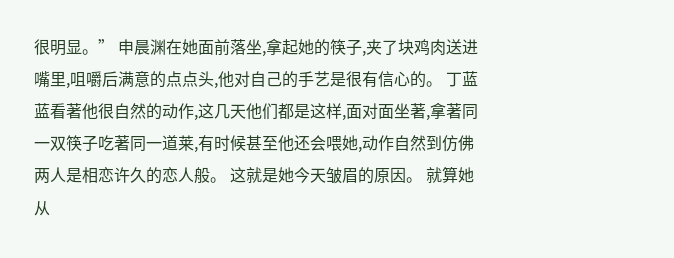很明显。” 申晨渊在她面前落坐,拿起她的筷子,夹了块鸡肉送进嘴里,咀嚼后满意的点点头,他对自己的手艺是很有信心的。 丁蓝蓝看著他很自然的动作,这几天他们都是这样,面对面坐著,拿著同一双筷子吃著同一道莱,有时候甚至他还会喂她,动作自然到仿佛两人是相恋许久的恋人般。 这就是她今天皱眉的原因。 就算她从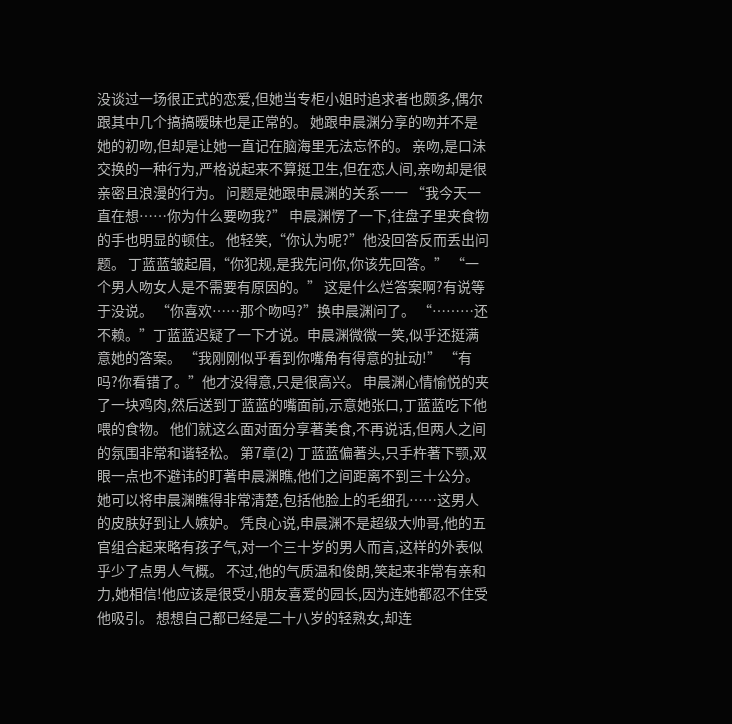没谈过一场很正式的恋爱,但她当专柜小姐时追求者也颇多,偶尔跟其中几个搞搞暧昧也是正常的。 她跟申晨渊分享的吻并不是她的初吻,但却是让她一直记在脑海里无法忘怀的。 亲吻,是口沬交换的一种行为,严格说起来不算挺卫生,但在恋人间,亲吻却是很亲密且浪漫的行为。 问题是她跟申晨渊的关系一一 “我今天一直在想……你为什么要吻我?” 申晨渊愣了一下,往盘子里夹食物的手也明显的顿住。 他轻笑,“你认为呢?”他没回答反而丢出问题。 丁蓝蓝皱起眉,“你犯规,是我先问你,你该先回答。” “一个男人吻女人是不需要有原因的。” 这是什么烂答案啊?有说等于没说。 “你喜欢……那个吻吗?”换申晨渊问了。 “………还不赖。”丁蓝蓝迟疑了一下才说。申晨渊微微一笑,似乎还挺满意她的答案。 “我刚刚似乎看到你嘴角有得意的扯动!” “有吗?你看错了。”他才没得意,只是很高兴。 申晨渊心情愉悦的夹了一块鸡肉,然后送到丁蓝蓝的嘴面前,示意她张口,丁蓝蓝吃下他喂的食物。 他们就这么面对面分享著美食,不再说话,但两人之间的氛围非常和谐轻松。 第7章(2) 丁蓝蓝偏著头,只手杵著下颚,双眼一点也不避讳的盯著申晨渊瞧,他们之间距离不到三十公分。 她可以将申晨渊瞧得非常清楚,包括他脸上的毛细孔……这男人的皮肤好到让人嫉妒。 凭良心说,申晨渊不是超级大帅哥,他的五官组合起来略有孩子气,对一个三十岁的男人而言,这样的外表似乎少了点男人气概。 不过,他的气质温和俊朗,笑起来非常有亲和力,她相信!他应该是很受小朋友喜爱的园长,因为连她都忍不住受他吸引。 想想自己都已经是二十八岁的轻熟女,却连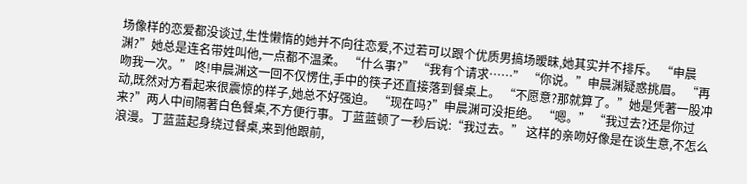场像样的恋爱都没谈过,生性懒惰的她并不向往恋爱,不过若可以跟个优质男搞场暧昧,她其实并不排斥。 “申晨渊?”她总是连名带姓叫他,一点都不温柔。 “什么事?” “我有个请求……” “你说。”申晨渊疑惑挑眉。 “再吻我一次。” 咚!申晨渊这一回不仅愣住,手中的筷子还直接落到餐桌上。 “不愿意?那就算了。”她是凭著一股冲动,既然对方看起来很震惊的样子,她总不好强迫。 “现在吗?”申晨渊可没拒绝。 “嗯。” “我过去?还是你过来?”两人中间隔著白色餐桌,不方便行事。丁蓝蓝顿了一秒后说:“我过去。” 这样的亲吻好像是在谈生意,不怎么浪漫。丁蓝蓝起身绕过餐桌,来到他跟前,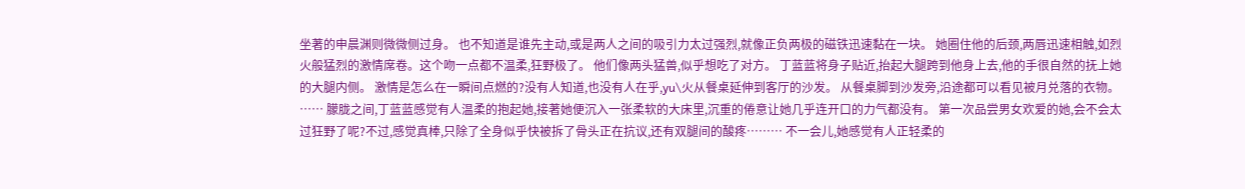坐著的申晨渊则微微侧过身。 也不知道是谁先主动,或是两人之间的吸引力太过强烈,就像正负两极的磁铁迅速黏在一块。 她圈住他的后颈,两唇迅速相触,如烈火般猛烈的激情席卷。这个吻一点都不温柔,狂野极了。 他们像两头猛兽,似乎想吃了对方。 丁蓝蓝将身子贴近,抬起大腿跨到他身上去,他的手很自然的抚上她的大腿内侧。 激情是怎么在一瞬间点燃的?没有人知道,也没有人在乎,yu\火从餐桌延伸到客厅的沙发。 从餐桌脚到沙发旁,沿途都可以看见被月兑落的衣物。 …… 朦胧之间,丁蓝蓝感觉有人温柔的抱起她,接著她便沉入一张柔软的大床里,沉重的倦意让她几乎连开口的力气都没有。 第一次品尝男女欢爱的她,会不会太过狂野了呢?不过,感觉真棒,只除了全身似乎快被拆了骨头正在抗议,还有双腿间的酸疼……… 不一会儿,她感觉有人正轻柔的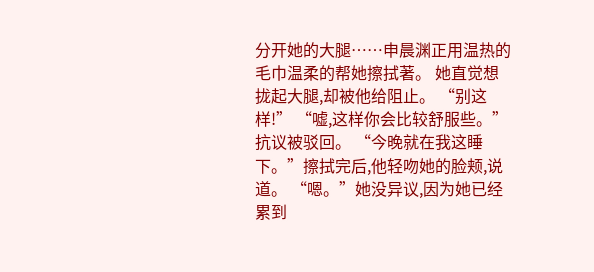分开她的大腿……申晨渊正用温热的毛巾温柔的帮她擦拭著。 她直觉想拢起大腿,却被他给阻止。 “别这样!” “嘘,这样你会比较舒服些。”抗议被驳回。 “今晚就在我这睡下。”擦拭完后,他轻吻她的脸颊,说道。 “嗯。”她没异议,因为她已经累到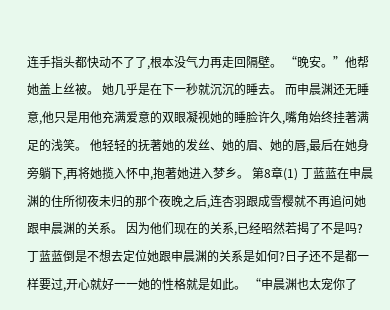连手指头都快动不了了,根本没气力再走回隔壁。 “晚安。”他帮她盖上丝被。 她几乎是在下一秒就沉沉的睡去。 而申晨渊还无睡意,他只是用他充满爱意的双眼凝视她的睡脸许久,嘴角始终挂著满足的浅笑。 他轻轻的抚著她的发丝、她的眉、她的唇,最后在她身旁躺下,再将她揽入怀中,抱著她进入梦乡。 第8章(1) 丁蓝蓝在申晨渊的住所彻夜未归的那个夜晚之后,连杏羽跟成雪樱就不再追问她跟申晨渊的关系。 因为他们现在的关系,已经昭然若揭了不是吗? 丁蓝蓝倒是不想去定位她跟申晨渊的关系是如何?日子还不是都一样要过,开心就好一一她的性格就是如此。 “申晨渊也太宠你了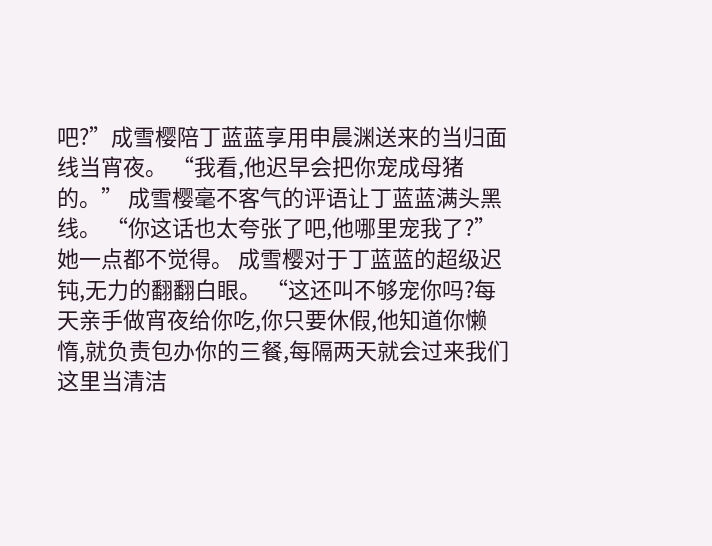吧?”成雪樱陪丁蓝蓝享用申晨渊送来的当归面线当宵夜。 “我看,他迟早会把你宠成母猪的。” 成雪樱毫不客气的评语让丁蓝蓝满头黑线。 “你这话也太夸张了吧,他哪里宠我了?”她一点都不觉得。 成雪樱对于丁蓝蓝的超级迟钝,无力的翻翻白眼。 “这还叫不够宠你吗?每天亲手做宵夜给你吃,你只要休假,他知道你懒惰,就负责包办你的三餐,每隔两天就会过来我们这里当清洁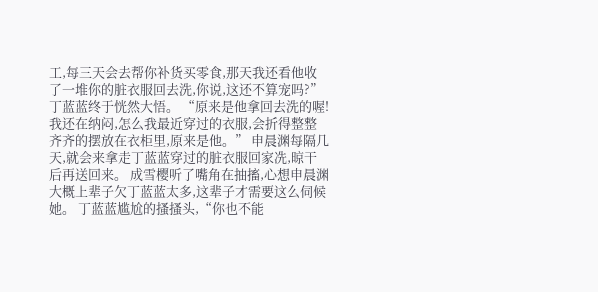工,每三天会去帮你补货买零食,那天我还看他收了一堆你的脏衣服回去洗,你说,这还不算宠吗?” 丁蓝蓝终于恍然大悟。 “原来是他拿回去洗的喔!我还在纳闷,怎么我最近穿过的衣服,会折得整整齐齐的摆放在衣柜里,原来是他。” 申晨渊每隔几天,就会来拿走丁蓝蓝穿过的脏衣服回家冼,晾干后再送回来。 成雪樱听了嘴角在抽搐,心想申晨渊大概上辈子欠丁蓝蓝太多,这辈子才需要这么伺候她。 丁蓝蓝尴尬的搔搔头,“你也不能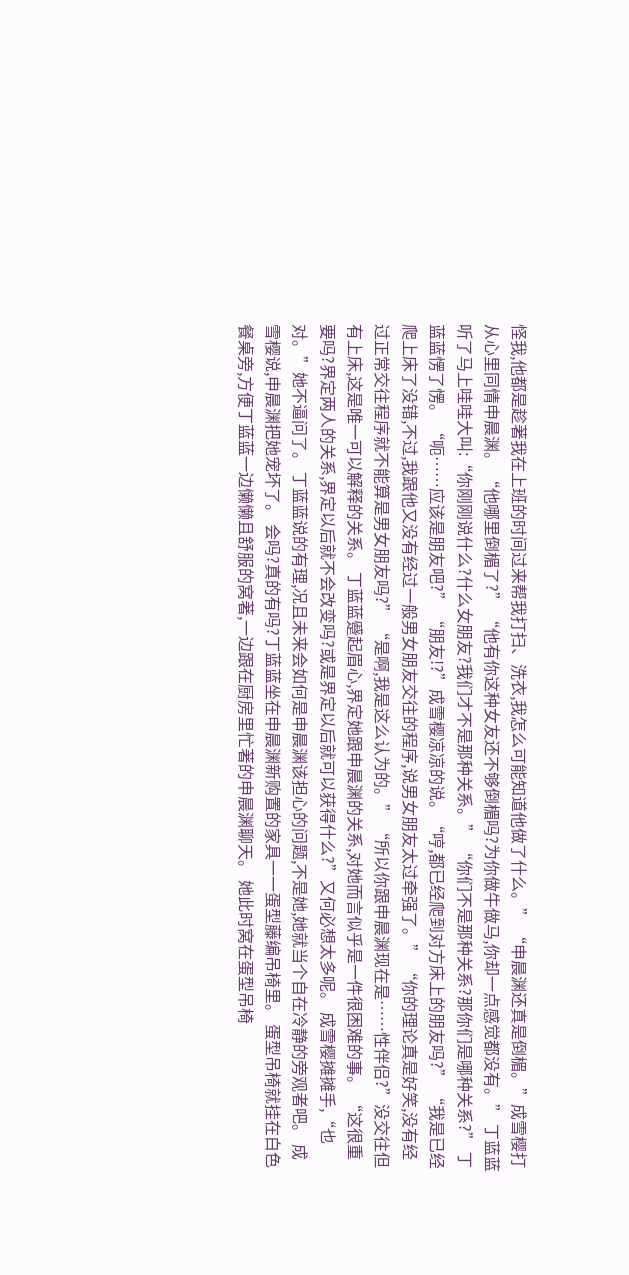怪我,他都是趁著我在上班的时间过来帮我打扫、洗衣,我怎么可能知道他做了什么。” “申晨渊还真是倒楣。”成雪樱打从心里同情申晨渊。 “他哪里倒楣了?” “他有你这种女友还不够倒楣吗?为你做牛做马,你却一点感觉都没有。” 丁蓝蓝听了马上哇哇大叫:“你刚刚说什么?什么女朋友?我们才不是那种关系。” “你们不是那种关系?那你们是哪种关系?” 丁蓝蓝愣了愣。 “呃……应该是朋友吧?” “朋友!?”成雪樱凉凉的说。“哼,都已经爬到对方床上的朋友吗?” “我是已经爬上床了没错,不过,我跟他又没有经过一般男女朋友交往的程序,说男女朋友太过牵强了。” “你的理论真是好笑,没有经过正常交往程序就不能算是男女朋友吗?” “是啊,我是这么认为的。” “所以你跟申晨渊现在是……性伴侣?”没交往但有上床,这是唯一可以解释的关系。 丁蓝蓝蹙起眉心,界定她跟申晨渊的关系,对她而言似乎是一件很困难的事。 “这很重要吗?界定两人的关系,界定以后就不会改变吗?或是界定以后就可以获得什么?”又何必想太多呢。 成雪樱摊摊手,“也对。”她不逼问了。 丁蓝蓝说的有理,况且未来会如何是申晨渊该担心的问题,不是她,她就当个自在冷静的旁观者吧。 成雪樱说,申晨渊把她宠坏了。 会吗?真的有吗?丁蓝蓝坐在申晨渊新购置的家具一一蛋型藤编吊椅里。 蛋型吊椅就挂在白色餐桌旁,方便丁蓝蓝一边懒懒且舒服的窝著,一边跟在厨房里忙著的申晨渊聊天。 她此时窝在蛋型吊椅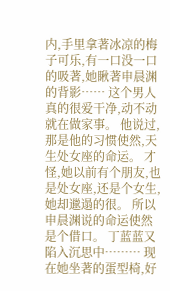内,手里拿著冰凉的梅子可乐,有一口没一口的吸著,她瞅著申晨渊的背影…… 这个男人真的很爱干净,动不动就在做家事。 他说过,那是他的习惯使然,天生处女座的命运。 才怪,她以前有个朋友,也是处女座,还是个女生,她却邋遢的很。 所以申晨渊说的命运使然是个借口。 丁蓝蓝又陷入沉思中……… 现在她坐著的蛋型椅,好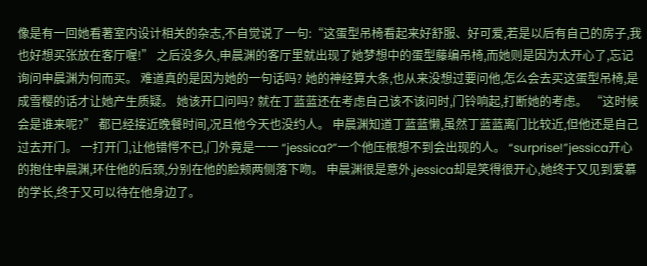像是有一回她看著室内设计相关的杂志,不自觉说了一句:“这蛋型吊椅看起来好舒服、好可爱,若是以后有自己的房子,我也好想买张放在客厅喔!” 之后没多久,申晨渊的客厅里就出现了她梦想中的蛋型藤编吊椅,而她则是因为太开心了,忘记询问申晨渊为何而买。 难道真的是因为她的一句话吗? 她的神经算大条,也从来没想过要问他,怎么会去买这蛋型吊椅,是成雪樱的话才让她产生质疑。 她该开口问吗? 就在丁蓝蓝还在考虑自己该不该问时,门铃响起,打断她的考虑。 “这时候会是谁来呢?” 都已经接近晚餐时间,况且他今天也没约人。 申晨渊知道丁蓝蓝懒,虽然丁蓝蓝离门比较近,但他还是自己过去开门。 一打开门,让他错愕不已,门外竟是一一 “jessica?”一个他压根想不到会出现的人。 “surprise!”jessica开心的抱住申晨渊,环住他的后颈,分别在他的脸颊两侧落下吻。 申晨渊很是意外,jessica却是笑得很开心,她终于又见到爱慕的学长,终于又可以待在他身边了。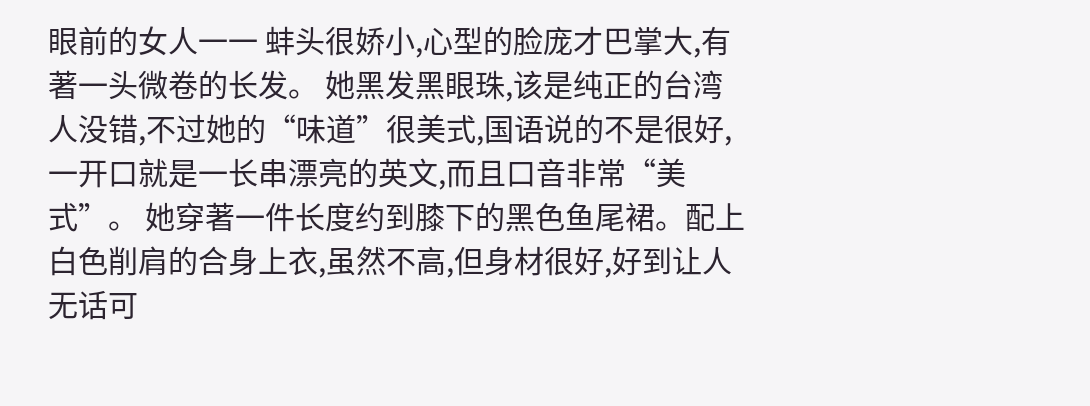眼前的女人一一 蚌头很娇小,心型的脸庞才巴掌大,有著一头微卷的长发。 她黑发黑眼珠,该是纯正的台湾人没错,不过她的“味道”很美式,国语说的不是很好,一开口就是一长串漂亮的英文,而且口音非常“美式”。 她穿著一件长度约到膝下的黑色鱼尾裙。配上白色削肩的合身上衣,虽然不高,但身材很好,好到让人无话可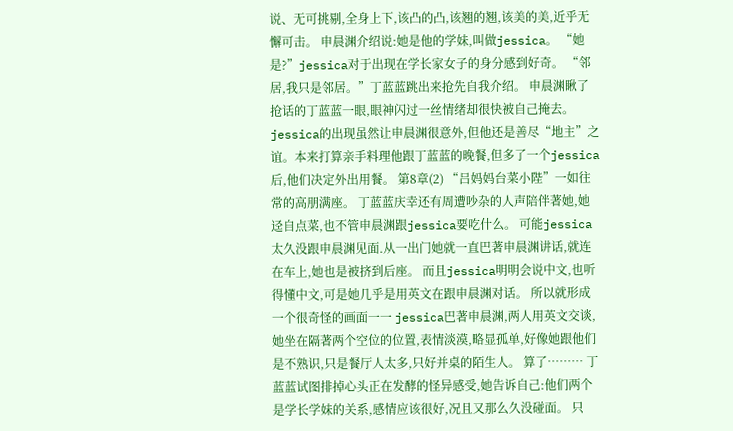说、无可挑剔,全身上下,该凸的凸,该翘的翘,该美的美,近乎无懈可击。 申晨渊介绍说:她是他的学妹,叫做jessica。 “她是?”jessica对于出现在学长家女子的身分感到好奇。 “邻居,我只是邻居。”丁蓝蓝跳出来抢先自我介绍。 申晨渊瞅了抢话的丁蓝蓝一眼,眼神闪过一丝情绪却很快被自己掩去。 jessica的出现虽然让申晨渊很意外,但他还是善尽“地主”之谊。本来打算亲手料理他跟丁蓝蓝的晚餐,但多了一个jessica后,他们决定外出用餐。 第8章(2) “吕妈妈台菜小陛”一如往常的高朋满座。 丁蓝蓝庆幸还有周遭吵杂的人声陪伴著她,她迳自点菜,也不管申晨渊跟jessica要吃什么。 可能jessica太久没跟申晨渊见面.从一出门她就一直巴著申晨渊讲话,就连在车上,她也是被挤到后座。 而且jessica明明会说中文,也听得懂中文,可是她几乎是用英文在跟申晨渊对话。 所以就形成一个很奇怪的画面一一 jessica巴著申晨渊,两人用英文交谈,她坐在隔著两个空位的位置,表情淡漠,略显孤单,好像她跟他们是不熟识,只是餐厅人太多,只好并桌的陌生人。 算了……… 丁蓝蓝试图排掉心头正在发酵的怪异感受,她告诉自己:他们两个是学长学妹的关系,感情应该很好,况且又那么久没碰面。 只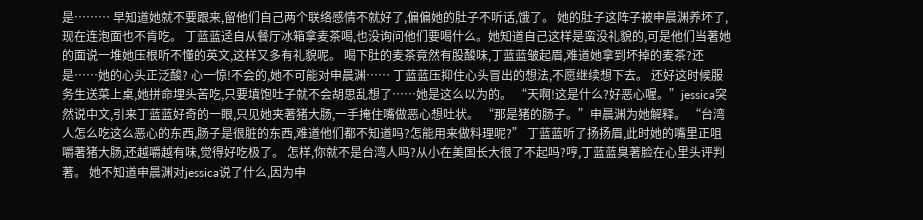是……… 早知道她就不要跟来,留他们自己两个联络感情不就好了,偏偏她的肚子不听话,饿了。 她的肚子这阵子被申晨渊养坏了,现在连泡面也不肯吃。 丁蓝蓝迳自从餐厅冰箱拿麦茶喝,也没询问他们要喝什么。她知道自己这样是蛮没礼貌的,可是他们当著她的面说一堆她压根听不懂的英文,这样又多有礼貌呢。 喝下肚的麦茶竟然有股酸味,丁蓝蓝皱起眉,难道她拿到坏掉的麦茶?还是……她的心头正泛酸? 心一惊!不会的,她不可能对申晨渊…… 丁蓝蓝压抑住心头冒出的想法,不愿继续想下去。 还好这时候服务生送菜上桌,她拼命埋头苦吃,只要填饱吐子就不会胡思乱想了……她是这么以为的。 “天啊!这是什么?好恶心喔。”jessica突然说中文,引来丁蓝蓝好奇的一眼,只见她夹著猪大肠,一手掩住嘴做恶心想吐状。 “那是猪的肠子。”申晨渊为她解释。 “台湾人怎么吃这么恶心的东西,肠子是很脏的东西,难道他们都不知道吗?怎能用来做料理呢?” 丁蓝蓝听了扬扬眉,此时她的嘴里正咀嚼著猪大肠,还越嚼越有味,觉得好吃极了。 怎样,你就不是台湾人吗?从小在美国长大很了不起吗?哼,丁蓝蓝臭著脸在心里头评判著。 她不知道申晨渊对jessica说了什么,因为申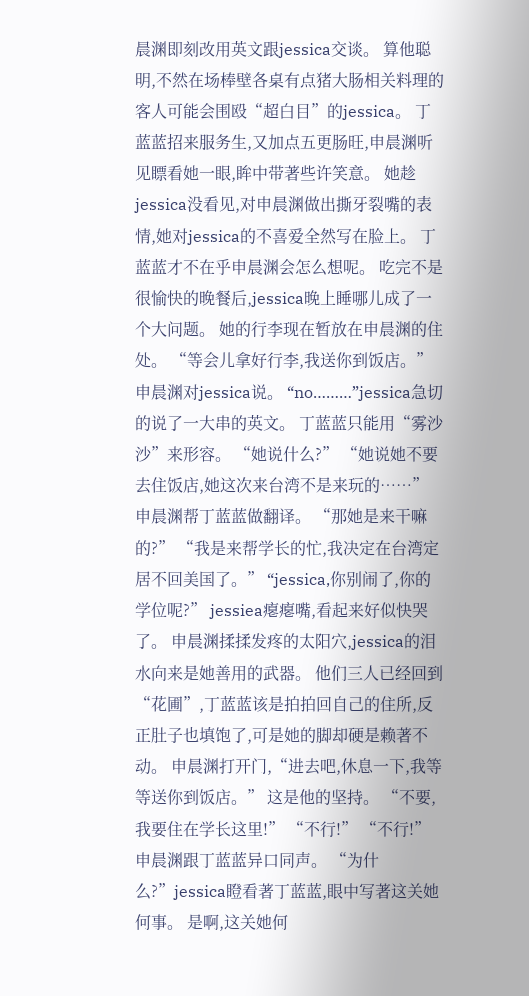晨渊即刻改用英文跟jessica交谈。 算他聪明,不然在场棒壁各桌有点猪大肠相关料理的客人可能会围殴“超白目”的jessica。 丁蓝蓝招来服务生,又加点五更肠旺,申晨渊听见瞟看她一眼,眸中带著些许笑意。 她趁jessica没看见,对申晨渊做出撕牙裂嘴的表情,她对jessica的不喜爱全然写在脸上。 丁蓝蓝才不在乎申晨渊会怎么想呢。 吃完不是很愉快的晚餐后,jessica晚上睡哪儿成了一个大问题。 她的行李现在暂放在申晨渊的住处。 “等会儿拿好行李,我送你到饭店。”申晨渊对jessica说。 “no………”jessica急切的说了一大串的英文。 丁蓝蓝只能用“雾沙沙”来形容。 “她说什么?” “她说她不要去住饭店,她这次来台湾不是来玩的……” 申晨渊帮丁蓝蓝做翻译。 “那她是来干嘛的?” “我是来帮学长的忙,我决定在台湾定居不回美国了。” “jessica,你别闹了,你的学位呢?” jessiea瘪瘪嘴,看起来好似快哭了。 申晨渊揉揉发疼的太阳穴,jessica的泪水向来是她善用的武器。 他们三人已经回到“花圃”,丁蓝蓝该是拍拍回自己的住所,反正肚子也填饱了,可是她的脚却硬是赖著不动。 申晨渊打开门,“进去吧,休息一下,我等等送你到饭店。” 这是他的坚持。 “不要,我要住在学长这里!” “不行!” “不行!” 申晨渊跟丁蓝蓝异口同声。 “为什么?”jessica瞪看著丁蓝蓝,眼中写著这关她何事。 是啊,这关她何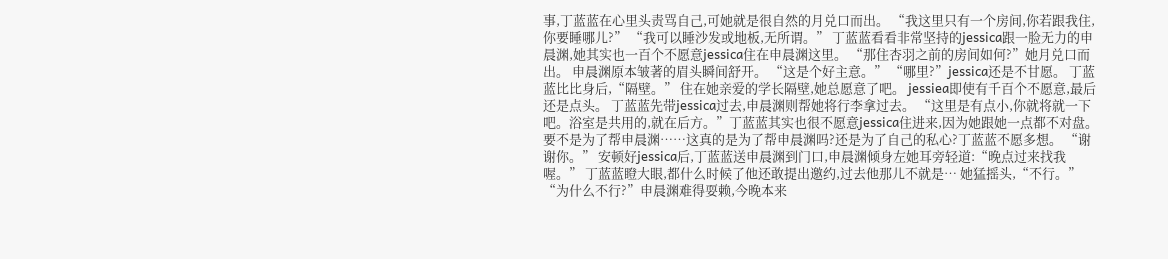事,丁蓝蓝在心里头责骂自己,可她就是很自然的月兑口而出。 “我这里只有一个房间,你若跟我住,你要睡哪儿?” “我可以睡沙发或地板,无所谓。” 丁蓝蓝看看非常坚持的jessica跟一脸无力的申晨渊,她其实也一百个不愿意jessica住在申晨渊这里。 “那住杏羽之前的房间如何?”她月兑口而出。 申晨渊原本皱著的眉头瞬间舒开。 “这是个好主意。” “哪里?”jessica还是不甘愿。 丁蓝蓝比比身后,“隔壁。” 住在她亲爱的学长隔壁,她总愿意了吧。 jessiea即使有千百个不愿意,最后还是点头。 丁蓝蓝先带jessica过去,申晨渊则帮她将行李拿过去。 “这里是有点小,你就将就一下吧。浴室是共用的,就在后方。”丁蓝蓝其实也很不愿意jessica住进来,因为她跟她一点都不对盘。 要不是为了帮申晨渊……这真的是为了帮申晨渊吗?还是为了自己的私心?丁蓝蓝不愿多想。 “谢谢你。” 安顿好jessica后,丁蓝蓝送申晨渊到门口,申晨渊倾身左她耳旁轻道:“晚点过来找我喔。” 丁蓝蓝瞪大眼,都什么时候了他还敢提出邀约,过去他那儿不就是… 她猛摇头,“不行。” “为什么不行?”申晨渊难得耍赖,今晚本来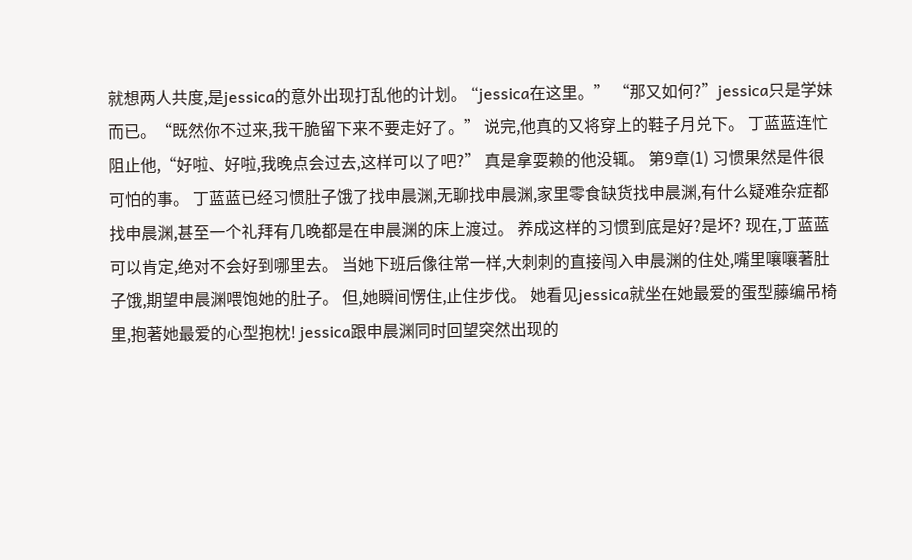就想两人共度,是jessica的意外出现打乱他的计划。 “jessica在这里。” “那又如何?”jessica只是学妹而已。“既然你不过来,我干脆留下来不要走好了。” 说完,他真的又将穿上的鞋子月兑下。 丁蓝蓝连忙阻止他,“好啦、好啦,我晚点会过去,这样可以了吧?” 真是拿耍赖的他没辄。 第9章(1) 习惯果然是件很可怕的事。 丁蓝蓝已经习惯肚子饿了找申晨渊,无聊找申晨渊,家里零食缺货找申晨渊,有什么疑难杂症都找申晨渊,甚至一个礼拜有几晚都是在申晨渊的床上渡过。 养成这样的习惯到底是好?是坏? 现在,丁蓝蓝可以肯定,绝对不会好到哪里去。 当她下班后像往常一样,大刺刺的直接闯入申晨渊的住处,嘴里嚷嚷著肚子饿,期望申晨渊喂饱她的肚子。 但,她瞬间愣住,止住步伐。 她看见jessica就坐在她最爱的蛋型藤编吊椅里,抱著她最爱的心型抱枕! jessica跟申晨渊同时回望突然出现的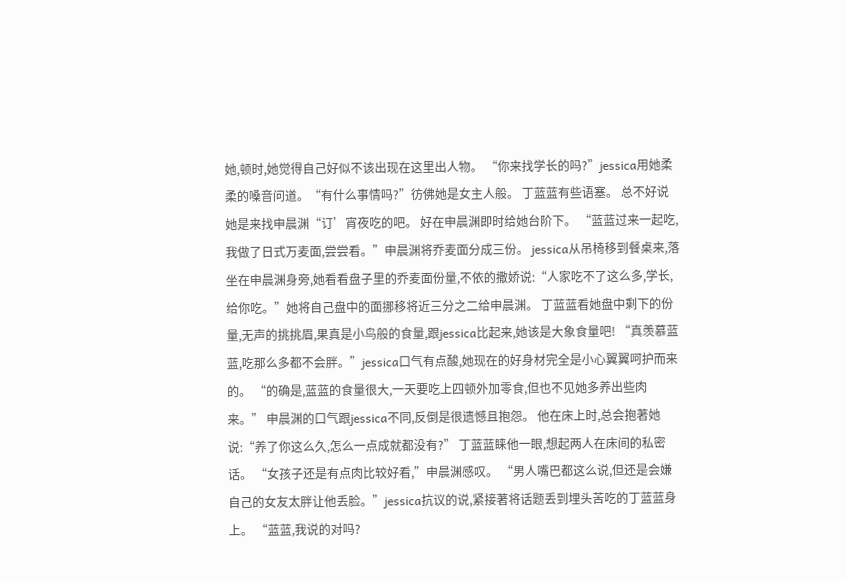她,顿时,她觉得自己好似不该出现在这里出人物。 “你来找学长的吗?”jessica用她柔柔的嗓音问道。“有什么事情吗?”彷佛她是女主人般。 丁蓝蓝有些语塞。 总不好说她是来找申晨渊“订’宵夜吃的吧。 好在申晨渊即时给她台阶下。 “蓝蓝过来一起吃,我做了日式万麦面,尝尝看。”申晨渊将乔麦面分成三份。 jessica从吊椅移到餐桌来,落坐在申晨渊身旁,她看看盘子里的乔麦面份量,不依的撒娇说:“人家吃不了这么多,学长,给你吃。”她将自己盘中的面挪移将近三分之二给申晨渊。 丁蓝蓝看她盘中剩下的份量,无声的挑挑眉,果真是小鸟般的食量,跟jessica比起来,她该是大象食量吧! “真羡慕蓝蓝,吃那么多都不会胖。”jessica口气有点酸,她现在的好身材完全是小心翼翼呵护而来的。 “的确是,蓝蓝的食量很大,一天要吃上四顿外加零食,但也不见她多养出些肉来。” 申晨渊的口气跟jessica不同,反倒是很遗憾且抱怨。 他在床上时,总会抱著她说:“养了你这么久,怎么一点成就都没有?” 丁蓝蓝睐他一眼,想起两人在床间的私密话。 “女孩子还是有点肉比较好看,”申晨渊感叹。 “男人嘴巴都这么说,但还是会嫌自己的女友太胖让他丢脸。”jessica抗议的说,紧接著将话题丢到埋头苦吃的丁蓝蓝身上。 “蓝蓝,我说的对吗?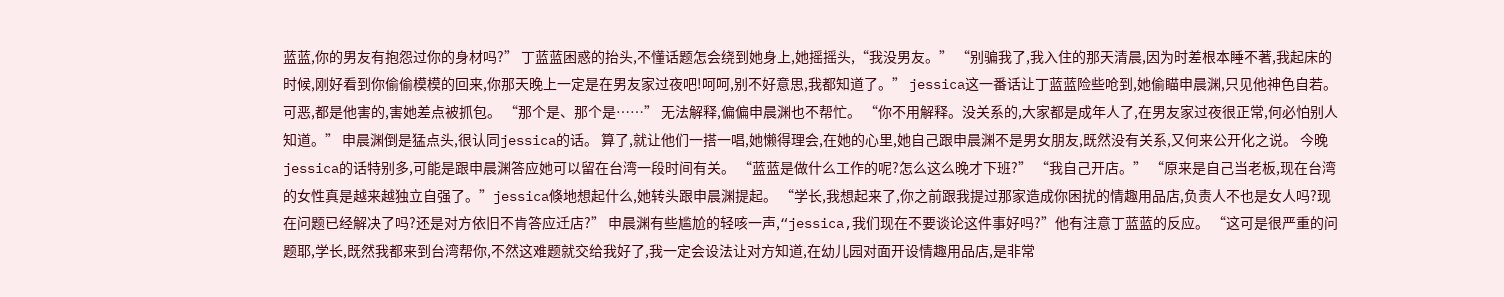蓝蓝,你的男友有抱怨过你的身材吗?” 丁蓝蓝困惑的抬头,不懂话题怎会绕到她身上,她摇摇头,“我没男友。” “别骗我了,我入住的那天清晨,因为时差根本睡不著,我起床的时候,刚好看到你偷偷模模的回来,你那天晚上一定是在男友家过夜吧!呵呵,别不好意思,我都知道了。” jessica这一番话让丁蓝蓝险些呛到,她偷瞄申晨渊,只见他神色自若。 可恶,都是他害的,害她差点被抓包。 “那个是、那个是……” 无法解释,偏偏申晨渊也不帮忙。 “你不用解释。没关系的,大家都是成年人了,在男友家过夜很正常,何必怕别人知道。” 申晨渊倒是猛点头,很认同jessica的话。 算了,就让他们一搭一唱,她懒得理会,在她的心里,她自己跟申晨渊不是男女朋友,既然没有关系,又何来公开化之说。 今晚jessica的话特别多,可能是跟申晨渊答应她可以留在台湾一段时间有关。 “蓝蓝是做什么工作的呢?怎么这么晚才下班?” “我自己开店。” “原来是自己当老板,现在台湾的女性真是越来越独立自强了。”jessica倏地想起什么,她转头跟申晨渊提起。 “学长,我想起来了,你之前跟我提过那家造成你困扰的情趣用品店,负责人不也是女人吗?现在问题已经解决了吗?还是对方依旧不肯答应迁店?” 申晨渊有些尴尬的轻咳一声,“jessica,我们现在不要谈论这件事好吗?”他有注意丁蓝蓝的反应。 “这可是很严重的问题耶,学长,既然我都来到台湾帮你,不然这难题就交给我好了,我一定会设法让对方知道,在幼儿园对面开设情趣用品店,是非常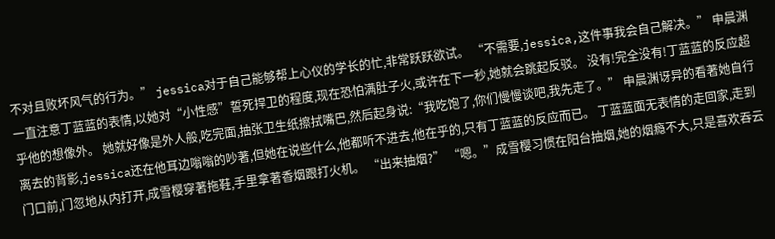不对且败坏风气的行为。” jessica对于自己能够帮上心仪的学长的忙,非常跃跃欲试。 “不需要,jessica,这件事我会自己解决。” 申晨渊一直注意丁蓝蓝的表情,以她对“小性感”誓死捍卫的程度,现在恐怕满肚子火,或许在下一秒,她就会跳起反驳。 没有!完全没有!丁蓝蓝的反应超乎他的想像外。 她就好像是外人般,吃完面,抽张卫生纸擦拭嘴巴,然后起身说:“我吃饱了,你们慢慢谈吧,我先走了。” 申晨渊讶异的看著她自行离去的背影,jessica还在他耳边嗡嗡的吵著,但她在说些什么,他都听不进去,他在乎的,只有丁蓝蓝的反应而已。 丁蓝蓝面无表情的走回家,走到门口前,门忽地从内打开,成雪樱穿著拖鞋,手里拿著香烟跟打火机。 “出来抽烟?” “嗯。”成雪樱习惯在阳台抽烟,她的烟瘾不大,只是喜欢吞云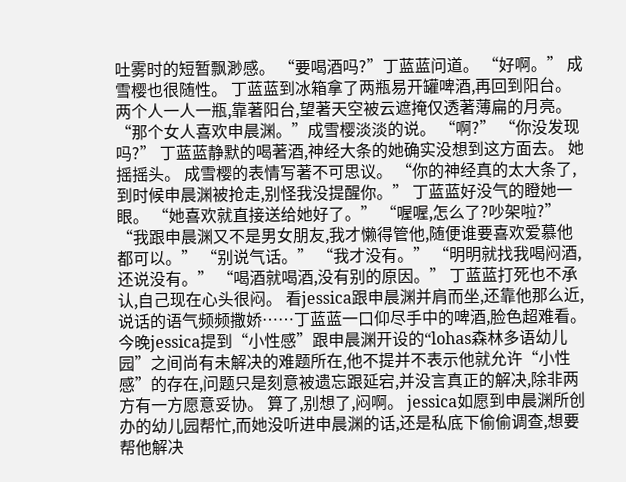吐雾时的短暂飘渺感。 “要喝酒吗?”丁蓝蓝问道。 “好啊。” 成雪樱也很随性。 丁蓝蓝到冰箱拿了两瓶易开罐啤酒,再回到阳台。 两个人一人一瓶,靠著阳台,望著天空被云遮掩仅透著薄扁的月亮。 “那个女人喜欢申晨渊。”成雪樱淡淡的说。 “啊?” “你没发现吗?” 丁蓝蓝静默的喝著酒,神经大条的她确实没想到这方面去。 她摇摇头。 成雪樱的表情写著不可思议。 “你的神经真的太大条了,到时候申晨渊被抢走,别怪我没提醒你。” 丁蓝蓝好没气的瞪她一眼。 “她喜欢就直接送给她好了。” “喔喔,怎么了?吵架啦?” “我跟申晨渊又不是男女朋友,我才懒得管他,随便谁要喜欢爱慕他都可以。” “别说气话。” “我才没有。” “明明就找我喝闷酒,还说没有。” “喝酒就喝酒,没有别的原因。” 丁蓝蓝打死也不承认,自己现在心头很闷。 看jessica跟申晨渊并肩而坐,还靠他那么近,说话的语气频频撒娇……丁蓝蓝一口仰尽手中的啤酒,脸色超难看。 今晚jessica提到“小性感”跟申晨渊开设的“lohas森林多语幼儿园”之间尚有未解决的难题所在,他不提并不表示他就允许“小性感”的存在,问题只是刻意被遗忘跟延宕,并没言真正的解决,除非两方有一方愿意妥协。 算了,别想了,闷啊。 jessica如愿到申晨渊所创办的幼儿园帮忙,而她没听进申晨渊的话,还是私底下偷偷调查,想要帮他解决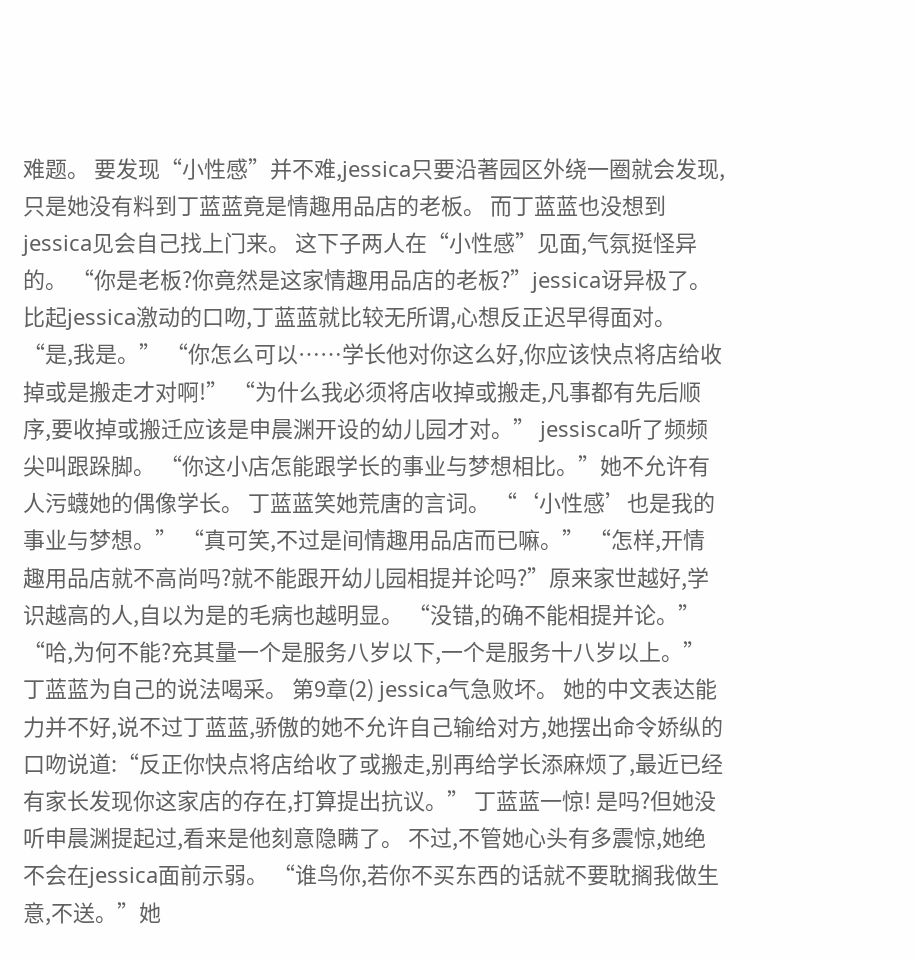难题。 要发现“小性感”并不难,jessica只要沿著园区外绕一圈就会发现,只是她没有料到丁蓝蓝竟是情趣用品店的老板。 而丁蓝蓝也没想到jessica见会自己找上门来。 这下子两人在“小性感”见面,气氛挺怪异的。 “你是老板?你竟然是这家情趣用品店的老板?”jessica讶异极了。 比起jessica激动的口吻,丁蓝蓝就比较无所谓,心想反正迟早得面对。 “是,我是。” “你怎么可以……学长他对你这么好,你应该快点将店给收掉或是搬走才对啊!” “为什么我必须将店收掉或搬走,凡事都有先后顺序,要收掉或搬迁应该是申晨渊开设的幼儿园才对。” jessisca听了频频尖叫跟跺脚。 “你这小店怎能跟学长的事业与梦想相比。”她不允许有人污蠛她的偶像学长。 丁蓝蓝笑她荒唐的言词。 “‘小性感’也是我的事业与梦想。” “真可笑,不过是间情趣用品店而已嘛。” “怎样,开情趣用品店就不高尚吗?就不能跟开幼儿园相提并论吗?”原来家世越好,学识越高的人,自以为是的毛病也越明显。 “没错,的确不能相提并论。” “哈,为何不能?充其量一个是服务八岁以下,一个是服务十八岁以上。”丁蓝蓝为自己的说法喝采。 第9章(2) jessica气急败坏。 她的中文表达能力并不好,说不过丁蓝蓝,骄傲的她不允许自己输给对方,她摆出命令娇纵的口吻说道:“反正你快点将店给收了或搬走,别再给学长添麻烦了,最近已经有家长发现你这家店的存在,打算提出抗议。” 丁蓝蓝一惊! 是吗?但她没听申晨渊提起过,看来是他刻意隐瞒了。 不过,不管她心头有多震惊,她绝不会在jessica面前示弱。 “谁鸟你,若你不买东西的话就不要耽搁我做生意,不送。”她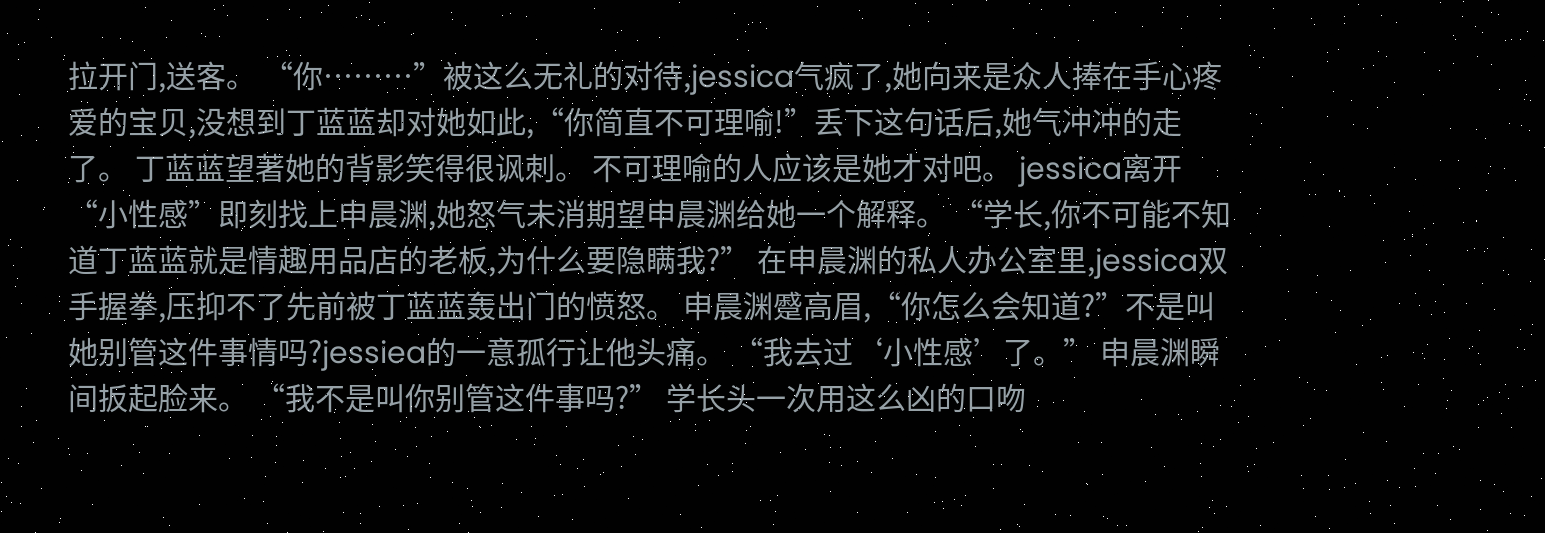拉开门,送客。 “你………”被这么无礼的对待,jessica气疯了,她向来是众人捧在手心疼爱的宝贝,没想到丁蓝蓝却对她如此,“你简直不可理喻!”丢下这句话后,她气冲冲的走了。 丁蓝蓝望著她的背影笑得很讽刺。 不可理喻的人应该是她才对吧。 jessica离开“小性感”即刻找上申晨渊,她怒气未消期望申晨渊给她一个解释。 “学长,你不可能不知道丁蓝蓝就是情趣用品店的老板,为什么要隐瞒我?” 在申晨渊的私人办公室里,jessica双手握拳,压抑不了先前被丁蓝蓝轰出门的愤怒。 申晨渊蹙高眉,“你怎么会知道?”不是叫她别管这件事情吗?jessiea的一意孤行让他头痛。 “我去过‘小性感’了。” 申晨渊瞬间扳起脸来。 “我不是叫你别管这件事吗?” 学长头一次用这么凶的口吻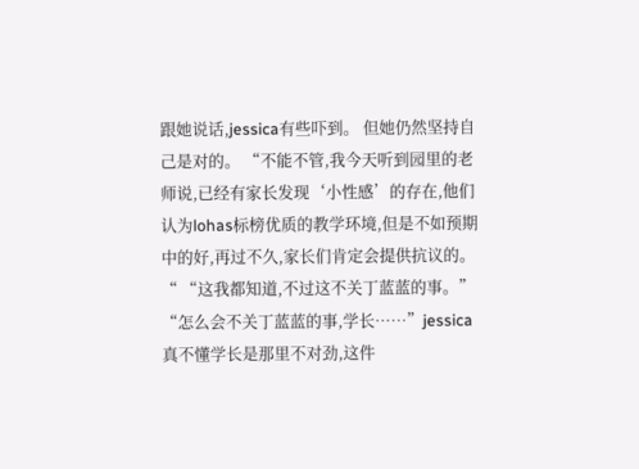跟她说话,jessica有些吓到。 但她仍然坚持自己是对的。 “不能不管,我今天听到园里的老师说,已经有家长发现‘小性感’的存在,他们认为lohas标榜优质的教学环境,但是不如预期中的好,再过不久,家长们肯定会提供抗议的。“ “这我都知道,不过这不关丁蓝蓝的事。” “怎么会不关丁蓝蓝的事,学长……”jessica真不懂学长是那里不对劲,这件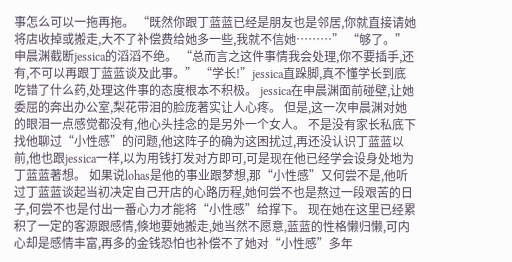事怎么可以一拖再拖。 “既然你跟丁蓝蓝已经是朋友也是邻居,你就直接请她将店收掉或搬走,大不了补偿费给她多一些,我就不信她………” “够了。” 申晨渊截断jessica的滔滔不绝。 “总而言之这件事情我会处理,你不要插手,还有,不可以再跟丁蓝蓝谈及此事。” “学长!”jessica直跺脚,真不懂学长到底吃错了什么药,处理这件事的态度根本不积极。 jessica在申晨渊面前碰壁,让她委屈的奔出办公室,梨花带泪的脸庞著实让人心疼。 但是,这一次申晨渊对她的眼泪一点感觉都没有,他心头挂念的是另外一个女人。 不是没有家长私底下找他聊过“小性感”的问题,他这阵子的确为这困扰过,再还没认识丁蓝蓝以前,他也跟jessica一样,以为用钱打发对方即可,可是现在他已经学会设身处地为丁蓝蓝著想。 如果说lohas是他的事业跟梦想,那“小性感”又何尝不是,他听过丁蓝蓝谈起当初决定自己开店的心路历程,她何尝不也是熬过一段艰苦的日子,何尝不也是付出一番心力才能将“小性感”给撑下。 现在她在这里已经累积了一定的客源跟感情,倏地要她搬走,她当然不愿意,蓝蓝的性格懒归懒,可内心却是感情丰富,再多的金钱恐怕也补偿不了她对“小性感”多年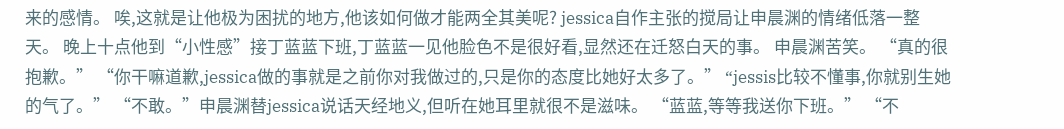来的感情。 唉,这就是让他极为困扰的地方,他该如何做才能两全其美呢? jessica自作主张的搅局让申晨渊的情绪低落一整天。 晚上十点他到“小性感”接丁蓝蓝下班,丁蓝蓝一见他脸色不是很好看,显然还在迁怒白天的事。 申晨渊苦笑。 “真的很抱歉。” “你干嘛道歉,jessica做的事就是之前你对我做过的,只是你的态度比她好太多了。” “jessis比较不懂事,你就别生她的气了。” “不敢。”申晨渊替jessica说话天经地义,但听在她耳里就很不是滋味。 “蓝蓝,等等我送你下班。” “不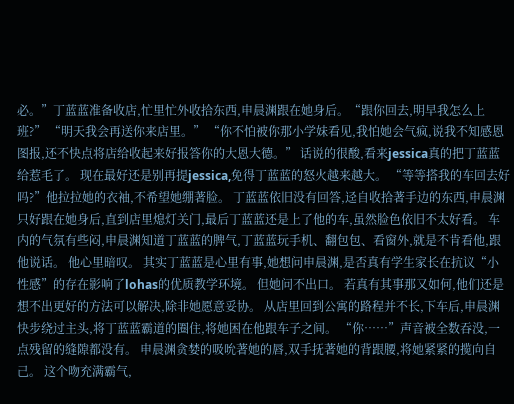必。”丁蓝蓝准备收店,忙里忙外收拾东西,申晨渊跟在她身后。“跟你回去,明早我怎么上班?” “明天我会再送你来店里。” “你不怕被你那小学妹看见,我怕她会气疯,说我不知感恩图报,还不快点将店给收起来好报答你的大恩大德。” 话说的很酸,看来jessica真的把丁蓝蓝给惹毛了。 现在最好还是别再提jessica,免得丁蓝蓝的怒火越来越大。 “等等搭我的车回去好吗?”他拉拉她的衣袖,不希望她绷著脸。 丁蓝蓝依旧没有回答,迳自收拾著手边的东西,申晨渊只好跟在她身后,直到店里熄灯关门,最后丁蓝蓝还是上了他的车,虽然脸色依旧不太好看。 车内的气氛有些闷,申晨渊知道丁蓝蓝的脾气,丁蓝蓝玩手机、翻包包、看窗外,就是不肯看他,跟他说话。 他心里暗叹。 其实丁蓝蓝是心里有事,她想问申晨渊,是否真有学生家长在抗议“小性感”的存在影响了lohas的优质教学环境。 但她问不出口。 若真有其事那又如何,他们还是想不出更好的方法可以解决,除非她愿意妥协。 从店里回到公寓的路程并不长,下车后,申晨渊快步绕过主头,将丁蓝蓝霸道的圈住,将她困在他跟车子之间。 “你……”声音被全数吞没,一点残留的缝隙都没有。 申晨渊贪婪的吸吮著她的唇,双手抚著她的背跟腰,将她紧紧的揽向自己。 这个吻充满霸气,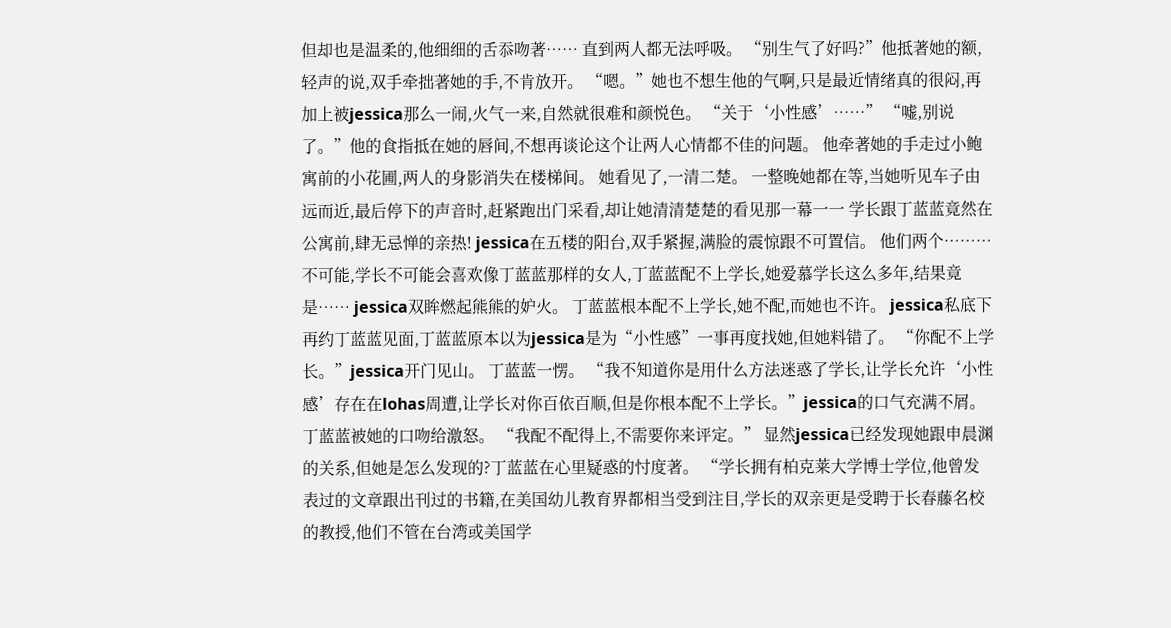但却也是温柔的,他细细的舌忝吻著…… 直到两人都无法呼吸。 “别生气了好吗?”他抵著她的额,轻声的说,双手牵拙著她的手,不肯放开。 “嗯。”她也不想生他的气啊,只是最近情绪真的很闷,再加上被jessica那么一闹,火气一来,自然就很难和颜悦色。 “关于‘小性感’……” “嘘,别说了。”他的食指抵在她的唇间,不想再谈论这个让两人心情都不佳的问题。 他牵著她的手走过小鲍寓前的小花圃,两人的身影消失在楼梯间。 她看见了,一清二楚。 一整晚她都在等,当她听见车子由远而近,最后停下的声音时,赶紧跑出门采看,却让她清清楚楚的看见那一幕一一 学长跟丁蓝蓝竟然在公寓前,肆无忌惮的亲热! jessica在五楼的阳台,双手紧握,满脸的震惊跟不可置信。 他们两个……… 不可能,学长不可能会喜欢像丁蓝蓝那样的女人,丁蓝蓝配不上学长,她爱慕学长这么多年,结果竟是…… jessica双眸燃起熊熊的妒火。 丁蓝蓝根本配不上学长,她不配,而她也不许。 jessica私底下再约丁蓝蓝见面,丁蓝蓝原本以为jessica是为“小性感”一事再度找她,但她料错了。 “你配不上学长。”jessica开门见山。 丁蓝蓝一愣。 “我不知道你是用什么方法迷惑了学长,让学长允许‘小性感’存在在lohas周遭,让学长对你百依百顺,但是你根本配不上学长。”jessica的口气充满不屑。 丁蓝蓝被她的口吻给激怒。 “我配不配得上,不需要你来评定。” 显然jessica已经发现她跟申晨渊的关系,但她是怎么发现的?丁蓝蓝在心里疑惑的忖度著。 “学长拥有柏克莱大学博士学位,他曾发表过的文章跟出刊过的书籍,在美国幼儿教育界都相当受到注目,学长的双亲更是受聘于长春藤名校的教授,他们不管在台湾或美国学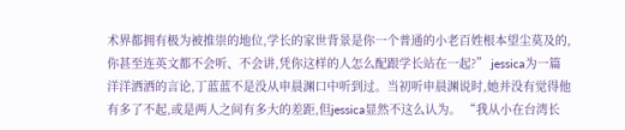术界都拥有极为被推崇的地位,学长的家世背景是你一个普通的小老百姓根本望尘莫及的,你甚至连英文都不会听、不会讲,凭你这样的人怎么配跟学长站在一起?” jessica为一篇洋洋洒洒的言论,丁蓝蓝不是没从申晨渊口中听到过。当初听申晨渊说时,她并没有觉得他有多了不起,或是两人之间有多大的差距,但jessica显然不这么认为。 “我从小在台湾长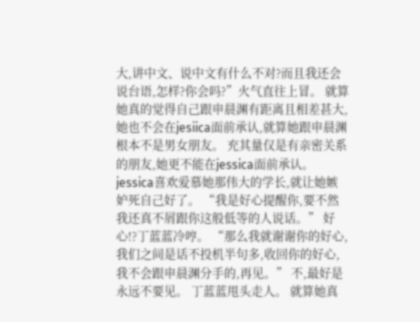大,讲中文、说中文有什么不对?而且我还会说台语,怎样?你会吗?”火气直往上冒。 就算她真的觉得自己跟申晨渊有距离且相差甚大,她也不会在jesiica面前承认,就算她跟申晨渊根本不是男女朋友。 充其量仅是有亲密关系的朋友,她更不能在jessica面前承认。 jessica喜欢爱慕她那伟大的学长,就让她嫉妒死自己好了。 “我是好心提醒你,要不然我还真不屑跟你这般低等的人说话。” 好心!?丁蓝蓝冷哼。 “那么我就谢谢你的好心,我们之间是话不投机半句多,收回你的好心,我不会跟申晨渊分手的,再见。” 不,最好是永远不要见。 丁蓝蓝甩头走人。 就算她真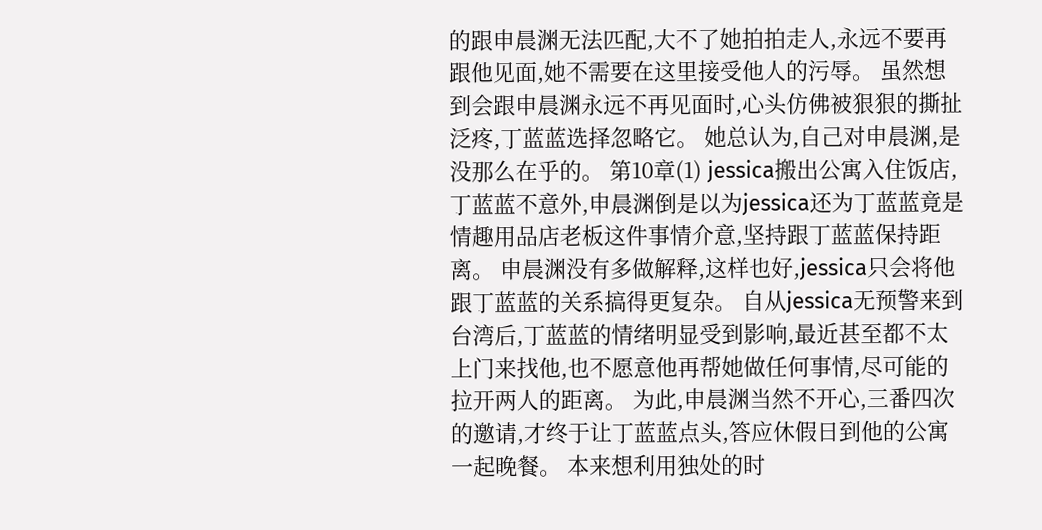的跟申晨渊无法匹配,大不了她拍拍走人,永远不要再跟他见面,她不需要在这里接受他人的污辱。 虽然想到会跟申晨渊永远不再见面时,心头仿佛被狠狠的撕扯泛疼,丁蓝蓝选择忽略它。 她总认为,自己对申晨渊,是没那么在乎的。 第10章(1) jessica搬出公寓入住饭店,丁蓝蓝不意外,申晨渊倒是以为jessica还为丁蓝蓝竟是情趣用品店老板这件事情介意,坚持跟丁蓝蓝保持距离。 申晨渊没有多做解释,这样也好,jessica只会将他跟丁蓝蓝的关系搞得更复杂。 自从jessica无预警来到台湾后,丁蓝蓝的情绪明显受到影响,最近甚至都不太上门来找他,也不愿意他再帮她做任何事情,尽可能的拉开两人的距离。 为此,申晨渊当然不开心,三番四次的邀请,才终于让丁蓝蓝点头,答应休假日到他的公寓一起晚餐。 本来想利用独处的时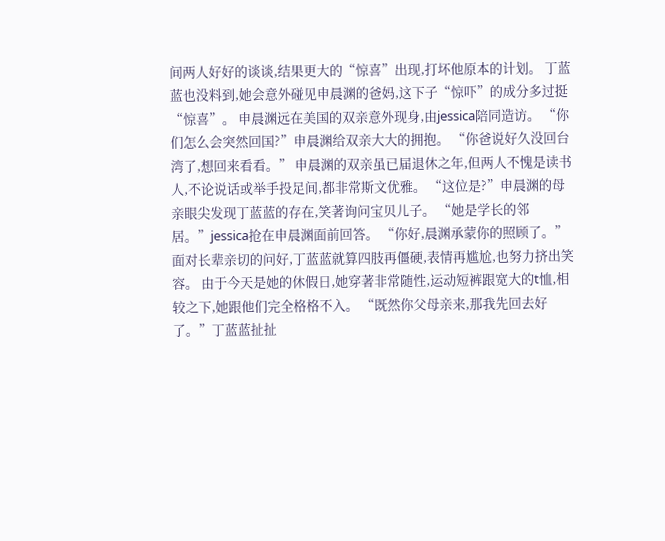间两人好好的谈谈,结果更大的“惊喜”出现,打坏他原本的计划。 丁蓝蓝也没料到,她会意外碰见申晨渊的爸妈,这下子“惊吓”的成分多过挺“惊喜”。 申晨渊远在美国的双亲意外现身,由jessica陪同造访。 “你们怎么会突然回国?”申晨渊给双亲大大的拥抱。 “你爸说好久没回台湾了,想回来看看。” 申晨渊的双亲虽已届退休之年,但两人不愧是读书人,不论说话或举手投足间,都非常斯文优雅。 “这位是?”申晨渊的母亲眼尖发现丁蓝蓝的存在,笑著询问宝贝儿子。 “她是学长的邻居。”jessica抢在申晨渊面前回答。 “你好,晨渊承蒙你的照顾了。” 面对长辈亲切的问好,丁蓝蓝就算四肢再僵硬,表情再尴尬,也努力挤出笑容。 由于今天是她的休假日,她穿著非常随性,运动短裤跟宽大的t恤,相较之下,她跟他们完全格格不入。 “既然你父母亲来,那我先回去好了。”丁蓝蓝扯扯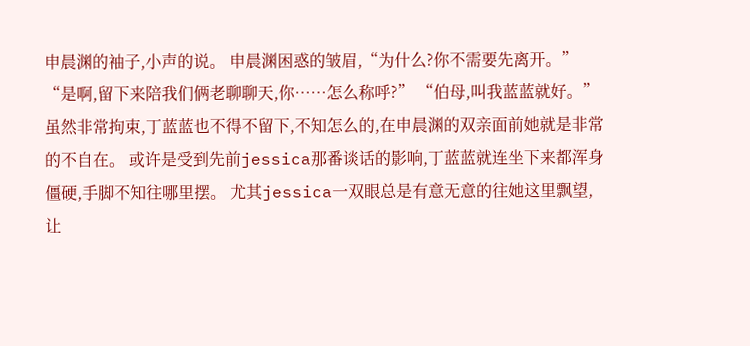申晨渊的袖子,小声的说。 申晨渊困惑的皱眉,“为什么?你不需要先离开。” “是啊,留下来陪我们俩老聊聊天,你……怎么称呼?” “伯母,叫我蓝蓝就好。”虽然非常拘束,丁蓝蓝也不得不留下,不知怎么的,在申晨渊的双亲面前她就是非常的不自在。 或许是受到先前jessica那番谈话的影响,丁蓝蓝就连坐下来都浑身僵硬,手脚不知往哪里摆。 尤其jessica一双眼总是有意无意的往她这里飘望,让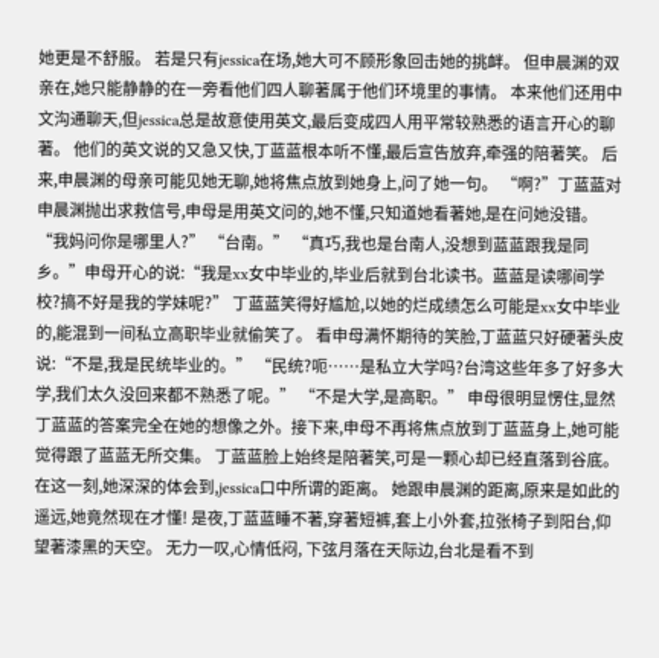她更是不舒服。 若是只有jessica在场,她大可不顾形象回击她的挑衅。 但申晨渊的双亲在,她只能静静的在一旁看他们四人聊著属于他们环境里的事情。 本来他们还用中文沟通聊天,但jessica总是故意使用英文,最后变成四人用平常较熟悉的语言开心的聊著。 他们的英文说的又急又快,丁蓝蓝根本听不懂,最后宣告放弃,牵强的陪著笑。 后来,申晨渊的母亲可能见她无聊,她将焦点放到她身上,问了她一句。 “啊?”丁蓝蓝对申晨渊抛出求救信号,申母是用英文问的,她不懂,只知道她看著她,是在问她没错。 “我妈问你是哪里人?” “台南。” “真巧,我也是台南人,没想到蓝蓝跟我是同乡。”申母开心的说:“我是xx女中毕业的,毕业后就到台北读书。蓝蓝是读哪间学校?搞不好是我的学妹呢?” 丁蓝蓝笑得好尴尬,以她的烂成绩怎么可能是xx女中毕业的,能混到一间私立高职毕业就偷笑了。 看申母满怀期待的笑脸,丁蓝蓝只好硬著头皮说:“不是,我是民统毕业的。” “民统?呃……是私立大学吗?台湾这些年多了好多大学,我们太久没回来都不熟悉了呢。” “不是大学,是高职。” 申母很明显愣住,显然丁蓝蓝的答案完全在她的想像之外。接下来,申母不再将焦点放到丁蓝蓝身上,她可能觉得跟了蓝蓝无所交集。 丁蓝蓝脸上始终是陪著笑,可是一颗心却已经直落到谷底。 在这一刻,她深深的体会到,jessica口中所谓的距离。 她跟申晨渊的距离,原来是如此的遥远,她竟然现在才懂! 是夜,丁蓝蓝睡不著,穿著短裤,套上小外套,拉张椅子到阳台,仰望著漆黑的天空。 无力一叹,心情低闷, 下弦月落在天际边,台北是看不到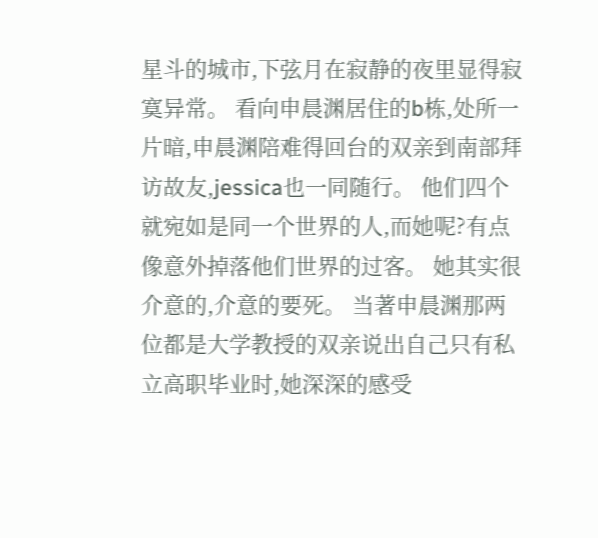星斗的城市,下弦月在寂静的夜里显得寂寞异常。 看向申晨渊居住的b栋,处所一片暗,申晨渊陪难得回台的双亲到南部拜访故友,jessica也一同随行。 他们四个就宛如是同一个世界的人,而她呢?有点像意外掉落他们世界的过客。 她其实很介意的,介意的要死。 当著申晨渊那两位都是大学教授的双亲说出自己只有私立高职毕业时,她深深的感受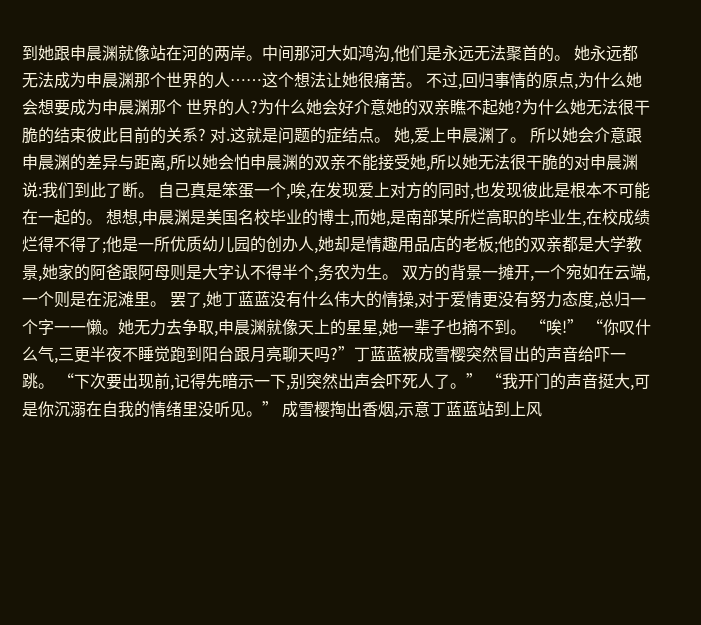到她跟申晨渊就像站在河的两岸。中间那河大如鸿沟,他们是永远无法聚首的。 她永远都无法成为申晨渊那个世界的人……这个想法让她很痛苦。 不过,回归事情的原点,为什么她会想要成为申晨渊那个 世界的人?为什么她会好介意她的双亲瞧不起她?为什么她无法很干脆的结束彼此目前的关系? 对.这就是问题的症结点。 她,爱上申晨渊了。 所以她会介意跟申晨渊的差异与距离,所以她会怕申晨渊的双亲不能接受她,所以她无法很干脆的对申晨渊说:我们到此了断。 自己真是笨蛋一个,唉,在发现爱上对方的同时,也发现彼此是根本不可能在一起的。 想想,申晨渊是美国名校毕业的博士,而她,是南部某所烂高职的毕业生,在校成绩烂得不得了;他是一所优质幼儿园的创办人,她却是情趣用品店的老板;他的双亲都是大学教景,她家的阿爸跟阿母则是大字认不得半个,务农为生。 双方的背景一摊开,一个宛如在云端,一个则是在泥滩里。 罢了,她丁蓝蓝没有什么伟大的情操,对于爱情更没有努力态度,总归一个字一一懒。她无力去争取,申晨渊就像天上的星星,她一辈子也摘不到。 “唉!” “你叹什么气,三更半夜不睡觉跑到阳台跟月亮聊天吗?”丁蓝蓝被成雪樱突然冒出的声音给吓一跳。 “下次要出现前,记得先暗示一下,别突然出声会吓死人了。” “我开门的声音挺大,可是你沉溺在自我的情绪里没听见。” 成雪樱掏出香烟,示意丁蓝蓝站到上风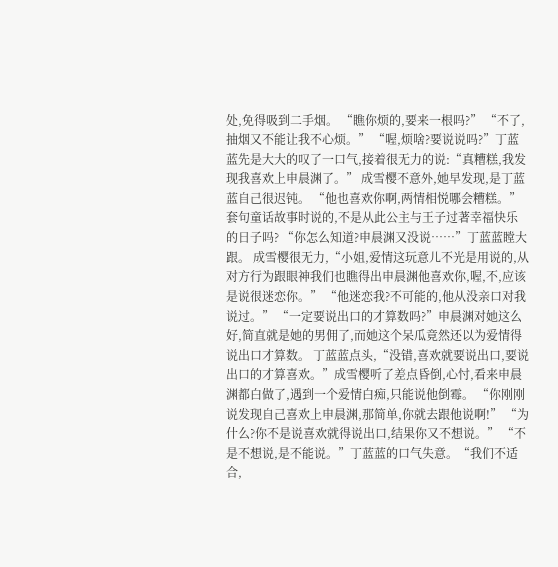处,免得吸到二手烟。 “瞧你烦的,要来一根吗?” “不了,抽烟又不能让我不心烦。” “喔,烦啥?要说说吗?”丁蓝蓝先是大大的叹了一口气,接着很无力的说:“真糟糕,我发现我喜欢上申晨渊了。” 成雪樱不意外,她早发现,是丁蓝蓝自己很迟钝。 “他也喜欢你啊,两情相悦哪会糟糕。”套句童话故事时说的,不是从此公主与王子过著幸福快乐的日子吗? “你怎么知道?申晨渊又没说……”丁蓝蓝瞠大跟。 成雪樱很无力,“小姐,爱情这玩意儿不光是用说的,从对方行为跟眼神我们也瞧得出申晨渊他喜欢你,喔,不,应该是说很迷恋你。” “他迷恋我?不可能的,他从没亲口对我说过。” “一定要说出口的才算数吗?”申晨渊对她这么好,简直就是她的男佣了,而她这个呆瓜竟然还以为爱情得说出口才算数。 丁蓝蓝点头,“没错,喜欢就要说出口,要说出口的才算喜欢。”成雪樱听了差点昏倒,心忖,看来申晨渊都白做了,遇到一个爱情白痴,只能说他倒霉。 “你刚刚说发现自己喜欢上申晨渊,那简单,你就去跟他说啊!” “为什么?你不是说喜欢就得说出口,结果你又不想说。” “不是不想说,是不能说。”丁蓝蓝的口气失意。“我们不适合,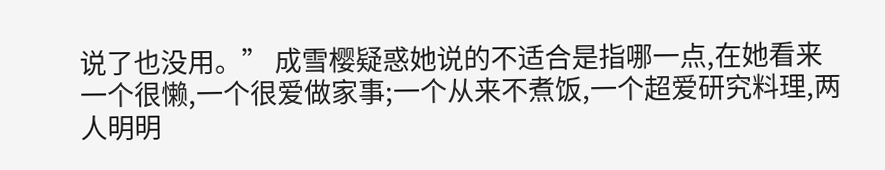说了也没用。” 成雪樱疑惑她说的不适合是指哪一点,在她看来一个很懒,一个很爱做家事;一个从来不煮饭,一个超爱研究料理,两人明明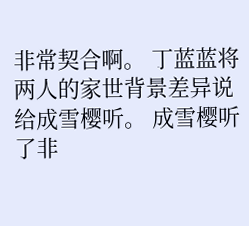非常契合啊。 丁蓝蓝将两人的家世背景差异说给成雪樱听。 成雪樱听了非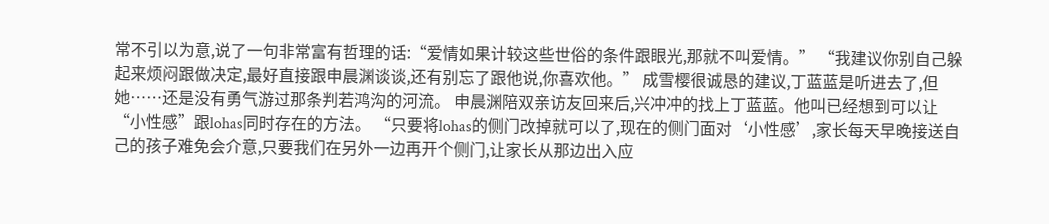常不引以为意,说了一句非常富有哲理的话:“爱情如果计较这些世俗的条件跟眼光,那就不叫爱情。” “我建议你别自己躲起来烦闷跟做决定,最好直接跟申晨渊谈谈,还有别忘了跟他说,你喜欢他。” 成雪樱很诚恳的建议,丁蓝蓝是听进去了,但她……还是没有勇气游过那条判若鸿沟的河流。 申晨渊陪双亲访友回来后,兴冲冲的找上丁蓝蓝。他叫已经想到可以让“小性感”跟lohas同时存在的方法。 “只要将lohas的侧门改掉就可以了,现在的侧门面对‘小性感’,家长每天早晚接送自己的孩子难免会介意,只要我们在另外一边再开个侧门,让家长从那边出入应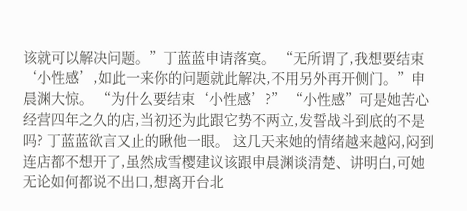该就可以解决问题。”丁蓝蓝申请落寞。 “无所谓了,我想要结束‘小性感’,如此一来你的问题就此解决,不用另外再开侧门。”申晨渊大惊。 “为什么要结束‘小性感’?” “小性感”可是她苦心经营四年之久的店,当初还为此跟它势不两立,发誓战斗到底的不是吗? 丁蓝蓝欲言又止的瞅他一眼。 这几天来她的情绪越来越闷,闷到连店都不想开了,虽然成雪樱建议该跟申晨渊谈清楚、讲明白,可她无论如何都说不出口,想离开台北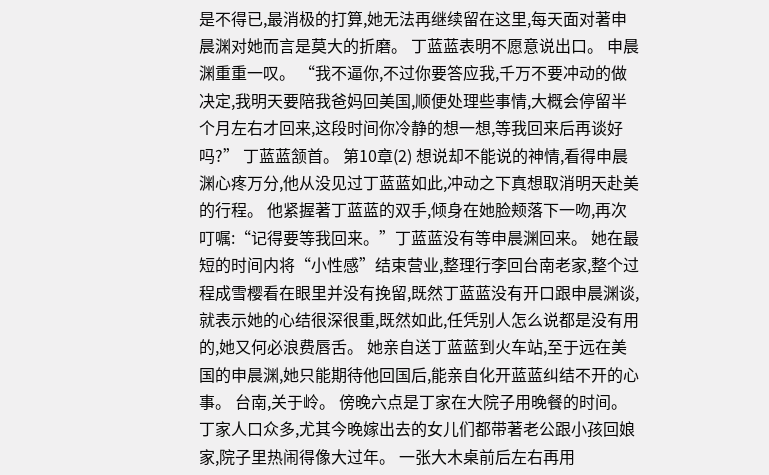是不得已,最消极的打算,她无法再继续留在这里,每天面对著申晨渊对她而言是莫大的折磨。 丁蓝蓝表明不愿意说出口。 申晨渊重重一叹。 “我不逼你,不过你要答应我,千万不要冲动的做决定,我明天要陪我爸妈回美国,顺便处理些事情,大概会停留半个月左右才回来,这段时间你冷静的想一想,等我回来后再谈好吗?” 丁蓝蓝颔首。 第10章(2) 想说却不能说的神情,看得申晨渊心疼万分,他从没见过丁蓝蓝如此,冲动之下真想取消明天赴美的行程。 他紧握著丁蓝蓝的双手,倾身在她脸颊落下一吻,再次叮嘱:“记得要等我回来。”丁蓝蓝没有等申晨渊回来。 她在最短的时间内将“小性感”结束营业,整理行李回台南老家,整个过程成雪樱看在眼里并没有挽留,既然丁蓝蓝没有开口跟申晨渊谈,就表示她的心结很深很重,既然如此,任凭别人怎么说都是没有用的,她又何必浪费唇舌。 她亲自送丁蓝蓝到火车站,至于远在美国的申晨渊,她只能期待他回国后,能亲自化开蓝蓝纠结不开的心事。 台南,关于岭。 傍晚六点是丁家在大院子用晚餐的时间。 丁家人口众多,尤其今晚嫁出去的女儿们都带著老公跟小孩回娘家,院子里热闹得像大过年。 一张大木桌前后左右再用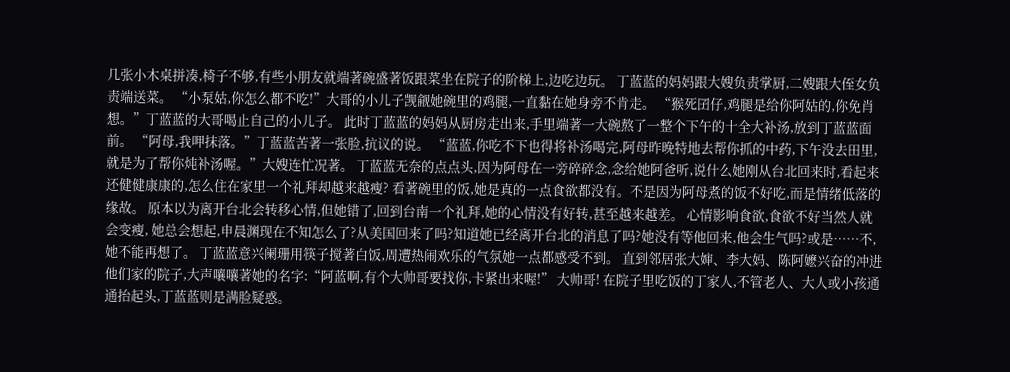几张小木桌拼凑,椅子不够,有些小朋友就端著碗盛著饭跟菜坐在院子的阶梯上,边吃边玩。 丁蓝蓝的妈妈跟大嫂负责掌厨,二嫂跟大侄女负责端送菜。 “小泵姑,你怎么都不吃!”大哥的小儿子觊觎她碗里的鸡腿,一直黏在她身旁不肯走。 “猴死囝仔,鸡腿是给你阿姑的,你免肖想。”丁蓝蓝的大哥喝止自己的小儿子。 此时丁蓝蓝的妈妈从厨房走出来,手里端著一大碗熬了一整个下午的十全大补汤,放到丁蓝蓝面前。 “阿母,我呷抹落。”丁蓝蓝苦著一张脸,抗议的说。 “蓝蓝,你吃不下也得将补汤喝完,阿母昨晚特地去帮你抓的中药,下午没去田里,就是为了帮你炖补汤喔。”大嫂连忙况著。 丁蓝蓝无奈的点点头,因为阿母在一旁碎碎念,念给她阿爸听,说什么她刚从台北回来时,看起来还健健康康的,怎么住在家里一个礼拜却越来越瘦? 看著碗里的饭,她是真的一点食欲都没有。不是因为阿母煮的饭不好吃,而是情绪低落的缘故。 原本以为离开台北会转移心情,但她错了,回到台南一个礼拜,她的心情没有好转,甚至越来越差。 心情影响食欲,食欲不好当然人就会变瘦, 她总会想起,申晨渊现在不知怎么了?从美国回来了吗?知道她已经离开台北的消息了吗?她没有等他回来,他会生气吗?或是……不,她不能再想了。 丁蓝蓝意兴阑珊用筷子搅著白饭,周遭热闹欢乐的气氛她一点都感受不到。 直到邻居张大婶、李大妈、陈阿嬷兴奋的冲进他们家的院子,大声嚷嚷著她的名字:“阿蓝啊,有个大帅哥要找你,卡紧出来喔!” 大帅哥! 在院子里吃饭的丁家人,不管老人、大人或小孩通通抬起头,丁蓝蓝则是满脸疑惑。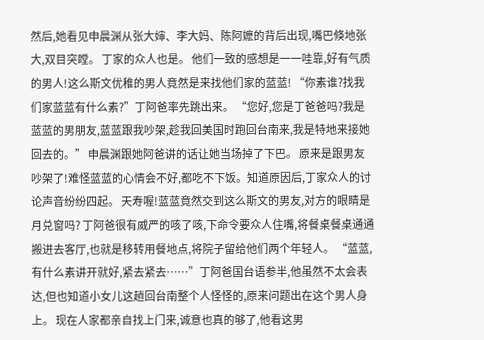然后,她看见申晨渊从张大婶、李大妈、陈阿嬷的背后出现,嘴巴倏地张大,双目突瞠。 丁家的众人也是。 他们一致的感想是一一哇靠,好有气质的男人!这么斯文优稚的男人竟然是来找他们家的蓝蓝! “你素谁?找我们家蓝蓝有什么素?”丁阿爸率先跳出来。 “您好,您是丁爸爸吗?我是蓝蓝的男朋友,蓝蓝跟我吵架,趁我回美国时跑回台南来,我是特地来接她回去的。” 申晨渊跟她阿爸讲的话让她当场掉了下巴。 原来是跟男友吵架了!难怪蓝蓝的心情会不好,都吃不下饭。知道原因后,丁家众人的讨论声音纷纷四起。 天寿喔!蓝蓝竟然交到这么斯文的男友,对方的眼睛是月兑窗吗? 丁阿爸很有威严的咳了咳,下命令要众人住嘴,将餐桌餐桌通通搬进去客厅,也就是移转用餐地点,将院子留给他们两个年轻人。 “蓝蓝,有什么素讲开就好,紧去紧去……”丁阿爸国台语参半,他虽然不太会表达,但也知道小女儿这趟回台南整个人怪怪的,原来问题出在这个男人身上。 现在人家都亲自找上门来,诚意也真的够了,他看这男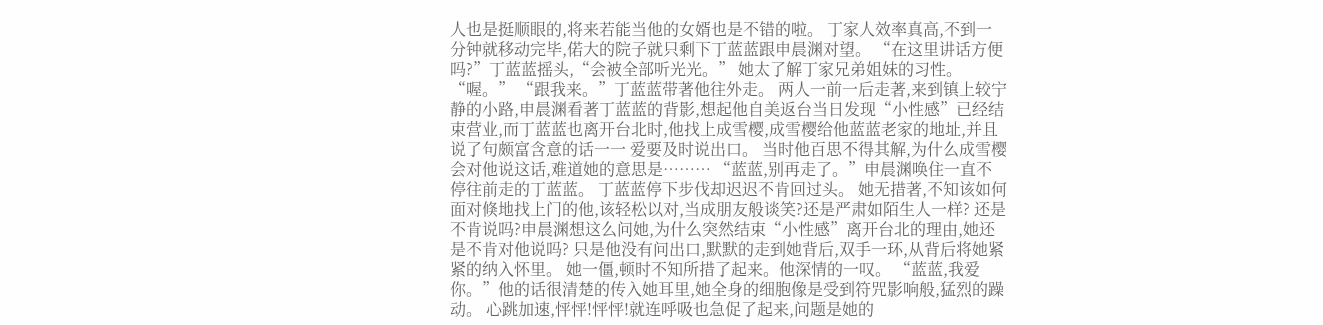人也是挺顺眼的,将来若能当他的女婿也是不错的啦。 丁家人效率真高,不到一分钟就移动完毕,偌大的院子就只剩下丁蓝蓝跟申晨渊对望。 “在这里讲话方便吗?”丁蓝蓝摇头,“会被全部听光光。” 她太了解丁家兄弟姐妹的习性。 “喔。” “跟我来。”丁蓝蓝带著他往外走。 两人一前一后走著,来到镇上较宁静的小路,申晨渊看著丁蓝蓝的背影,想起他自美返台当日发现“小性感”已经结束营业,而丁蓝蓝也离开台北时,他找上成雪樱,成雪樱给他蓝蓝老家的地址,并且说了句颇富含意的话一一 爱要及时说出口。 当时他百思不得其解,为什么成雪樱会对他说这话,难道她的意思是……… “蓝蓝,别再走了。”申晨渊唤住一直不停往前走的丁蓝蓝。 丁蓝蓝停下步伐却迟迟不肯回过头。 她无措著,不知该如何面对倏地找上门的他,该轻松以对,当成朋友般谈笑?还是严肃如陌生人一样? 还是不肯说吗?申晨渊想这么问她,为什么突然结束“小性感”离开台北的理由,她还是不肯对他说吗? 只是他没有问出口,默默的走到她背后,双手一环,从背后将她紧紧的纳入怀里。 她一僵,顿时不知所措了起来。他深情的一叹。 “蓝蓝,我爱你。”他的话很清楚的传入她耳里,她全身的细胞像是受到符咒影响般,猛烈的躁动。 心跳加速,怦怦!怦怦!就连呼吸也急促了起来,问题是她的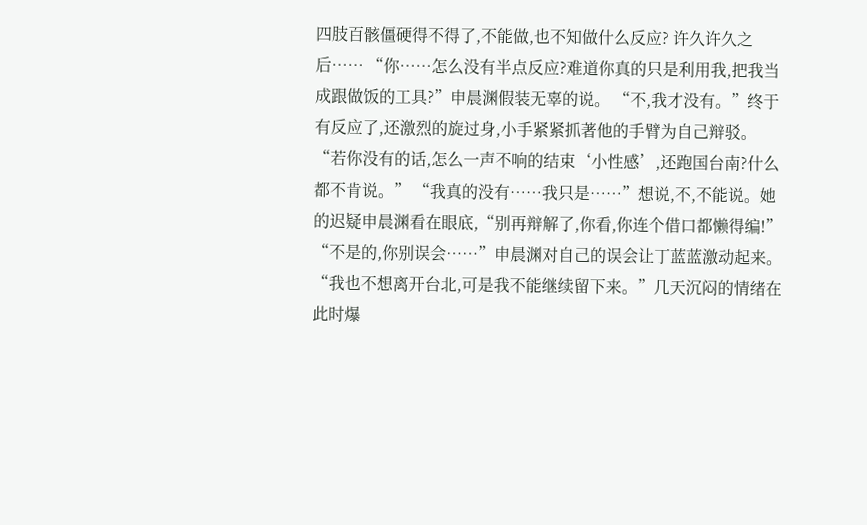四肢百骸僵硬得不得了,不能做,也不知做什么反应? 许久许久之后…… “你……怎么没有半点反应?难道你真的只是利用我,把我当成跟做饭的工具?”申晨渊假装无辜的说。 “不,我才没有。”终于有反应了,还激烈的旋过身,小手紧紧抓著他的手臂为自己辩驳。 “若你没有的话,怎么一声不响的结束‘小性感’,还跑国台南?什么都不肯说。” “我真的没有……我只是……”想说,不,不能说。她的迟疑申晨渊看在眼底,“别再辩解了,你看,你连个借口都懒得编!” “不是的,你别误会……”申晨渊对自己的误会让丁蓝蓝激动起来。 “我也不想离开台北,可是我不能继续留下来。”几天沉闷的情绪在此时爆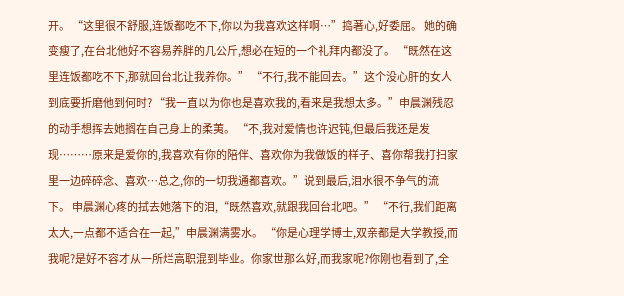开。 “这里很不舒服,连饭都吃不下,你以为我喜欢这样啊…”捣著心,好委屈。 她的确变瘦了,在台北他好不容易养胖的几公斤,想必在短的一个礼拜内都没了。 “既然在这里连饭都吃不下,那就回台北让我养你。” “不行,我不能回去。”这个没心肝的女人到底要折磨他到何时? “我一直以为你也是喜欢我的,看来是我想太多。”申晨渊残忍的动手想挥去她搁在自己身上的柔荑。 “不,我对爱情也许迟钝,但最后我还是发现………原来是爱你的,我喜欢有你的陪伴、喜欢你为我做饭的样子、喜你帮我打扫家里一边碎碎念、喜欢…总之,你的一切我通都喜欢。”说到最后,泪水很不争气的流下。 申晨渊心疼的拭去她落下的泪,“既然喜欢,就跟我回台北吧。” “不行,我们距离太大,一点都不适合在一起,”申晨渊满雾水。 “你是心理学博士,双亲都是大学教授,而我呢?是好不容才从一所烂高职混到毕业。你家世那么好,而我家呢?你刚也看到了,全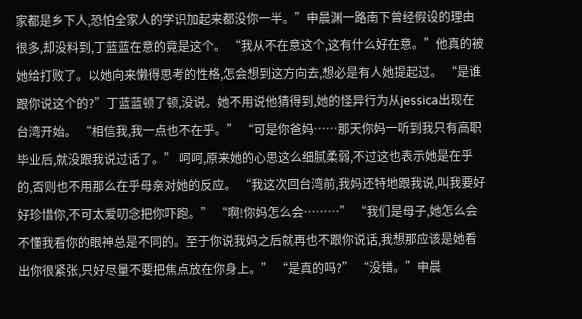家都是乡下人,恐怕全家人的学识加起来都没你一半。”申晨渊一路南下曾经假设的理由很多,却没料到,丁蓝蓝在意的竟是这个。 “我从不在意这个,这有什么好在意。”他真的被她给打败了。以她向来懒得思考的性格,怎会想到这方向去,想必是有人她提起过。 “是谁跟你说这个的?”丁蓝蓝顿了顿,没说。她不用说他猜得到,她的怪异行为从jessica出现在台湾开始。 “相信我,我一点也不在乎。” “可是你爸妈……那天你妈一听到我只有高职毕业后,就没跟我说过话了。” 呵呵,原来她的心思这么细腻柔弱,不过这也表示她是在乎的,否则也不用那么在乎母亲对她的反应。 “我这次回台湾前,我妈还特地跟我说,叫我要好好珍惜你,不可太爱叨念把你吓跑。” “啊!你妈怎么会………” “我们是母子,她怎么会不懂我看你的眼神总是不同的。至于你说我妈之后就再也不跟你说话,我想那应该是她看出你很紧张,只好尽量不要把焦点放在你身上。” “是真的吗?” “没错。”申晨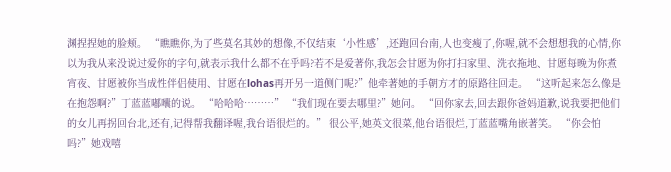渊捏捏她的脸颊。 “瞧瞧你,为了些莫名其妙的想像,不仅结束‘小性感’,还跑回台南,人也变瘦了,你喔,就不会想想我的心情,你以为我从来没说过爱你的字句,就表示我什么都不在乎吗?若不是爱著你,我怎会甘愿为你打扫家里、洗衣拖地、甘愿每晚为你煮宵夜、甘愿被你当成性伴侣使用、甘愿在lohas再开另一道侧门呢?”他牵著她的手朝方才的原路往回走。 “这听起来怎么像是在抱怨啊?”丁蓝蓝嘟囔的说。 “哈哈哈………” “我们现在要去哪里?”她问。 “回你家去,回去跟你爸妈道歉,说我要把他们的女儿再拐回台北,还有,记得帮我翻译喔,我台语很烂的。” 很公平,她英文很菜,他台语很烂,丁蓝蓝嘴角嵌著笑。 “你会怕吗?”她戏嘻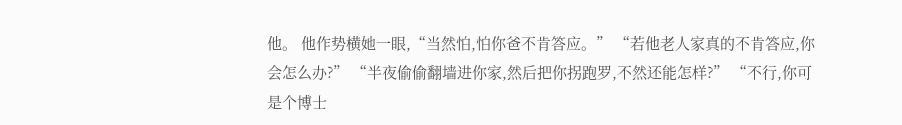他。 他作势横她一眼,“当然怕,怕你爸不肯答应。” “若他老人家真的不肯答应,你会怎么办?” “半夜偷偷翻墙进你家,然后把你拐跑罗,不然还能怎样?” “不行,你可是个博士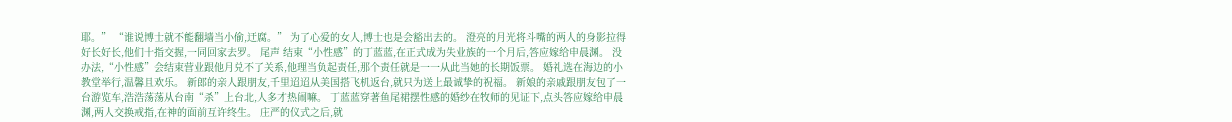耶。” “谁说博士就不能翻墙当小偷,迂腐。” 为了心爱的女人,博士也是会豁出去的。 澄亮的月光将斗嘴的两人的身影拉得好长好长,他们十指交握,一同回家去罗。 尾声 结束“小性感”的丁蓝蓝,在正式成为失业族的一个月后,答应嫁给申晨渊。 没办法,“小性感”会结束营业跟他月兑不了关系,他理当负起责任,那个责任就是一一从此当她的长期饭票。 婚礼选在海边的小教堂举行,温馨且欢乐。 新郎的亲人跟朋友,千里迢迢从美国搭飞机返台,就只为送上最诚挚的祝福。 新娘的亲戚跟朋友包了一台游览车,浩浩荡荡从台南“杀”上台北,人多才热闹嘛。 丁蓝蓝穿著鱼尾裙摆性感的婚纱在牧师的见证下,点头答应嫁给申晨渊,两人交换戒指,在神的面前互许终生。 庄严的仪式之后,就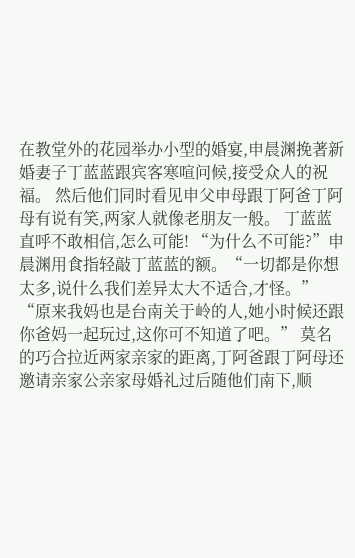在教堂外的花园举办小型的婚宴,申晨渊挽著新婚妻子丁蓝蓝跟宾客寒喧问候,接受众人的祝福。 然后他们同时看见申父申母跟丁阿爸丁阿母有说有笑,两家人就像老朋友一般。 丁蓝蓝直呼不敢相信,怎么可能! “为什么不可能?”申晨渊用食指轻敲丁蓝蓝的额。“一切都是你想太多,说什么我们差异太大不适合,才怪。” “原来我妈也是台南关于岭的人,她小时候还跟你爸妈一起玩过,这你可不知道了吧。” 莫名的巧合拉近两家亲家的距离,丁阿爸跟丁阿母还邀请亲家公亲家母婚礼过后随他们南下,顺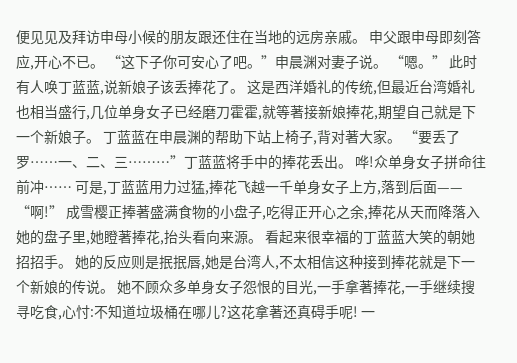便见见及拜访申母小候的朋友跟还住在当地的远房亲戚。 申父跟申母即刻答应,开心不已。 “这下子你可安心了吧。”申晨渊对妻子说。 “嗯。” 此时有人唤丁蓝蓝,说新娘子该丢捧花了。 这是西洋婚礼的传统,但最近台湾婚礼也相当盛行,几位单身女子已经磨刀霍霍,就等著接新娘捧花,期望自己就是下一个新娘子。 丁蓝蓝在申晨渊的帮助下站上椅子,背对著大家。 “要丢了罗……一、二、三………”丁蓝蓝将手中的捧花丢出。 哗!众单身女子拼命往前冲…… 可是,丁蓝蓝用力过猛,捧花飞越一千单身女子上方,落到后面—— “啊!” 成雪樱正捧著盛满食物的小盘子,吃得正开心之余,捧花从天而降落入她的盘子里,她瞪著捧花,抬头看向来源。 看起来很幸福的丁蓝蓝大笑的朝她招招手。 她的反应则是抿抿唇,她是台湾人,不太相信这种接到捧花就是下一个新娘的传说。 她不顾众多单身女子怨恨的目光,一手拿著捧花,一手继续搜寻吃食,心忖:不知道垃圾桶在哪儿?这花拿著还真碍手呢! 一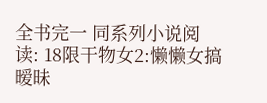全书完一 同系列小说阅读: 18限干物女2:懒懒女搞暧昧